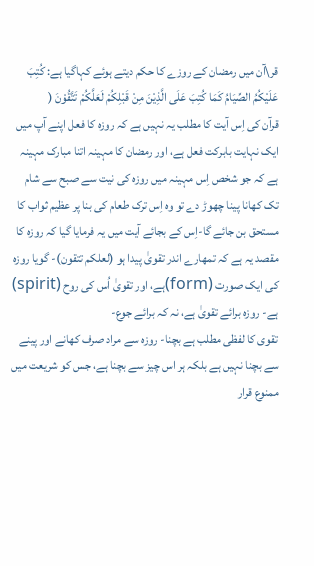قر\آن میں رمضان کے روزے کا حکم دیتے ہوئے کہاگیا ہے: کُتِبَ عَلَیْکُمُ الصِّیَامُ کَمَا کُتِبَ عَلَی الَّذِیْنَ مِنْ قَبْلِکُمْ لَعَلَّکُمْ تَتَّقُوْنَ (
قرآن کی اِس آیت کا مطلب یہ نہیں ہے کہ روزہ کا فعل اپنے آپ میں ایک نہایت بابرکت فعل ہے، اور رمضان کا مہینہ اتنا مبارک مہینہ ہے کہ جو شخص اِس مہینہ میں روزہ کی نیت سے صبح سے شام تک کھانا پینا چھوڑ دے تو وہ اِس ترک طعام کی بنا پر عظیم ثواب کا مستحق بن جائے گا-اِس کے بجائے آیت میں یہ فرمایا گیا کہ روزہ کا مقصد یہ ہے کہ تمھارے اندر تقویٰ پیدا ہو (لعلکم تتقون)- گویا روزہ کی ایک صورت (form)ہے، اور تقویٰ اُس کی روح (spirit) ہے- روزہ برائے تقویٰ ہے، نہ کہ برائے جوع-
تقوی کا لفظی مطلب ہے بچنا- روزہ سے مراد صرف کھانے اور پینے سے بچنا نہیں ہے بلکہ ہر اس چیز سے بچنا ہے، جس کو شریعت میں ممنوع قرار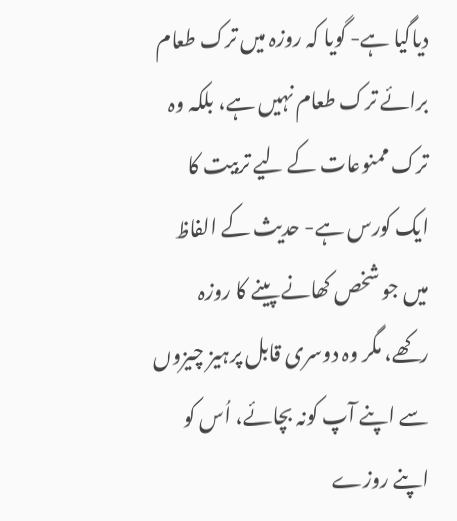دیاگیا ہے- گویا کہ روزہ میں ترک طعام برائے ترک طعام نہیں ہے، بلکہ وہ ترک ممنوعات کے لیے تربیت کا ایک کورس ہے- حدیث کے الفاظ میں جو شخص کھانے پینے کا روزہ رکھے، مگر وہ دوسری قابل پرہیز چیزوں سے اپنے آپ کونہ بچائے، اُس کو اپنے روزے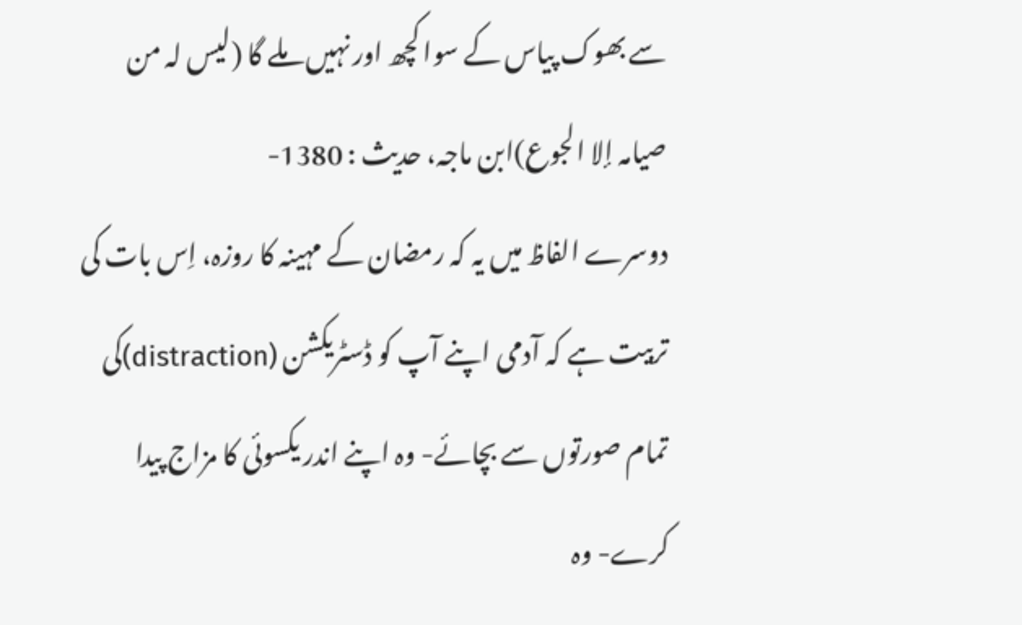سے بھوک پیاس کے سوا کچھ اور نہیں ملے گا (لیس لہ من صیامہ إلا الجوع)ابن ماجہ، حدیث : 1380-
دوسرے الفاظ میں یہ کہ رمضان کے مہینہ کا روزہ، اِس بات کی تربیت ہے کہ آدمی اپنے آپ کو ڈسٹریکشن (distraction)کی تمام صورتوں سے بچائے- وہ اپنے اندر یکسوئی کا مزاج پیدا کرے- وہ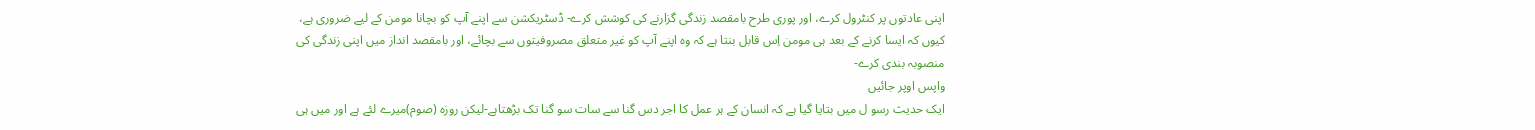اپنی عادتوں پر کنٹرول کرے، اور پوری طرح بامقصد زندگی گزارنے کی کوشش کرے- ڈسٹریکشن سے اپنے آپ کو بچانا مومن کے لیے ضروری ہے، کیوں کہ ایسا کرنے کے بعد ہی مومن اِس قابل بنتا ہے کہ وہ اپنے آپ کو غیر متعلق مصروفیتوں سے بچائے، اور بامقصد انداز میں اپنی زندگی کی منصوبہ بندی کرے-
واپس اوپر جائیں
ایک حدیث رسو ل میں بتایا گیا ہے کہ انسان کے ہر عمل کا اجر دس گنا سے سات سو گنا تک بڑھتاہے-لیکن روزہ (صوم)میرے لئے ہے اور میں ہی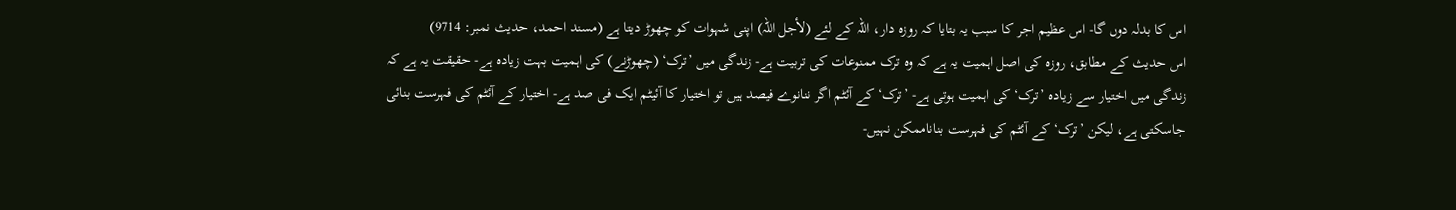اس کا بدلہ دوں گا- اس عظیم اجر کا سبب یہ بتایا کہ روزہ دار، اللہ کے لئے (لأجل اللہ) اپنی شہوات کو چھوڑ دیتا ہے (مسند احمد، حدیث نمبر: 9714)
اس حدیث کے مطابق، روزہ کی اصل اہمیت یہ ہے کہ وہ ترک ممنوعات کی تربیت ہے- زندگی میں ’ترک‘ (چھوڑنے) کی اہمیت بہت زیادہ ہے- حقیقت یہ ہے کہ زندگی میں اختیار سے زیادہ ’ترک‘ کی اہمیت ہوتی ہے- ’ترک‘ کے آئٹم اگر ننانوے فیصد ہیں تو اختیار کا آئیٹم ایک فی صد ہے- اختیار کے آئٹم کی فہرست بنائی جاسکتی ہے، لیکن ’ترک‘ کے آئٹم کی فہرست بناناممکن نہیں-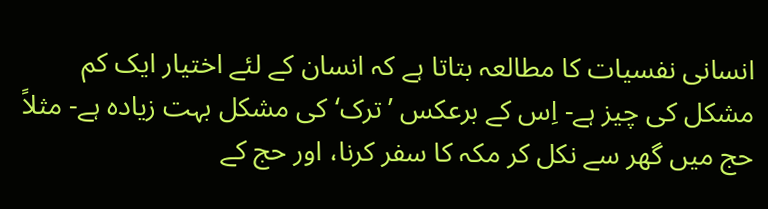انسانی نفسیات کا مطالعہ بتاتا ہے کہ انسان کے لئے اختیار ایک کم مشکل کی چیز ہے- اِس کے برعکس ’ترک‘کی مشکل بہت زیادہ ہے- مثلاً حج میں گھر سے نکل کر مکہ کا سفر کرنا، اور حج کے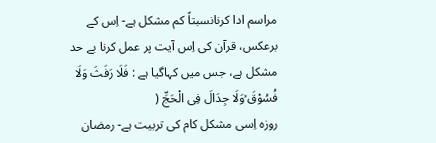مراسم ادا کرنانسبتاً کم مشکل ہے- اِس کے برعکس، قرآن کی اِس آیت پر عمل کرنا بے حد مشکل ہے، جس میں کہاگیا ہے : فَلَا رَفَثَ وَلَا فُسُوْقَ ۙوَلَا جِدَالَ فِی الْحَجِّ (
روزہ اِسی مشکل کام کی تربیت ہے- رمضان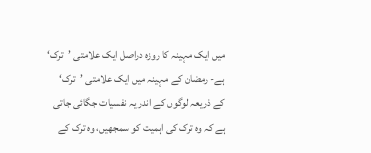میں ایک مہینہ کا روزہ دراصل ایک علامتی ’ترک‘ ہے- رمضان کے مہینہ میں ایک علامتی ’ترک‘ کے ذریعہ لوگوں کے اندر یہ نفسیات جگائی جاتی ہے کہ وہ ترک کی اہمیت کو سمجھیں، وہ ترک کے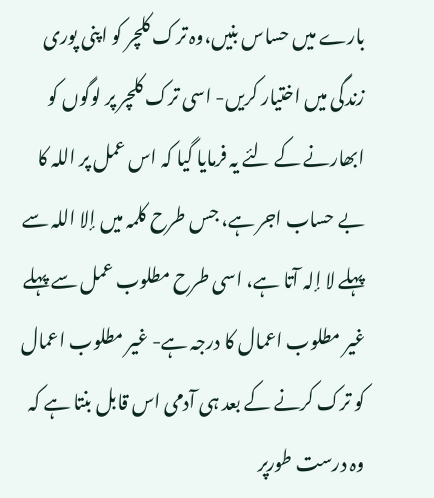بارے میں حساس بنیں،وہ ترک کلچر کو اپنی پوری زندگی میں اختیار کریں- اسی ترک کلچر پر لوگوں کو ابھارنے کے لئے یہ فرمایا گیا کہ اس عمل پر اللہ کا بے حساب اجر ہے، جس طرح کلمہ میں إلا اللہ سے پہلے لا إلہ آتا ہے، اسی طرح مطلوب عمل سے پہلے غیر مطلوب اعمال کا درجہ ہے- غیر مطلوب اعمال کو ترک کرنے کے بعد ہی آدمی اس قابل بنتا ہے کہ وہ درست طورپر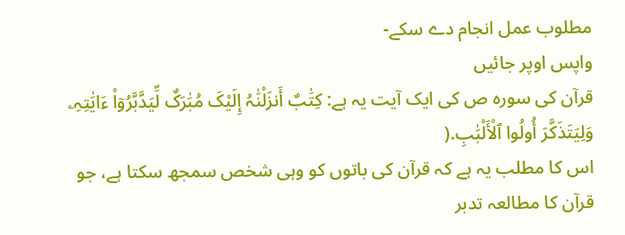مطلوب عمل انجام دے سکے-
واپس اوپر جائیں
قرآن کی سورہ ص کی ایک آیت یہ ہے: کِتَٰبٌ أَنزَلْنَٰہُ إِلَیْکَ مُبَٰرَکٌ لِّیَدَّبَّرُوٓا۟ ءَایَٰتِہِۦ وَلِیَتَذَکَّرَ أُولُوا ٱلْأَلْبَٰبِ.(
اس کا مطلب یہ ہے کہ قرآن کی باتوں کو وہی شخص سمجھ سکتا ہے، جو قرآن کا مطالعہ تدبر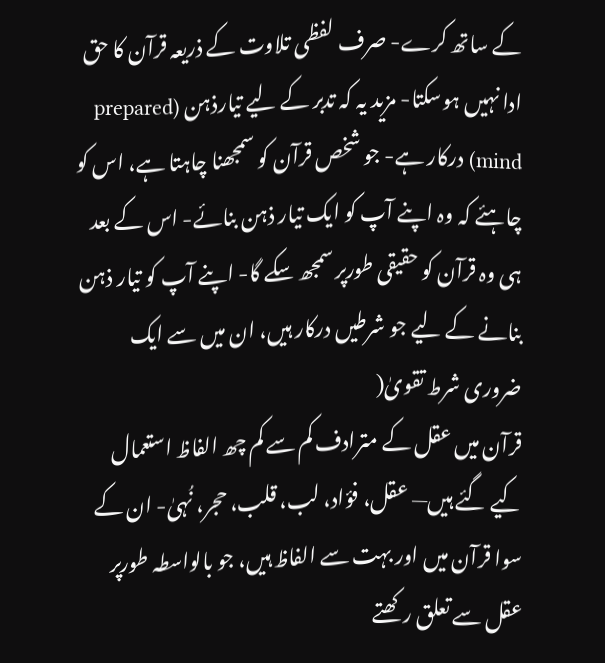کے ساتھ کرے- صرف لفظی تلاوت کے ذریعہ قرآن کا حق ادا نہیں ہوسکتا- مزید یہ کہ تدبر کے لیے تیارذہن (prepared mind) درکار ہے- جو شخص قرآن کو سمجھنا چاہتا ہے، اس کو چاہئے کہ وہ اپنے آپ کو ایک تیار ذہن بنائے- اس کے بعد ہی وہ قرآن کو حقیقی طورپر سمجھ سکے گا- اپنے آپ کو تیار ذہن بنانے کے لیے جو شرطیں درکار ہیں، ان میں سے ایک ضروری شرط تقویٰ(
قرآن میں عقل کے مترادف کم سے کم چھ الفاظ استعمال کیے گئے ہیں— عقل، فؤاد، لب، قلب، حجر، نُہیٰ- ان کے سوا قرآن میں اور بہت سے الفاظ ہیں، جو بالواسطہ طورپر عقل سے تعلق رکھتے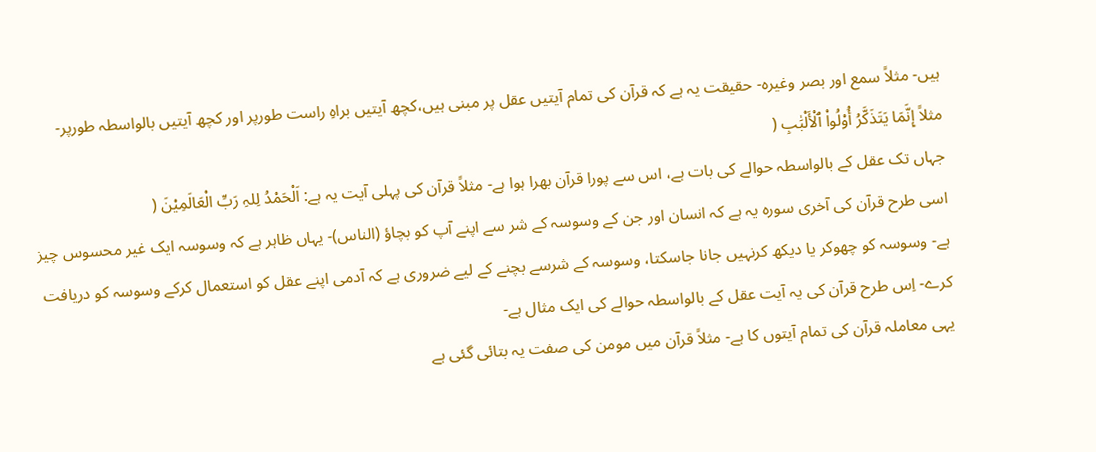ہیں- مثلاً سمع اور بصر وغیرہ- حقیقت یہ ہے کہ قرآن کی تمام آیتیں عقل پر مبنی ہیں،کچھ آیتیں براہِ راست طورپر اور کچھ آیتیں بالواسطہ طورپر-
مثلاً إِنَّمَا یَتَذَکَّرُ أُو۟لُوا۟ ٱلْأَلْبَٰبِ (
جہاں تک عقل کے بالواسطہ حوالے کی بات ہے، اس سے پورا قرآن بھرا ہوا ہے- مثلاً قرآن کی پہلی آیت یہ ہے: اَلْحَمْدُ لِلہِ رَبِّ الْعَالَمِیْنَ (
اسی طرح قرآن کی آخری سورہ یہ ہے کہ انسان اور جن کے وسوسہ کے شر سے اپنے آپ کو بچاؤ (الناس)- یہاں ظاہر ہے کہ وسوسہ ایک غیر محسوس چیز ہے- وسوسہ کو چھوکر یا دیکھ کرنہیں جانا جاسکتا، وسوسہ کے شرسے بچنے کے لیے ضروری ہے کہ آدمی اپنے عقل کو استعمال کرکے وسوسہ کو دریافت کرے- اِس طرح قرآن کی یہ آیت عقل کے بالواسطہ حوالے کی ایک مثال ہے-
یہی معاملہ قرآن کی تمام آیتوں کا ہے- مثلاً قرآن میں مومن کی صفت یہ بتائی گئی ہے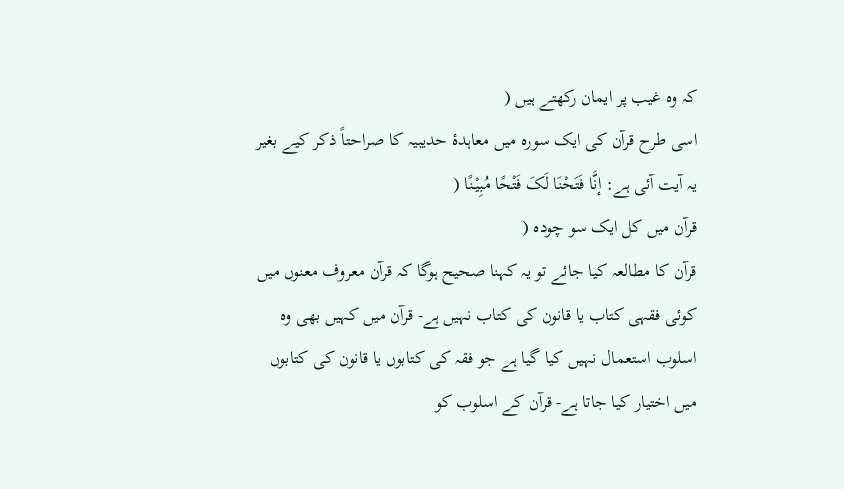کہ وہ غیب پر ایمان رکھتے ہیں (
اسی طرح قرآن کی ایک سورہ میں معاہدۂ حدیبیہ کا صراحتاً ذکر کیے بغیر یہ آیت آئی ہے: إنَّا فَتَحْنَا لَکَ فَتْحًا مُبِیْنًا (
قرآن میں کل ایک سو چودہ (
قرآن کا مطالعہ کیا جائے تو یہ کہنا صحیح ہوگا کہ قرآن معروف معنوں میں کوئی فقہی کتاب یا قانون کی کتاب نہیں ہے- قرآن میں کہیں بھی وہ اسلوب استعمال نہیں کیا گیا ہے جو فقہ کی کتابوں یا قانون کی کتابوں میں اختیار کیا جاتا ہے- قرآن کے اسلوب کو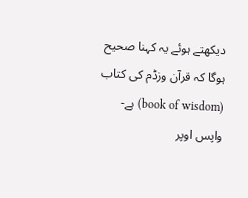دیکھتے ہوئے یہ کہنا صحیح ہوگا کہ قرآن وزڈم کی کتاب (book of wisdom) ہے-
واپس اوپر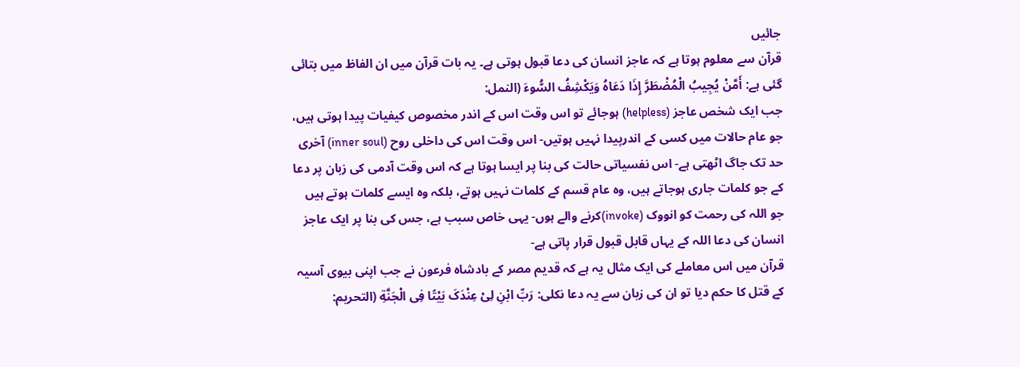جائیں
قرآن سے معلوم ہوتا ہے کہ عاجز انسان کی دعا قبول ہوتی ہے۔ یہ بات قرآن میں ان الفاظ میں بتائی گئی ہے: أَمَّنْ یُجِیبُ الْمُضْطَرَّ إِذَا دَعَاہُ وَیَکْشِفُ السُّوءَ (النمل:
جب ایک شخص عاجز (helpless) ہوجائے تو اس وقت اس کے اندر مخصوص کیفیات پیدا ہوتی ہیں، جو عام حالات میں کسی کے اندرپیدا نہیں ہوتیں- اس وقت اس کی داخلی روح (inner soul) آخری حد تک جاگ اٹھتی ہے- اس نفسیاتی حالت کی بنا پر ایسا ہوتا ہے کہ اس وقت آدمی کی زبان پر دعا کے جو کلمات جاری ہوجاتے ہیں، وہ عام قسم کے کلمات نہیں ہوتے، بلکہ وہ ایسے کلمات ہوتے ہیں جو اللہ کی رحمت کو انووک (invoke)کرنے والے ہوں- یہی خاص سبب ہے، جس کی بنا پر ایک عاجز انسان کی دعا اللہ کے یہاں قابل قبول قرار پاتی ہے-
قرآن میں اس معاملے کی ایک مثال یہ ہے کہ قدیم مصر کے بادشاہ فرعون نے جب اپنی بیوی آسیہ کے قتل کا حکم دیا تو ان کی زبان سے یہ دعا نکلی: رَبِّ ابْنِ لِیْ عِنْدَکَ بَیْتًا فِی الْجَنَّةِ (التحریم: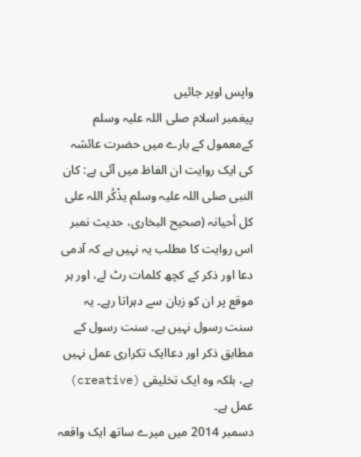واپس اوپر جائیں
پیغمبر اسلام صلی اللہ علیہ وسلم کےمعمول کے بارے میں حضرت عائشہ کی ایک روایت ان الفاظ میں آئی ہے: کان النبی صلى اللہ علیہ وسلم یذْکُر اللہ على کل أحیانہ (صحیح البخاری، حدیث نمبر
اس روایت کا مطلب یہ نہیں ہے کہ آدمی دعا اور ذکر کے کچھ کلمات رٹ لے، اور ہر موقع پر ان کو زبان سے دہراتا رہے۔ یہ سنت رسول نہیں ہے۔ سنت رسول کے مطابق ذکر اور دعاایک تکراری عمل نہیں ہے، بلکہ وہ ایک تخلیقی (creative) عمل ہے۔
دسمبر 2014 میں میرے ساتھ ایک واقعہ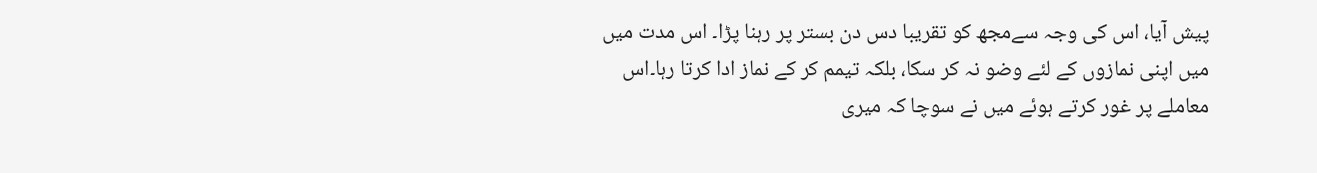پیش آیا، اس کی وجہ سےمجھ کو تقریبا دس دن بستر پر رہنا پڑا۔ اس مدت میں میں اپنی نمازوں کے لئے وضو نہ کر سکا، بلکہ تیمم کر کے نماز ادا کرتا رہا۔اس معاملے پر غور کرتے ہوئے میں نے سوچا کہ میری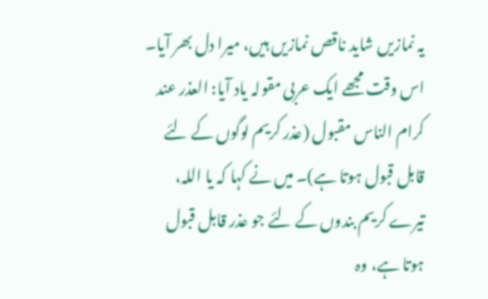یہ نمازیں شاید ناقص نمازیں ہیں، میرا دل بھر آیا۔ اس وقت مجھے ایک عربی مقولہ یاد آیا: العذر عند کرام الناس مقبول (عذر کریم لوگوں کے لئے قابل قبول ہوتا ہے)۔ میں نے کہا کہ یا اللہ، تیرے کریم بندوں کے لئے جو عذر قابل قبول ہوتا ہے، وہ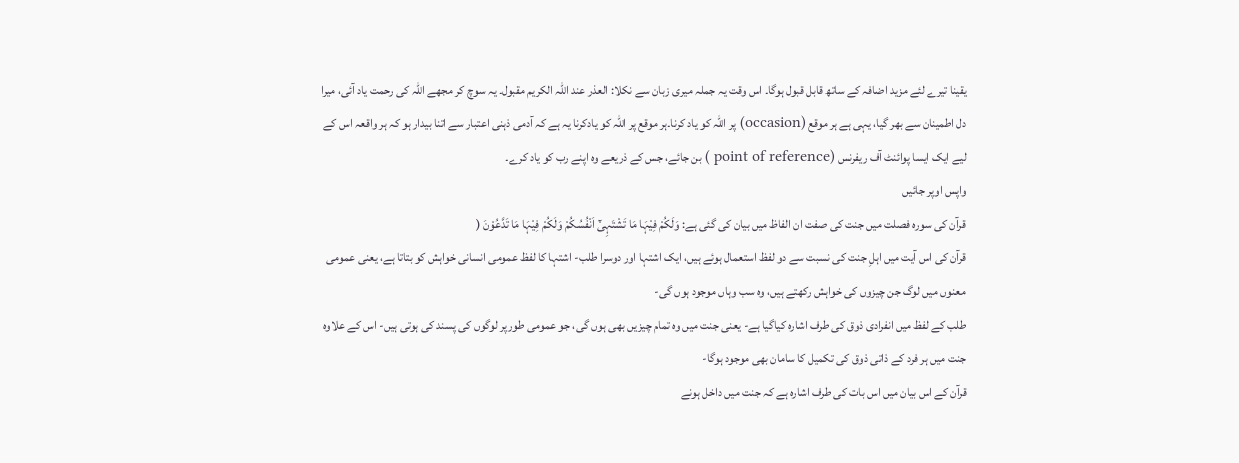یقینا تیرے لئے مزید اضافہ کے ساتھ قابل قبول ہوگا۔ اس وقت یہ جملہ میری زبان سے نکلا: العذر عند اللہ الکریم مقبول۔ یہ سوچ کر مجھے اللہ کی رحمت یاد آئی، میرا دل اطمینان سے بھر گیا، یہی ہے ہر موقع (occasion) پر اللہ کو یاد کرنا۔ہر موقع پر اللہ کو یادکرنا یہ ہے کہ آدمی ذہنی اعتبار سے اتنا بیدار ہو کہ ہر واقعہ اس کے لیے ایک ایسا پوائنٹ آف ریفرنس (point of reference ) بن جائے، جس کے ذریعے وہ اپنے رب کو یاد کرے۔
واپس اوپر جائیں
قرآن کی سورہ فصلت میں جنت کی صفت ان الفاظ میں بیان کی گئی ہے: وَلَکُمْ فِیْہَا مَا تَشْتَہِیْٓ اَنْفُسُکُمْ وَلَکُمْ فِیْہَا مَا تَدَّعُوْنَ (
قرآن کی اس آیت میں اہلِ جنت کی نسبت سے دو لفظ استعمال ہوئے ہیں، ایک اشتہا اور دوسرا طلب- اشتہا کا لفظ عمومی انسانی خواہش کو بتاتا ہے، یعنی عمومی معنوں میں لوگ جن چیزوں کی خواہش رکھتے ہیں، وہ سب وہاں موجود ہوں گی-
طلب کے لفظ میں انفرادی ذوق کی طرف اشارہ کیاگیا ہے- یعنی جنت میں وہ تمام چیزیں بھی ہوں گی، جو عمومی طورپر لوگوں کی پسند کی ہوتی ہیں- اس کے علاوہ جنت میں ہر فرد کے ذاتی ذوق کی تکمیل کا سامان بھی موجود ہوگا-
قرآن کے اس بیان میں اس بات کی طرف اشارہ ہے کہ جنت میں داخل ہونے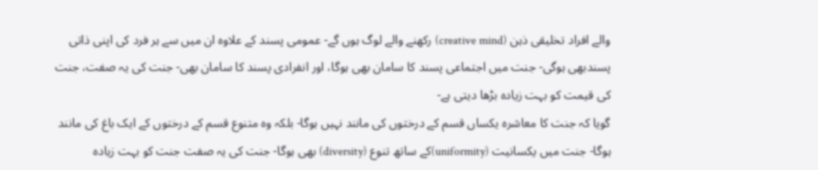والے افراد تخلیقی ذہن (creative mind) رکھنے والے لوگ ہوں گے- عمومی پسند کے علاوہ ان میں سے ہر فرد کی اپنی ذاتی پسندبھی ہوگی- جنت میں اجتماعی پسند کا سامان بھی ہوگا، اور انفرادی پسند کا سامان بھی- جنت کی یہ صفت، جنت کی قیمت کو بہت زیادہ بڑھا دیتی ہے-
گویا کہ جنت کا معاشرہ یکساں قسم کے درختوں کی مانند نہیں ہوگا- بلکہ وہ متنوع قسم کے درختوں کے ایک باغ کی مانند ہوگا- جنت میں یکسانیت (uniformity)کے ساتھ تنوع (diversity) بھی ہوگا- جنت کی یہ صفت جنت کو بہت زیادہ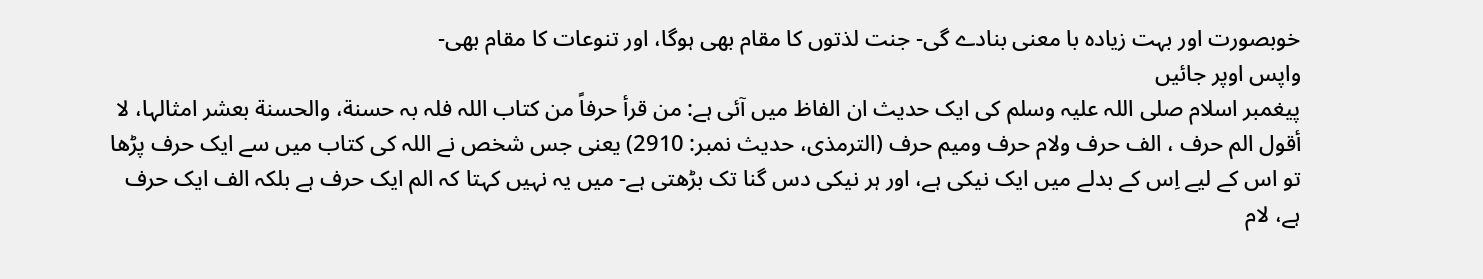خوبصورت اور بہت زیادہ با معنی بنادے گی- جنت لذتوں کا مقام بھی ہوگا، اور تنوعات کا مقام بھی-
واپس اوپر جائیں
پیغمبر اسلام صلی اللہ علیہ وسلم کی ایک حدیث ان الفاظ میں آئی ہے: من قرأ حرفاً من کتاب اللہ فلہ بہ حسنة، والحسنة بعشر امثالہا، لا أقول الم حرف ، الف حرف ولام حرف ومیم حرف (الترمذی، حدیث نمبر: 2910) یعنی جس شخص نے اللہ کی کتاب میں سے ایک حرف پڑھا تو اس کے لیے اِس کے بدلے میں ایک نیکی ہے، اور ہر نیکی دس گنا تک بڑھتی ہے- میں یہ نہیں کہتا کہ الم ایک حرف ہے بلکہ الف ایک حرف ہے، لام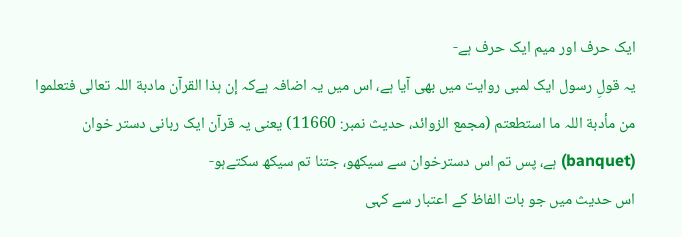ایک حرف اور میم ایک حرف ہے-
یہ قولِ رسول ایک لمبی روایت میں بھی آیا ہے، اس میں یہ اضافہ ہےکہ إن ہذا القرآن مادبة اللہ تعالى فتعلموا من مأدبة اللہ ما استطعتم (مجمع الزوائد، حدیث نمبر: 11660) یعنی یہ قرآن ایک ربانی دستر خوان (banquet) ہے، پس تم اس دسترخوان سے سیکھو، جتنا تم سیکھ سکتےہو-
اس حدیث میں جو بات الفاظ کے اعتبار سے کہی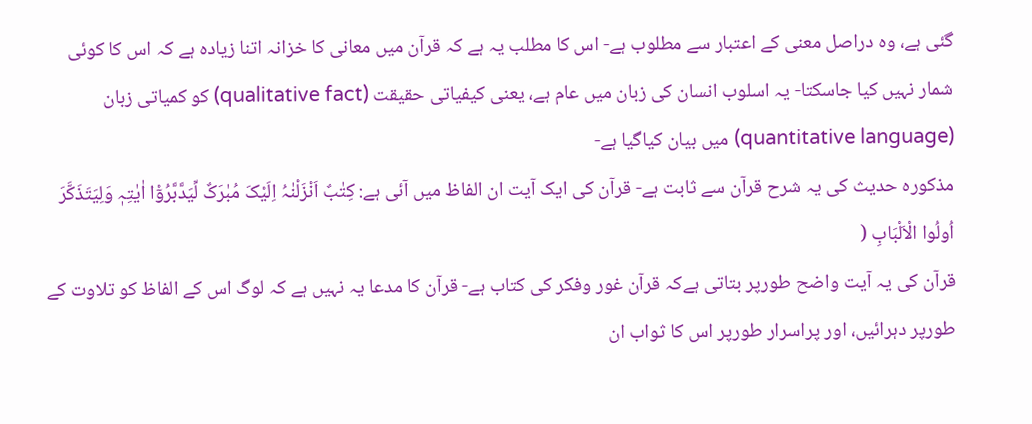گئی ہے، وہ دراصل معنی کے اعتبار سے مطلوب ہے- اس کا مطلب یہ ہے کہ قرآن میں معانی کا خزانہ اتنا زیادہ ہے کہ اس کا کوئی شمار نہیں کیا جاسکتا- یہ اسلوب انسان کی زبان میں عام ہے، یعنی کیفیاتی حقیقت (qualitative fact) کو کمیاتی زبان (quantitative language) میں بیان کیاگیا ہے-
مذکورہ حدیث کی یہ شرح قرآن سے ثابت ہے- قرآن کی ایک آیت ان الفاظ میں آئی ہے: کِتٰبٌ اَنْزَلْنٰہُ اِلَیْکَ مُبٰرَکٌ لِّیَدَّبَّرُوْٓا اٰیٰتِہٖ وَلِیَتَذَکَّرَ اُولُوا الْاَلْبَابِ (
قرآن کی یہ آیت واضح طورپر بتاتی ہےکہ قرآن غور وفکر کی کتاب ہے- قرآن کا مدعا یہ نہیں ہے کہ لوگ اس کے الفاظ کو تلاوت کے طورپر دہرائیں، اور پراسرار طورپر اس کا ثواب ان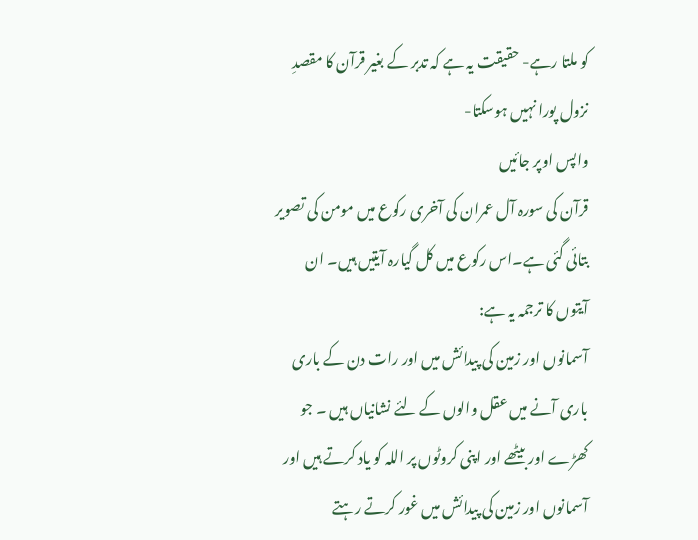کو ملتا رہے- حقیقت یہ ہے کہ تدبر کے بغیر قرآن کا مقصدِ نزول پورا نہیں ہوسکتا-
واپس اوپر جائیں
قرآن کی سورہ آل عمران کی آخری رکوع میں مومن کی تصویر بتائی گئی ہے۔اس رکوع میں کل گیارہ آیتیں ہیں۔ ان آیتوں کا ترجمہ یہ ہے:
آسمانوں اور زمین کی پیدائش میں اور رات دن کے باری باری آنے میں عقل والوں کے لئے نشانیاں ہیں ۔ جو کھڑے اور بیٹھے اور اپنی کروٹوں پر اللہ کو یاد کرتے ہیں اور آسمانوں اور زمین کی پیدائش میں غور کرتے رہتے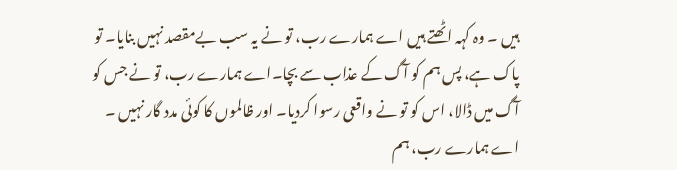ہیں ۔ وہ کہہ اٹھتے ہیں اے ہمارے رب، تو نے یہ سب بےمقصد نہیں بنایا۔ تو پاک ہے، پس ہم کو آگ کے عذاب سے بچا۔اے ہمارے رب، تو نے جس کو آگ میں ڈالا، اس کو تو نے واقعی رسوا کردیا۔ اور ظالموں کا کوئی مدد گار نہیں ۔ اے ہمارے رب، ہم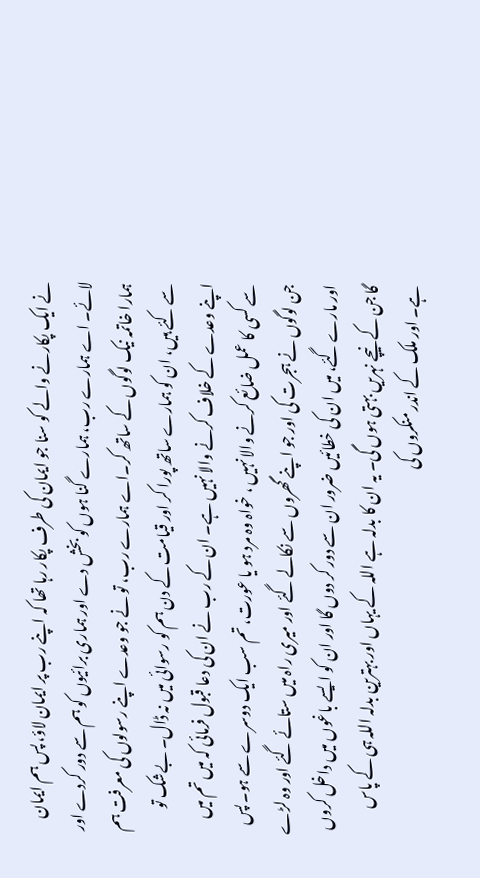نے ایک پکارنے والے کو سنا جو ایمان کی طرف پکار رہا تھا کہ اپنے رب پر ایمان لاؤ، پس ہم ایمان لائے۔ اے ہمارے رب، ہمارے گنا ہوں کو بخش دے اور ہماری برائیوں کو ہم سے دور کردے اور ہمارا خاتمہ نیک لوگوں کے ساتھ کر۔اے ہمارے رب، تو نے جو وعدے اپنے رسولوں کی معرفت ہم سے کئے ہیں، ان کو ہمارے ساتھ پورا کر اور قیامت کے دن ہم کو رسوائی میں نہ ڈال۔ بےشک تو اپنے وعدے کے خلاف کرنے والا نہیں ہے۔ ان کے رب نے ان کی دعا قبول فرمائی کہ میں تم میں سے کسی کا عمل ضائع کرنے والا نہیں ، خواہ وہ مرد ہو یا عورت، تم سب ایک دوسرے سے ہو۔ پس جن لوگوں نے ہجرت کی اور جو اپنے گھروں سے نکالے گئے اور میری راہ میں ستائے گئے اور وہ لڑے اور مارے گئے، میں ان کی خطائیں ضرور ان سے دور کر دوں گا اور ان کو ایسے باغوں میں داخل کروں گا جن کے نیچے نہریں بہتی ہوں گی۔ یہ ان کا بدلہ ہے اللہ کے یہاں اور بہترین بدلہ اللہ ہی کے پاس ہے۔ اور ملک کے اندر منکروں کی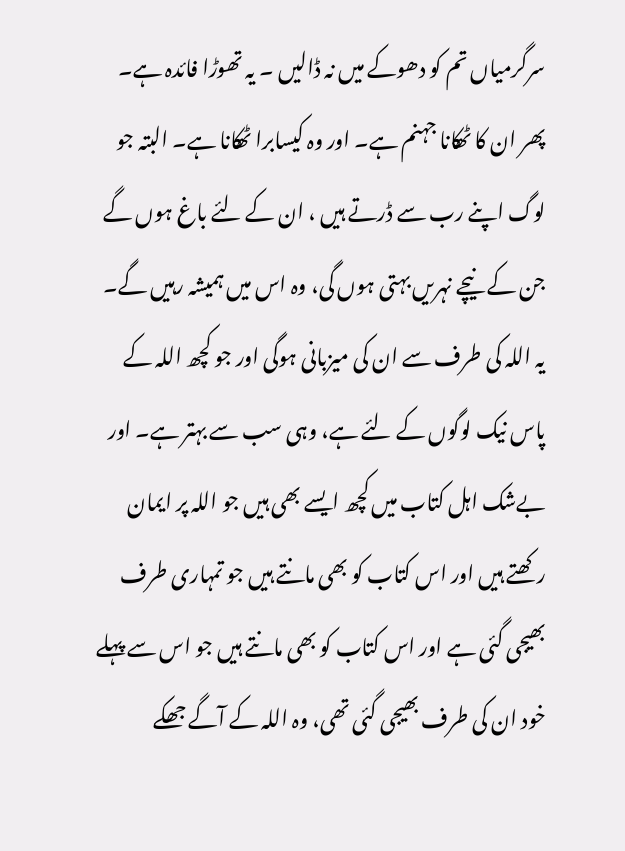سرگرمیاں تم کو دھوکے میں نہ ڈالیں ۔ یہ تھوڑا فائدہ ہے۔ پھر ان کا ٹھکانا جہنم ہے۔ اور وہ کیسابرا ٹھکانا ہے۔ البتہ جو لوگ اپنے رب سے ڈرتے ہیں ، ان کے لئے باغ ہوں گے جن کے نیچے نہریں بہتی ہوں گی، وہ اس میں ہمیشہ رہیں گے۔ یہ اللہ کی طرف سے ان کی میزبانی ہوگی اور جو کچھ اللہ کے پاس نیک لوگوں کے لئے ہے، وہی سب سے بہتر ہے۔ اور بےشک اہل کتاب میں کچھ ایسے بھی ہیں جو اللہ پر ایمان رکھتے ہیں اور اس کتاب کو بھی مانتے ہیں جو تمہاری طرف بھیجی گئی ہے اور اس کتاب کو بھی مانتے ہیں جو اس سے پہلے خود ان کی طرف بھیجی گئی تھی، وہ اللہ کے آگے جھکے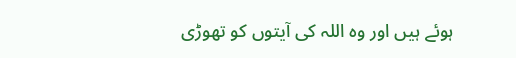ہوئے ہیں اور وہ اللہ کی آیتوں کو تھوڑی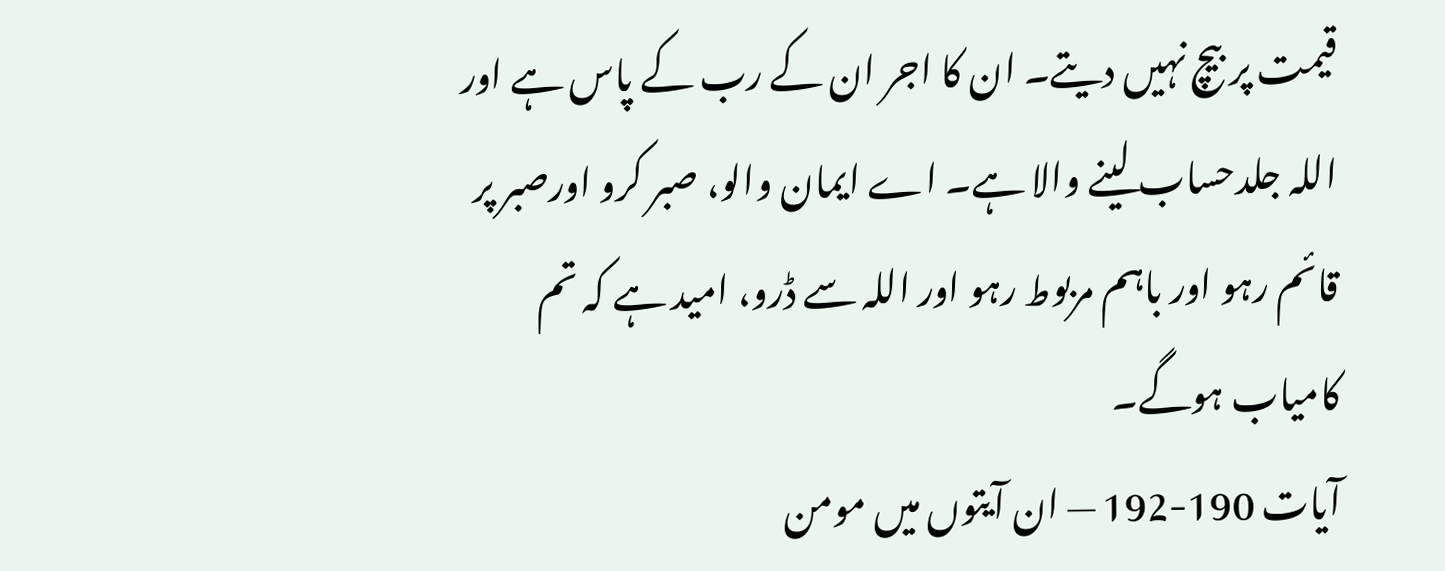قیمت پر بیچ نہیں دیتے۔ ان کا اجر ان کے رب کے پاس ہے اور اللہ جلدحساب لینے والا ہے۔ اے ایمان والو، صبر کرو اورصبر پر قائم رہو اور باہم مربوط رہو اور اللہ سے ڈرو، امید ہے کہ تم کامیاب ہوگے۔
آیات 190-192 — ان آیتوں میں مومن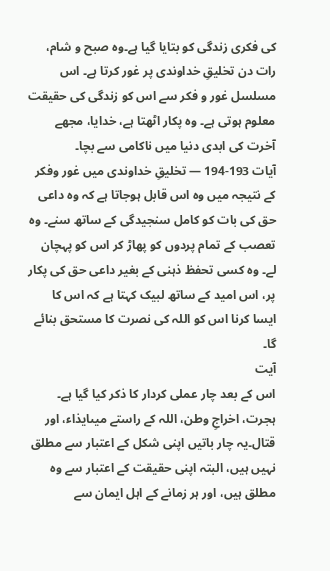کی فکری زندگی کو بتایا گیا ہے۔وہ صبح و شام، رات دن تخلیقِ خداوندی پر غور کرتا ہے۔ اس مسلسل غور و فکر سے اس کو زندگی کی حقیقت معلوم ہوتی ہے۔ وہ پکار اٹھتا ہے، خدایا، مجھے آخرت کی ابدی دنیا میں ناکامی سے بچا۔
آیات 193-194 — تخلیقِ خداوندی میں غور وفکر کے نتیجہ میں وہ اس قابل ہوجاتا ہے کہ وہ داعی حق کی بات کو کامل سنجیدگی کے ساتھ سنے۔ وہ تعصب کے تمام پردوں کو پھاڑ کر اس کو پہچان لے۔ وہ کسی تحفظ ذہنی کے بغیر داعی حق کی پکار پر، اس امید کے ساتھ لبیک کہتا ہے کہ اس کا ایسا کرنا اس کو اللہ کی نصرت کا مستحق بنائے گا۔
آیت
اس کے بعد چار عملی کردار کا ذکر کیا گیا ہے۔ ہجرت، اخراجِ وطن، اللہ کے راستے میںایذاء، اور قتال۔یہ چار باتیں اپنی شکل کے اعتبار سے مطلق نہیں ہیں، البتہ اپنی حقیقت کے اعتبار سے وہ مطلق ہیں، اور ہر زمانے کے اہل ایمان سے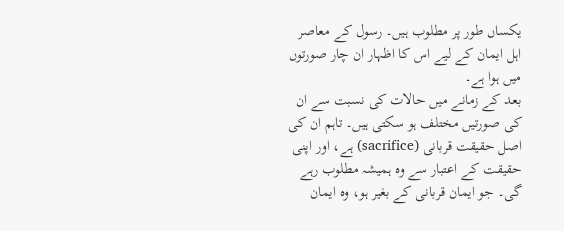یکساں طور پر مطلوب ہیں۔ رسول کے معاصر اہل ایمان کے لیے اس کا اظہار ان چار صورتوں میں ہوا ہے۔
بعد کے زمانے میں حالات کی نسبت سے ان کی صورتیں مختلف ہو سکتی ہیں۔ تاہم ان کی اصل حقیقت قربانی (sacrifice) ہے، اور اپنی حقیقت کے اعتبار سے وہ ہمیشہ مطلوب رہے گی۔ جو ایمان قربانی کے بغیر ہو، وہ ایمان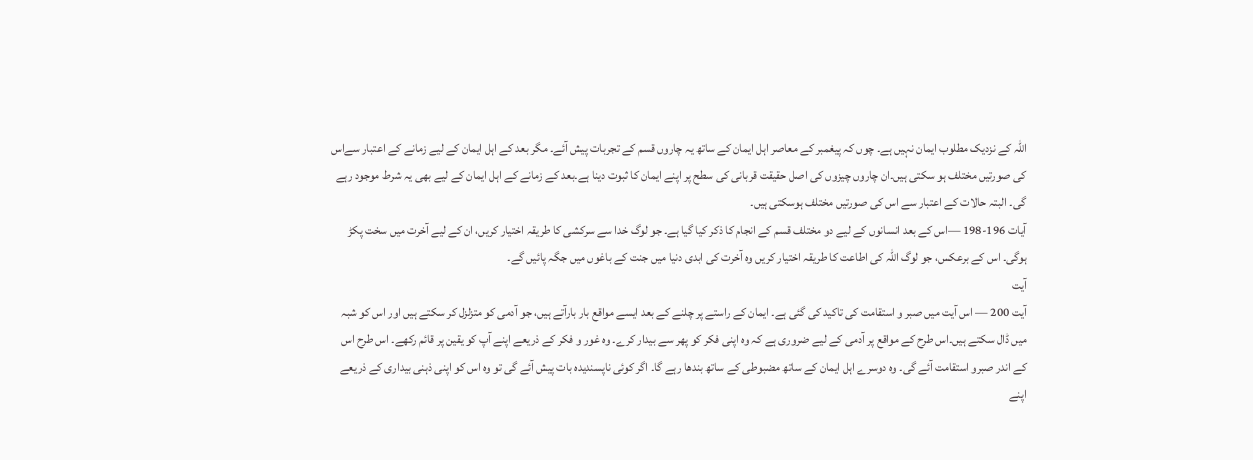اللہ کے نزدیک مطلوب ایمان نہیں ہے۔ چوں کہ پیغمبر کے معاصر اہل ایمان کے ساتھ یہ چاروں قسم کے تجربات پیش آئے۔ مگر بعد کے اہل ایمان کے لیے زمانے کے اعتبار سےاس کی صورتیں مختلف ہو سکتی ہیں۔ان چاروں چیزوں کی اصل حقیقت قربانی کی سطح پر اپنے ایمان کا ثبوت دینا ہے۔بعد کے زمانے کے اہل ایمان کے لیے بھی یہ شرط موجود رہے گی۔ البتہ حالات کے اعتبار سے اس کی صورتیں مختلف ہوسکتی ہیں۔
آیات 196-198 —اس کے بعد انسانوں کے لیے دو مختلف قسم کے انجام کا ذکر کیا گیا ہے۔ جو لوگ خدا سے سرکشی کا طریقہ اختیار کریں، ان کے لیے آخرت میں سخت پکڑ ہوگی۔ اس کے برعکس، جو لوگ اللہ کی اطاعت کا طریقہ اختیار کریں وہ آخرت کی ابدی دنیا میں جنت کے باغوں میں جگہ پائیں گے۔
آیت
آیت 200 — اس آیت میں صبر و استقامت کی تاکید کی گئی ہے۔ ایمان کے راستے پر چلنے کے بعد ایسے مواقع بار بارآتے ہیں، جو آدمی کو متزلزل کر سکتے ہیں اور اس کو شبہ میں ڈال سکتے ہیں۔اس طرح کے مواقع پر آدمی کے لیے ضروری ہے کہ وہ اپنی فکر کو پھر سے بیدار کرے۔ وہ غور و فکر کے ذریعے اپنے آپ کو یقین پر قائم رکھے۔ اس طرح اس کے اندر صبرو استقامت آئے گی۔ وہ دوسرے اہل ایمان کے ساتھ مضبوطی کے ساتھ بندھا رہے گا۔ اگر کوئی ناپسندیدہ بات پیش آئے گی تو وہ اس کو اپنی ذہنی بیداری کے ذریعے اپنے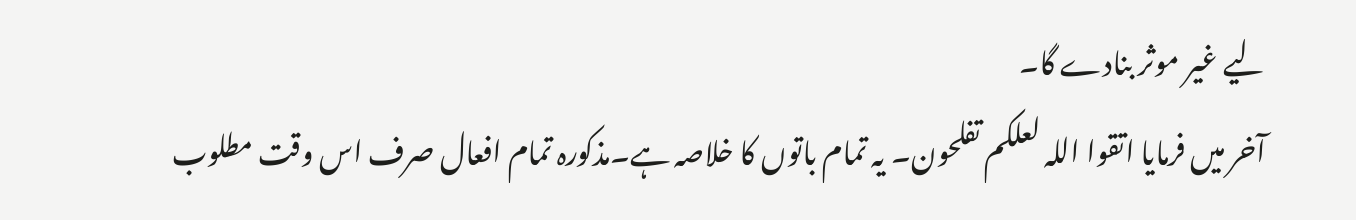لیے غیر موثر بنادے گا۔
آخر میں فرمایا اتقوا اللہ لعلکم تفلحون۔ یہ تمام باتوں کا خلاصہ ہے۔مذکورہ تمام افعال صرف اس وقت مطلوب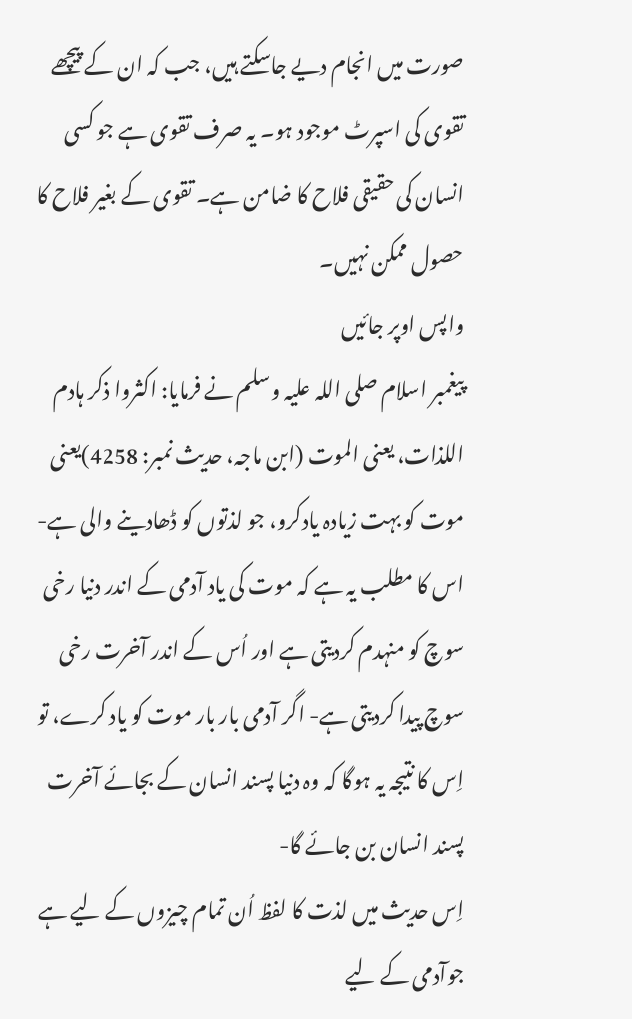صورت میں انجام دیے جاسکتے ہیں، جب کہ ان کے پیچھے تقوی کی اسپرٹ موجود ہو۔ یہ صرف تقوی ہے جو کسی انسان کی حقیقی فلاح کا ضامن ہے۔ تقوی کے بغیر فلاح کا حصول ممکن نہیں۔
واپس اوپر جائیں
پیغمبر اسلام صلی اللہ علیہ وسلم نے فرمایا: اکثروا ذکر ہادم اللذات، یعنی الموت (ابن ماجہ، حدیث نمبر: 4258)یعنی موت کو بہت زیادہ یادکرو، جو لذتوں کو ڈھادینے والی ہے-
اس کا مطلب یہ ہے کہ موت کی یاد آدمی کے اندر دنیا رخی سوچ کو منہدم کردیتی ہے اور اُس کے اندر آخرت رخی سوچ پیدا کردیتی ہے- اگر آدمی بار بار موت کو یاد کرے، تو اِس کا نتیجہ یہ ہوگا کہ وہ دنیا پسند انسان کے بجائے آخرت پسند انسان بن جائے گا-
اِس حدیث میں لذت کا لفظ اُن تمام چیزوں کے لیے ہے جوآدمی کے لیے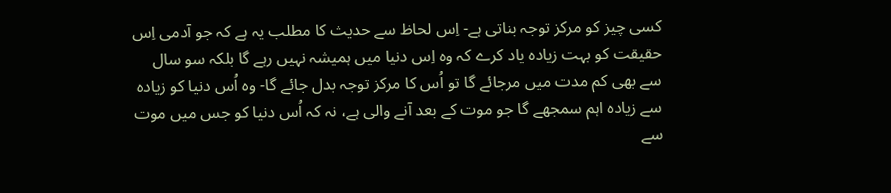کسی چیز کو مرکز توجہ بناتی ہے- اِس لحاظ سے حدیث کا مطلب یہ ہے کہ جو آدمی اِس حقیقت کو بہت زیادہ یاد کرے کہ وہ اِس دنیا میں ہمیشہ نہیں رہے گا بلکہ سو سال سے بھی کم مدت میں مرجائے گا تو اُس کا مرکز توجہ بدل جائے گا- وہ اُس دنیا کو زیادہ سے زیادہ اہم سمجھے گا جو موت کے بعد آنے والی ہے، نہ کہ اُس دنیا کو جس میں موت سے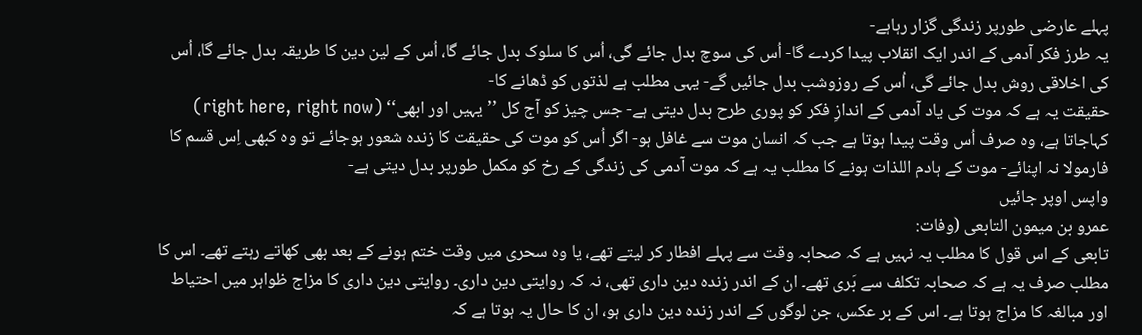پہلے عارضی طورپر زندگی گزار رہاہے-
یہ طرز فکر آدمی کے اندر ایک انقلاب پیدا کردے گا- اُس کی سوچ بدل جائے گی، اُس کا سلوک بدل جائے گا، اُس کے لین دین کا طریقہ بدل جائے گا، اُس کی اخلاقی روش بدل جائے گی، اُس کے روزوشب بدل جائیں گے- یہی مطلب ہے لذتوں کو ڈھانے کا-
حقیقت یہ ہے کہ موت کی یاد آدمی کے اندازِ فکر کو پوری طرح بدل دیتی ہے- جس چیز کو آج کل ’’یہیں اور ابھی‘‘ (right here, right now) کہاجاتا ہے، وہ صرف اُس وقت پیدا ہوتا ہے جب کہ انسان موت سے غافل ہو- اگر اُس کو موت کی حقیقت کا زندہ شعور ہوجائے تو وہ کبھی اِس قسم کا فارمولا نہ اپنائے- موت کے ہادم اللذات ہونے کا مطلب یہ ہے کہ موت آدمی کی زندگی کے رخ کو مکمل طورپر بدل دیتی ہے-
واپس اوپر جائیں
عمرو بن میمون التابعی (وفات:
تابعی کے اس قول کا مطلب یہ نہیں ہے کہ صحابہ وقت سے پہلے افطار کر لیتے تھے، یا وہ سحری میں وقت ختم ہونے کے بعد بھی کھاتے رہتے تھے۔ اس کا مطلب صرف یہ ہے کہ صحابہ تکلف سے بَری تھے۔ ان کے اندر زندہ دین داری تھی، نہ کہ روایتی دین داری۔ روایتی دین داری کا مزاج ظواہر میں احتیاط اور مبالغہ کا مزاج ہوتا ہے۔ اس کے بر عکس، جن لوگوں کے اندر زندہ دین داری ہو، ان کا حال یہ ہوتا ہے کہ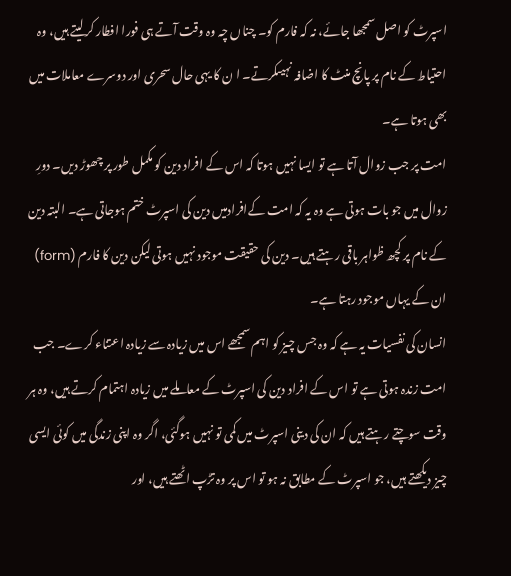اسپرٹ کو اصل سمجھا جائے، نہ کہ فارم کو۔ چناں چہ وہ وقت آتے ہی فورا افطار کرلیتے ہیں، وہ احتیاط کے نام پر پانچ منٹ کا اضافہ نہیںکرتے۔ ا ن کا یہی حال سحری اور دوسرے معاملات میں بھی ہوتا ہے۔
امت پر جب زوال آتا ہے تو ایسا نہیں ہوتا کہ اس کے افراد دین کو مکمل طور پر چھوڑ دیں۔ دورِ زوال میں جو بات ہوتی ہے وہ یہ کہ امت کےافرادمیں دین کی اسپرٹ ختم ہوجاتی ہے۔ البتہ دین کے نام پر کچھ ظواہر باقی رہتے ہیں۔ دین کی حقیقت موجود نہیں ہوتی لیکن دین کا فارم (form) ان کے یہاں موجود رہتا ہے۔
انسان کی نفسیات یہ ہے کہ وہ جس چیز کو اہم سمجھے اس میں زیادہ سے زیادہ اعتناء کرے۔ جب امت زندہ ہوتی ہے تو اس کے افراد دین کی اسپرٹ کے معاملے میں زیادہ اہتمام کرتے ہیں، وہ ہر وقت سوچتے رہتے ہیں کہ ان کی دینی اسپرٹ میں کمی تو نہیں ہوگئی، اگر وہ اپنی زندگی میں کوئی ایسی چیز دیکھتے ہیں، جو اسپرٹ کے مطابق نہ ہو تو اس پر وہ تڑپ اٹھتے ہیں، اور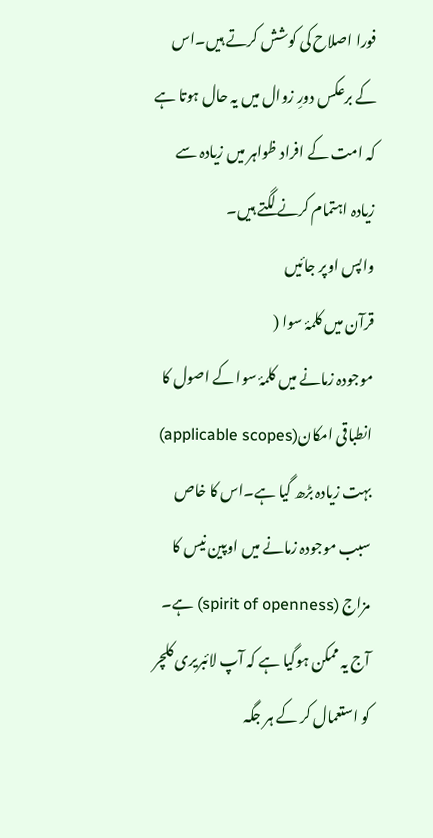فورا اصلاح کی کوشش کرتے ہیں۔اس کے برعکس دورِ زوال میں یہ حال ہوتا ہے کہ امت کے افراد ظواہر میں زیادہ سے زیادہ اہتمام کرنے لگتے ہیں۔
واپس اوپر جائیں
قرآن میں کلمۂ سوا (
موجودہ زمانے میں کلمۂ سوا کے اصول کا انطباقی امکان(applicable scopes) بہت زیادہ بڑھ گیا ہے۔اس کا خاص سبب موجودہ زمانے میں اوپین نیس کا مزاج (spirit of openness) ہے۔ آج یہ ممکن ہوگیا ہے کہ آپ لائبریری کلچر کو استعمال کر کے ہر جگہ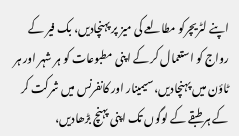اپنے لٹریچرکو مطالعے کی میز پر پہنچادیں، بک فیر کے رواج کو استعمال کر کے اپنی مطبوعات کو ہر شہر اور ہر ٹاؤن میں پہنچادیں، سیمینار اور کانفرنس میں شرکت کر کے ہر طبقے کے لوگوں تک اپنی پہنچ بڑھادیں،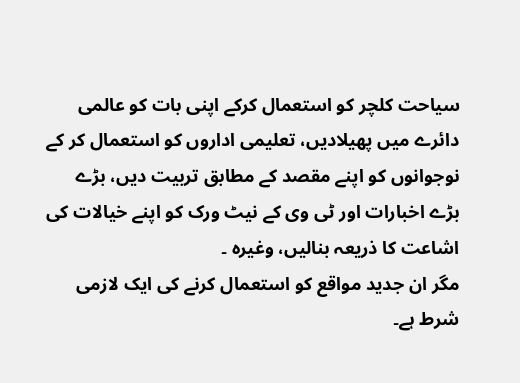سیاحت کلچر کو استعمال کرکے اپنی بات کو عالمی دائرے میں پھیلادیں، تعلیمی اداروں کو استعمال کر کے نوجوانوں کو اپنے مقصد کے مطابق تربیت دیں، بڑے بڑے اخبارات اور ٹی وی کے نیٹ ورک کو اپنے خیالات کی اشاعت کا ذریعہ بنالیں، وغیرہ ۔
مگر ان جدید مواقع کو استعمال کرنے کی ایک لازمی شرط ہے۔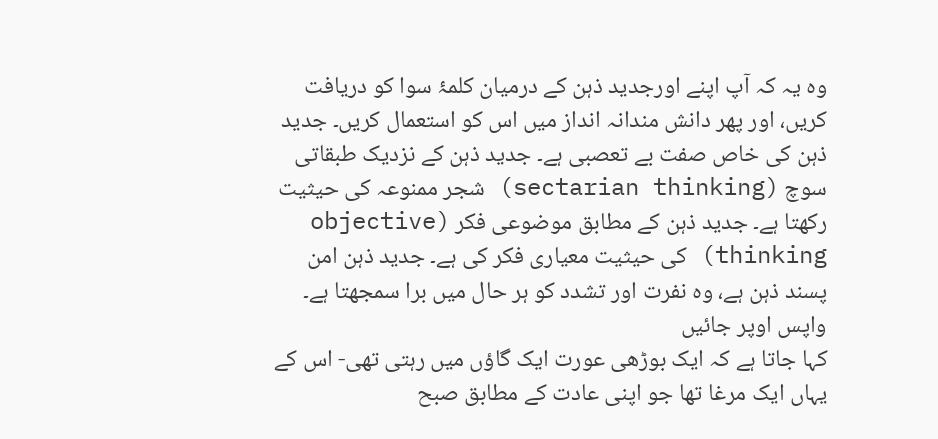وہ یہ کہ آپ اپنے اورجدید ذہن کے درمیان کلمۂ سوا کو دریافت کریں، اور پھر دانش مندانہ انداز میں اس کو استعمال کریں۔ جدید ذہن کی خاص صفت بے تعصبی ہے۔ جدید ذہن کے نزدیک طبقاتی سوچ (sectarian thinking) شجر ممنوعہ کی حیثیت رکھتا ہے۔ جدید ذہن کے مطابق موضوعی فکر (objective thinking) کی حیثیت معیاری فکر کی ہے۔ جدید ذہن امن پسند ذہن ہے، وہ نفرت اور تشدد کو ہر حال میں برا سمجھتا ہے۔
واپس اوپر جائیں
کہا جاتا ہے کہ ایک بوڑھی عورت ایک گاؤں میں رہتی تھی- اس کے یہاں ایک مرغا تھا جو اپنی عادت کے مطابق صبح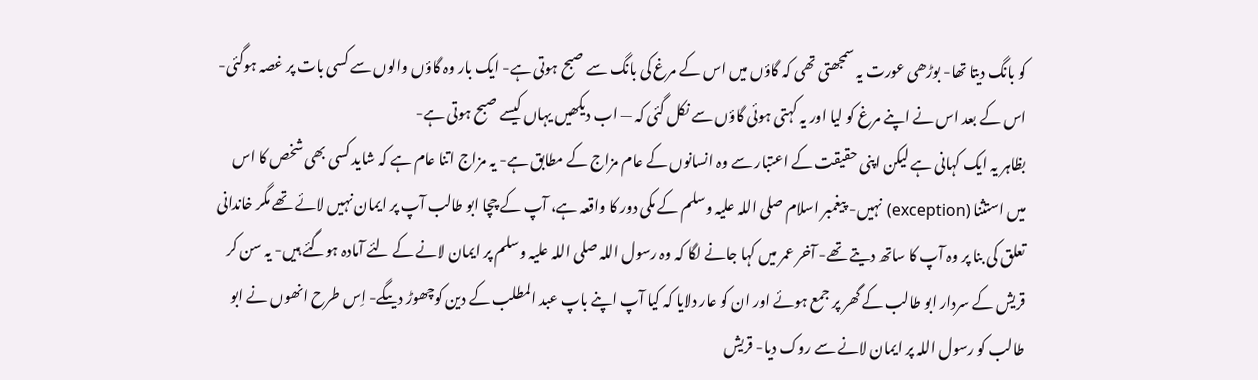کو بانگ دیتا تھا- بوڑھی عورت یہ سمجھتی تھی کہ گاؤں میں اس کے مرغ کی بانگ سے صبح ہوتی ہے- ایک بار وہ گاؤں والوں سے کسی بات پر غصہ ہوگئی- اس کے بعد اس نے اپنے مرغ کو لیا اور یہ کہتی ہوئی گاؤں سے نکل گئی کہ — اب دیکھیں یہاں کیسے صبح ہوتی ہے-
بظاہر یہ ایک کہانی ہے لیکن اپنی حقیقت کے اعتبار سے وہ انسانوں کے عام مزاج کے مطابق ہے- یہ مزاج اتنا عام ہے کہ شاید کسی بھی شخص کا اس میں استثنا (exception) نہیں- پیغمبر اسلام صلی اللہ علیہ وسلم کے مکی دور کا واقعہ ہے، آپ کے چچا ابو طالب آپ پر ایمان نہیں لائے تھے مگر خاندانی تعلق کی بنا پر وہ آپ کا ساتھ دیتے تھے- آخر عمر میں کہا جانے لگا کہ وہ رسول اللہ صلی اللہ علیہ وسلم پر ایمان لانے کے لئے آمادہ ہوگئے ہیں- یہ سن کر قریش کے سردار ابو طالب کے گھر پر جمع ہوئے اور ان کو عار دلایا کہ کیا آپ اپنے باپ عبد المطلب کے دین کوچھوڑ دیںگے- اِس طرح انھوں نے ابو طالب کو رسول اللہ پر ایمان لانے سے روک دیا- قریش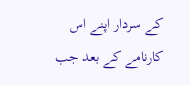کے سردار اپنے اس کارنامے کے بعد جب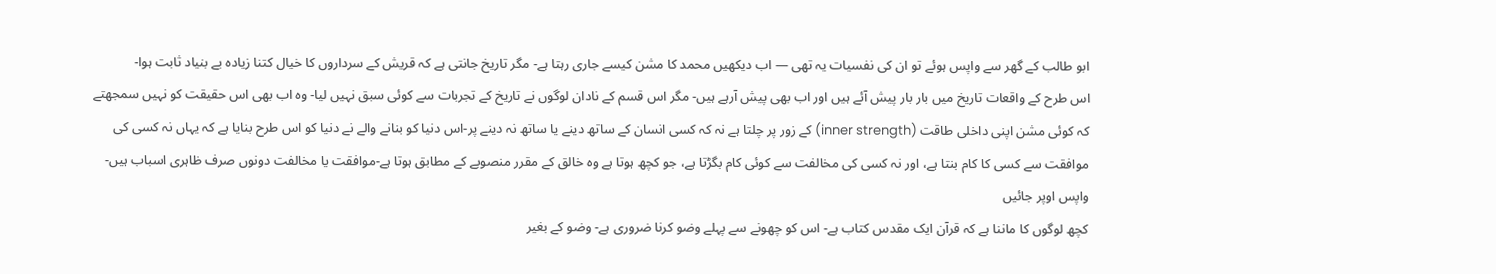ابو طالب کے گھر سے واپس ہوئے تو ان کی نفسیات یہ تھی — اب دیکھیں محمد کا مشن کیسے جاری رہتا ہے- مگر تاریخ جانتی ہے کہ قریش کے سرداروں کا خیال کتنا زیادہ بے بنیاد ثابت ہوا-
اس طرح کے واقعات تاریخ میں بار بار پیش آئے ہیں اور اب بھی پیش آرہے ہیں- مگر اس قسم کے نادان لوگوں نے تاریخ کے تجربات سے کوئی سبق نہیں لیا- وہ اب بھی اس حقیقت کو نہیں سمجھتے کہ کوئی مشن اپنی داخلی طاقت (inner strength) کے زور پر چلتا ہے نہ کہ کسی انسان کے ساتھ دینے یا ساتھ نہ دینے پر-اس دنیا کو بنانے والے نے دنیا کو اس طرح بنایا ہے کہ یہاں نہ کسی کی موافقت سے کسی کا کام بنتا ہے، اور نہ کسی کی مخالفت سے کوئی کام بگڑتا ہے، جو کچھ ہوتا ہے وہ خالق کے مقرر منصوبے کے مطابق ہوتا ہے-موافقت یا مخالفت دونوں صرف ظاہری اسباب ہیں-
واپس اوپر جائیں
کچھ لوگوں کا ماننا ہے کہ قرآن ایک مقدس کتاب ہے- اس کو چھونے سے پہلے وضو کرنا ضروری ہے- وضو کے بغیر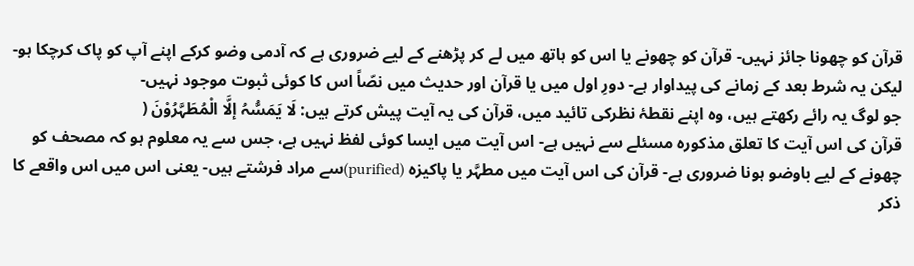قرآن کو چھونا جائز نہیں- قرآن کو چھونے یا اس کو ہاتھ میں لے کر پڑھنے کے لیے ضروری ہے کہ آدمی وضو کرکے اپنے آپ کو پاک کرچکا ہو- لیکن یہ شرط بعد کے زمانے کی پیداوار ہے- دورِ اول میں یا قرآن اور حدیث میں نصّاً اس کا کوئی ثبوت موجود نہیں-
جو لوگ یہ رائے رکھتے ہیں، وہ اپنے نقطۂ نظرکی تائید میں، قرآن کی یہ آیت پیش کرتے ہیں: لَا یَمَسُّہُ إلَّا الْمُطَہَّرُوْنَ (
قرآن کی اس آیت کا تعلق مذکورہ مسئلے سے نہیں ہے- اس آیت میں ایسا کوئی لفظ نہیں ہے، جس سے یہ معلوم ہو کہ مصحف کو چھونے کے لیے باوضو ہونا ضروری ہے- قرآن کی اس آیت میں مطہَّر یا پاکیزہ (purified)سے مراد فرشتے ہیں- یعنی اس میں اس واقعے کا ذکر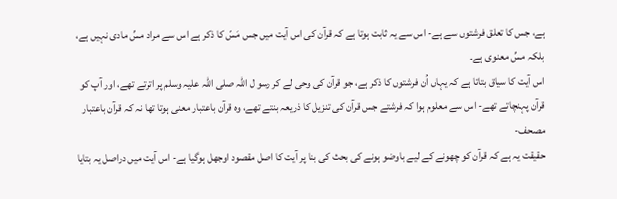ہے، جس کا تعلق فرشتوں سے ہے- اس سے یہ ثابت ہوتا ہے کہ قرآن کی اس آیت میں جس مَسّ کا ذکر ہے اس سے مراد مسِّ مادی نہیں ہے، بلکہ مسِّ معنوی ہے۔
اس آیت کا سیاق بتاتا ہے کہ یہاں اُن فرشتوں کا ذکر ہے، جو قرآن کی وحی لے کر رسو ل اللہ صلی اللہ علیہ وسلم پر اترتے تھے، اور آپ کو قرآن پہنچاتے تھے- اس سے معلوم ہوا کہ فرشتے جس قرآن کی تنزیل کا ذریعہ بنتے تھے، وہ قرآن باعتبار معنی ہوتا تھا نہ کہ قرآن باعتبار مصحف-
حقیقت یہ ہے کہ قرآن کو چھونے کے لیے باوضو ہونے کی بحث کی بنا پر آیت کا اصل مقصود اوجھل ہوگیا ہے- اس آیت میں دراصل یہ بتایا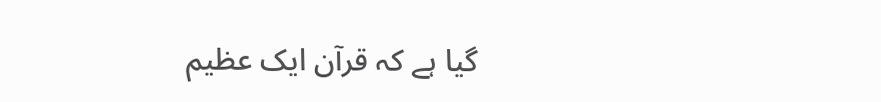گیا ہے کہ قرآن ایک عظیم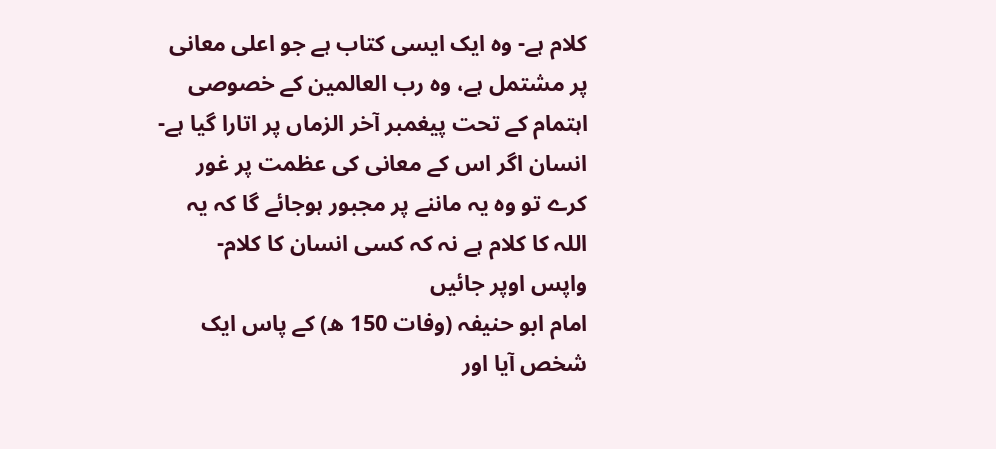کلام ہے- وہ ایک ایسی کتاب ہے جو اعلی معانی پر مشتمل ہے، وہ رب العالمین کے خصوصی اہتمام کے تحت پیغمبر آخر الزماں پر اتارا گیا ہے- انسان اگر اس کے معانی کی عظمت پر غور کرے تو وہ یہ ماننے پر مجبور ہوجائے گا کہ یہ اللہ کا کلام ہے نہ کہ کسی انسان کا کلام-
واپس اوپر جائیں
امام ابو حنیفہ (وفات 150 ھ) کے پاس ایک شخص آیا اور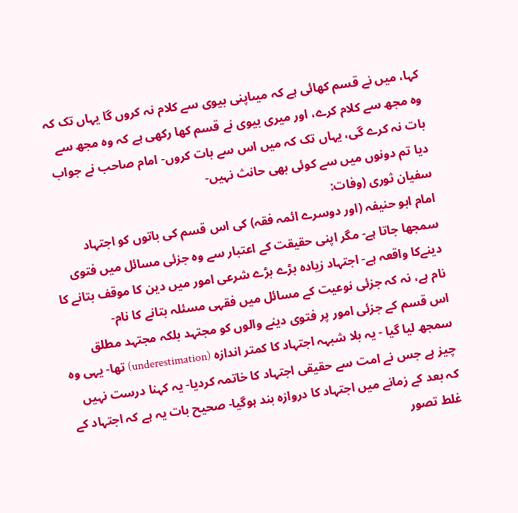کہا، میں نے قسم کھائی ہے کہ میںاپنی بیوی سے کلام نہ کروں گا یہاں تک کہ وہ مجھ سے کلام کرے، اور میری بیوی نے قسم کھا رکھی ہے کہ وہ مجھ سے بات نہ کرے گی، یہاں تک کہ میں اس سے بات کروں- امام صاحب نے جواب دیا تم دونوں میں سے کوئی بھی حانث نہیں-
سفیان ثوری (وفات:
امام ابو حنیفہ (اور دوسرے ائمہ فقہ) کی اس قسم کی باتوں کو اجتہاد سمجھا جاتا ہے- مگر اپنی حقیقت کے اعتبار سے وہ جزئی مسائل میں فتوی دینےکا واقعہ ہے- اجتہاد زیادہ بڑے بڑے شرعی امور میں دین کا موقف بتانے کا نام ہے، نہ کہ جزئی نوعیت کے مسائل میں فقہی مسئلہ بتانے کا نام-
اس قسم کے جزئی امور پر فتوی دینے والوں کو مجتہد بلکہ مجتہد مطلق سمجھ لیا گیا - یہ بلا شبہہ اجتہاد کا کمتر اندازہ (underestimation) تھا- یہی وہ چیز ہے جس نے امت سے حقیقی اجتہاد کا خاتمہ کردیا- یہ کہنا درست نہیں کہ بعد کے زمانے میں اجتہاد کا دروازہ بند ہوگیا- صحیح بات یہ ہے کہ اجتہاد کے غلط تصور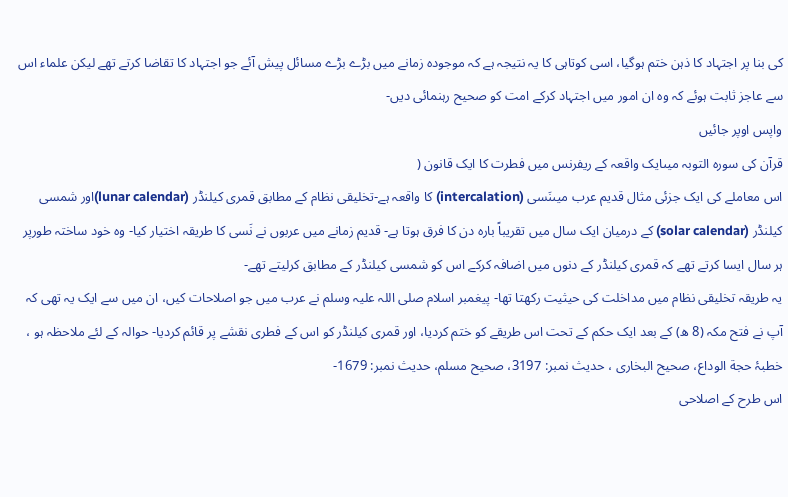کی بنا پر اجتہاد کا ذہن ختم ہوگیا، اسی کوتاہی کا یہ نتیجہ ہے کہ موجودہ زمانے میں بڑے بڑے مسائل پیش آئے جو اجتہاد کا تقاضا کرتے تھے لیکن علماء اس سے عاجز ثابت ہوئے کہ وہ ان امور میں اجتہاد کرکے امت کو صحیح رہنمائی دیں-
واپس اوپر جائیں
قرآن کی سورہ التوبہ میںایک واقعہ کے ریفرنس میں فطرت کا ایک قانون (
اس معاملے کی ایک جزئی مثال قدیم عرب میںنَسی (intercalation) کا واقعہ ہے-تخلیقی نظام کے مطابق قمری کیلنڈر (lunar calendar)اور شمسی کیلنڈر (solar calendar) کے درمیان ایک سال میں تقریباً بارہ دن کا فرق ہوتا ہے- قدیم زمانے میں عربوں نے نَسی کا طریقہ اختیار کیا- وہ خود ساختہ طورپر ہر سال ایسا کرتے تھے کہ قمری کیلنڈر کے دنوں میں اضافہ کرکے اس کو شمسی کیلنڈر کے مطابق کرلیتے تھے-
یہ طریقہ تخلیقی نظام میں مداخلت کی حیثیت رکھتا تھا- پیغمبر اسلام صلی اللہ علیہ وسلم نے عرب میں جو اصلاحات کیں، ان میں سے ایک یہ تھی کہ آپ نے فتح مکہ (8 ھ) کے بعد ایک حکم کے تحت اس طریقے کو ختم کردیا، اور قمری کیلنڈر کو اس کے فطری نقشے پر قائم کردیا- حوالہ کے لئے ملاحظہ ہو ، خطبۂ حجة الوداع، صحیح البخاری ، حدیث نمبر: 3197، صحیح مسلم، حدیث نمبر: 1679-
اس طرح کے اصلاحی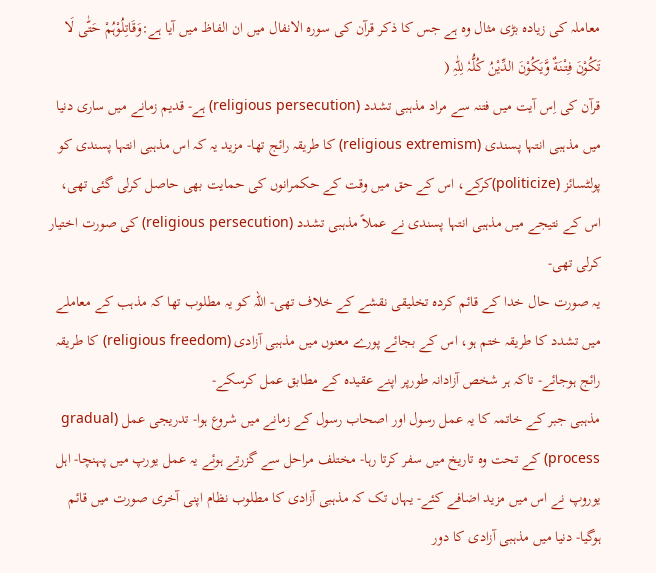معاملہ کی زیادہ بڑی مثال وہ ہے جس کا ذکر قرآن کی سورہ الانفال میں ان الفاظ میں آیا ہے:وَقَاتِلُوْہُمْ حَتّٰی لَا تَکُوْنَ فِتْنَةٌ وَّیَکُوْنَ الدِّیْنُ کُلُّہٗ لِلّٰہِ (
قرآن کی اِس آیت میں فتنہ سے مراد مذہبی تشدد (religious persecution) ہے- قدیم زمانے میں ساری دنیا میں مذہبی انتہا پسندی (religious extremism) کا طریقہ رائج تھا- مزید یہ کہ اس مذہبی انتہا پسندی کو پولٹسائز (politicize)کرکے، اس کے حق میں وقت کے حکمرانوں کی حمایت بھی حاصل کرلی گئی تھی، اس کے نتیجے میں مذہبی انتہا پسندی نے عملاً مذہبی تشدد (religious persecution) کی صورت اختیار کرلی تھی-
یہ صورت حال خدا کے قائم کردہ تخلیقی نقشے کے خلاف تھی- اللہ کو یہ مطلوب تھا کہ مذہب کے معاملے میں تشدد کا طریقہ ختم ہو، اس کے بجائے پورے معنوں میں مذہبی آزادی (religious freedom) کا طریقہ رائج ہوجائے- تاکہ ہر شخص آزادانہ طورپر اپنے عقیدہ کے مطابق عمل کرسکے-
مذہبی جبر کے خاتمہ کا یہ عمل رسول اور اصحاب رسول کے زمانے میں شروع ہوا- تدریجی عمل (gradual process) کے تحت وہ تاریخ میں سفر کرتا رہا- مختلف مراحل سے گزرتے ہوئے یہ عمل یورپ میں پہنچا- اہل یوروپ نے اس میں مزید اضافے کئے- یہاں تک کہ مذہبی آزادی کا مطلوب نظام اپنی آخری صورت میں قائم ہوگیا- دنیا میں مذہبی آزادی کا دور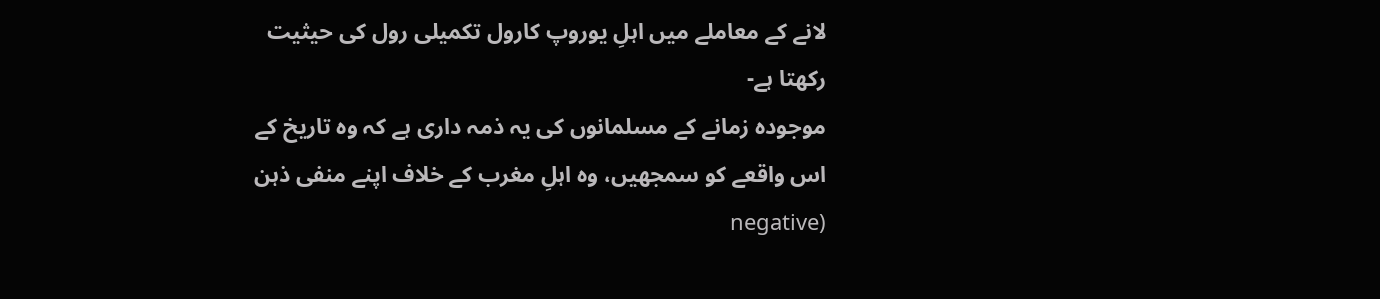لانے کے معاملے میں اہلِ یوروپ کارول تکمیلی رول کی حیثیت رکھتا ہے-
موجودہ زمانے کے مسلمانوں کی یہ ذمہ داری ہے کہ وہ تاریخ کے اس واقعے کو سمجھیں، وہ اہلِ مغرب کے خلاف اپنے منفی ذہن (negative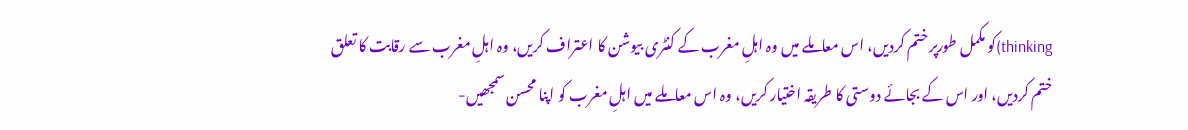thinking)کو مکمل طورپر ختم کردیں، اس معاملے میں وہ اہلِ مغرب کے کنٹری بیوشن کا اعتراف کریں، وہ اہلِ مغرب سے رقابت کا تعلق ختم کردیں، اور اس کے بجائے دوستی کا طریقہ اختیار کریں، وہ اس معاملے میں اہلِ مغرب کو اپنا محسن سمجھیں-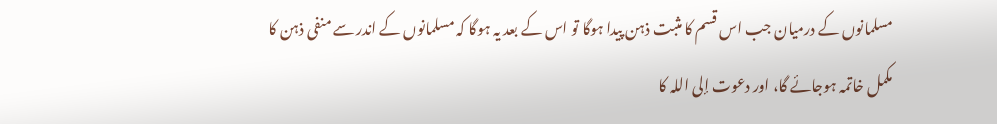مسلمانوں کے درمیان جب اس قسم کا مثبت ذہن پیدا ہوگا تو اس کے بعد یہ ہوگا کہ مسلمانوں کے اندر سے منفی ذہن کا مکمل خاتمہ ہوجائے گا، اور دعوت إلی اللہ کا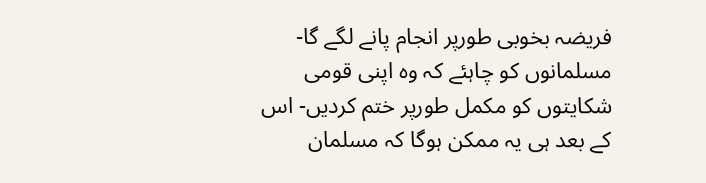فریضہ بخوبی طورپر انجام پانے لگے گا-مسلمانوں کو چاہئے کہ وہ اپنی قومی شکایتوں کو مکمل طورپر ختم کردیں- اس کے بعد ہی یہ ممکن ہوگا کہ مسلمان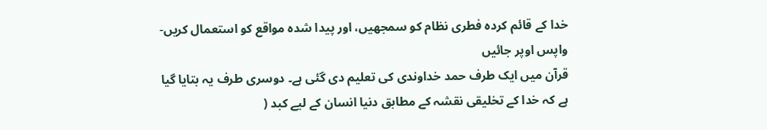خدا کے قائم کردہ فطری نظام کو سمجھیں، اور پیدا شدہ مواقع کو استعمال کریں-
واپس اوپر جائیں
قرآن میں ایک طرف حمد خداوندی کی تعلیم دی گئی ہے۔ دوسری طرف یہ بتایا گیا ہے کہ خدا کے تخلیقی نقشہ کے مطابق دنیا انسان کے لیے کبد (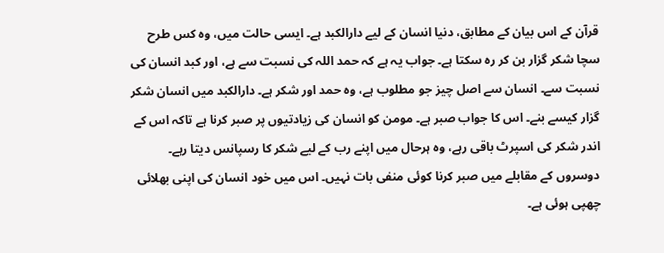قرآن کے اس بیان کے مطابق، دنیا انسان کے لیے دارالکبد ہے۔ ایسی حالت میں، وہ کس طرح سچا شکر گزار بن کر رہ سکتا ہے۔ جواب یہ ہے کہ حمد اللہ کی نسبت سے ہے، اور کبد انسان کی نسبت سے۔ انسان سے اصل چیز جو مطلوب ہے، وہ حمد اور شکر ہے۔ دارالکبد میں انسان شکر گزار کیسے بنے۔ اس کا جواب صبر ہے۔ مومن کو انسان کی زیادتیوں پر صبر کرنا ہے تاکہ اس کے اندر شکر کی اسپرٹ باقی رہے، وہ ہرحال میں اپنے رب کے لیے شکر کا رسپانس دیتا رہے۔ دوسروں کے مقابلے میں صبر کرنا کوئی منفی بات نہیں۔ اس میں خود انسان کی اپنی بھلائی چھپی ہوئی ہے۔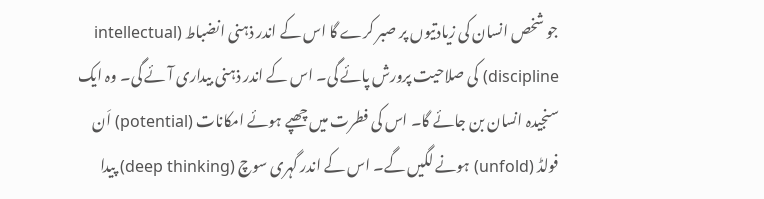جو شخص انسان کی زیادتیوں پر صبر کرے گا اس کے اندر ذہنی انضباط (intellectual discipline) کی صلاحیت پرورش پائے گی۔ اس کے اندر ذہنی بیداری آئے گی۔ وہ ایک سنجیدہ انسان بن جائے گا۔ اس کی فطرت میں چھپے ہوئے امکانات (potential) اَن فولڈ (unfold) ہونے لگیں گے۔ اس کے اندر گہری سوچ (deep thinking) پیدا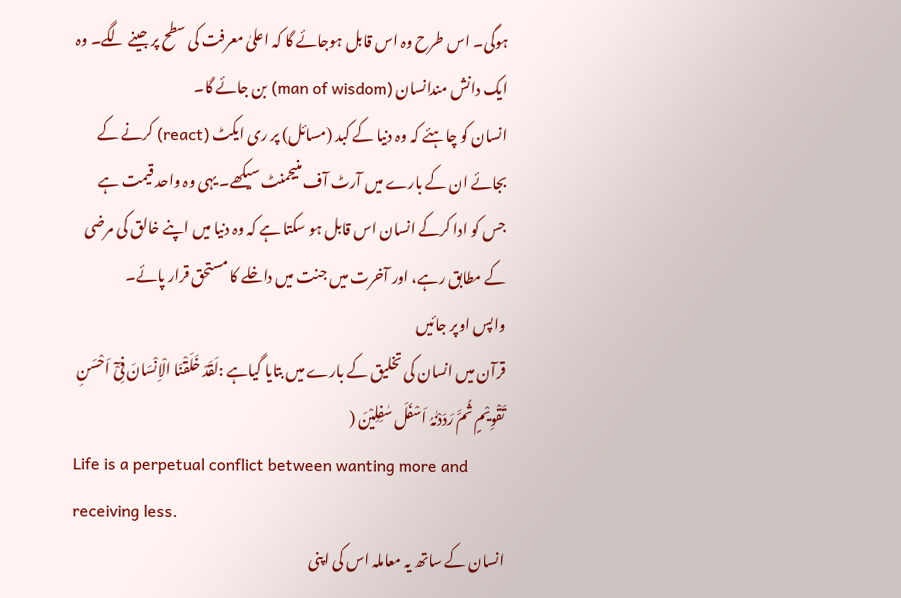ہوگی۔ اس طرح وہ اس قابل ہوجائے گا کہ اعلیٰ معرفت کی سطح پر جینے لگے۔ وہ ایک دانش مندانسان (man of wisdom) بن جائے گا۔
انسان کو چاہئے کہ وہ دنیا کے کبد (مسائل) پر ری ایکٹ (react) کرنے کے بجائے ان کے بارے میں آرٹ آف منیجمنٹ سیکھے۔ یہی وہ واحد قیمت ہے جس کو ادا کرکے انسان اس قابل ہو سکتا ہے کہ وہ دنیا میں اپنے خالق کی مرضی کے مطابق رہے، اور آخرت میں جنت میں داخلے کا مستحق قرار پائے۔
واپس اوپر جائیں
قرآن میں انسان کی تخلیق کے بارے میں بتایا گیاہے :لَقَدْ خَلَقْنَا الْاِنْسَانَ فِیْٓ اَحْسَنِ تَقْوِیْمٍ ثُمَّ رَدَدْنٰہُ اَسْفَلَ سٰفِلِیْنَ (
Life is a perpetual conflict between wanting more and receiving less.
انسان کے ساتھ یہ معاملہ اس کی اپنی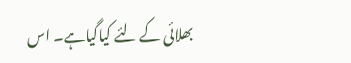بھلائی کے لئے کیاگیاہے۔ اس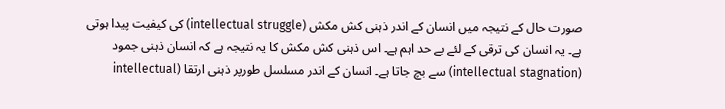صورت حال کے نتیجہ میں انسان کے اندر ذہنی کش مکش (intellectual struggle) کی کیفیت پیدا ہوتی ہے۔ یہ انسان کی ترقی کے لئے بے حد اہم ہے۔ اس ذہنی کش مکش کا یہ نتیجہ ہے کہ انسان ذہنی جمود (intellectual stagnation) سے بچ جاتا ہے۔ انسان کے اندر مسلسل طورپر ذہنی ارتقا (intellectual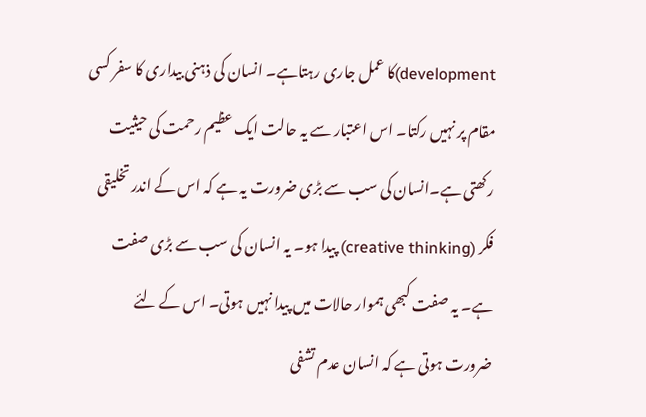development)کا عمل جاری رہتاہے۔ انسان کی ذہنی بیداری کا سفر کسی مقام پر نہیں رکتا۔ اس اعتبار سے یہ حالت ایک عظیم رحمت کی حیثیت رکھتی ہے۔انسان کی سب سے بڑی ضرورت یہ ہے کہ اس کے اندر تخلیقی فکر (creative thinking) پیدا ہو۔ یہ انسان کی سب سے بڑی صفت ہے۔ یہ صفت کبھی ہموار حالات میں پیدا نہیں ہوتی۔ اس کے لئے ضرورت ہوتی ہے کہ انسان عدم تشفی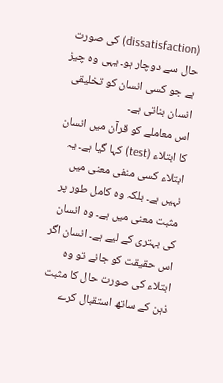(dissatisfaction) کی صورت حال سے دوچار ہو۔ یہی وہ چیز ہے جو کسی انسان کو تخلیقی انسان بناتی ہے۔
اس معاملے کو قرآن میں انسان کا ابتلاء (test) کہا گیا ہے۔ یہ ابتلاء کسی منفی معنی میں نہیں ہے۔ بلکہ وہ کامل طور پر مثبت معنی میں ہے۔ وہ انسان کی بہتری کے لیے ہے۔ انسان اگر اس حقیقت کو جانے تو وہ ابتلاء کی صورت حال کا مثبت ذہن کے ساتھ استقبال کرے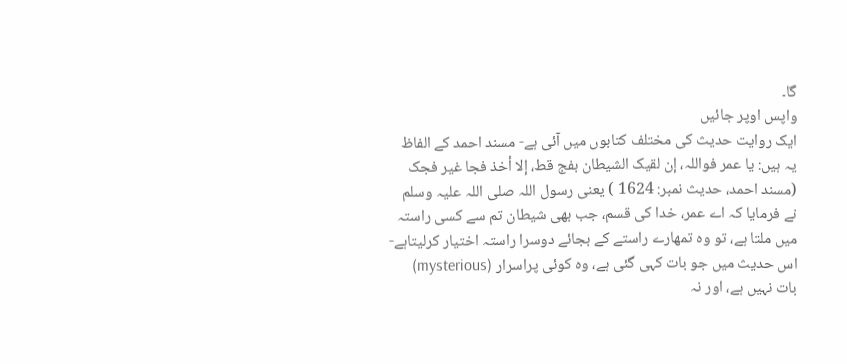گا۔
واپس اوپر جائیں
ایک روایت حدیث کی مختلف کتابوں میں آئی ہے- مسند احمد کے الفاظ یہ ہیں: یا عمر فواللہ، إن لقیک الشیطان بفج قط، إلا أخذ فجا غیر فجک (مسند احمد، حدیث نمبر: 1624 ) یعنی رسول اللہ صلی اللہ علیہ وسلم نے فرمایا کہ اے عمر، خدا کی قسم، جب بھی شیطان تم سے کسی راستہ میں ملتا ہے، تو وہ تمھارے راستے کے بجائے دوسرا راستہ اختیار کرلیتاہے-
اس حدیث میں جو بات کہی گئی ہے، وہ کوئی پراسرار (mysterious) بات نہیں ہے، اور نہ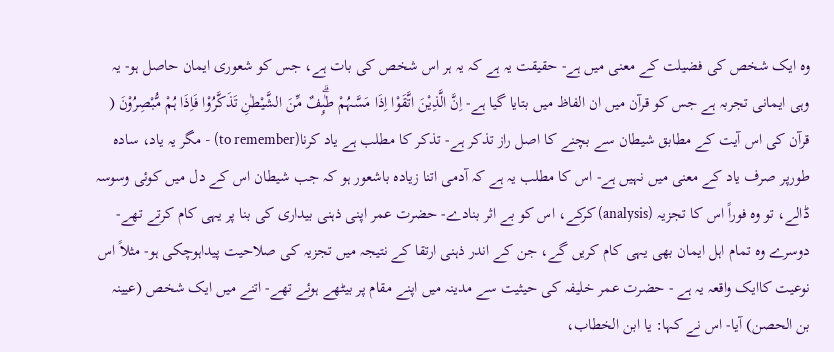وہ ایک شخص کی فضیلت کے معنی میں ہے- حقیقت یہ ہے کہ یہ ہر اس شخص کی بات ہے، جس کو شعوری ایمان حاصل ہو- یہ وہی ایمانی تجربہ ہے جس کو قرآن میں ان الفاظ میں بتایا گیا ہے- اِنَّ الَّذِیْنَ اتَّقَوْا اِذَا مَسَّہُمْ طٰۗىِٕفٌ مِّنَ الشَّیْطٰنِ تَذَکَّرُوْا فَاِذَا ہُمْ مُّبْصِرُوْنَ (
قرآن کی اس آیت کے مطابق شیطان سے بچنے کا اصل راز تذکر ہے- تذکر کا مطلب ہے یاد کرنا(to remember) - مگر یہ یاد، سادہ طورپر صرف یاد کے معنی میں نہیں ہے- اس کا مطلب یہ ہے کہ آدمی اتنا زیادہ باشعور ہو کہ جب شیطان اس کے دل میں کوئی وسوسہ ڈالے، تو وہ فوراً اس کا تجزیہ (analysis) کرکے، اس کو بے اثر بنادے- حضرت عمر اپنی ذہنی بیداری کی بنا پر یہی کام کرتے تھے- دوسرے وہ تمام اہل ایمان بھی یہی کام کریں گے، جن کے اندر ذہنی ارتقا کے نتیجہ میں تجزیہ کی صلاحیت پیداہوچکی ہو- مثلاً اس نوعیت کاایک واقعہ یہ ہے - حضرت عمر خلیفہ کی حیثیت سے مدینہ میں اپنے مقام پر بیٹھے ہوئے تھے- اتنے میں ایک شخص (عیینہ بن الحصن) آیا- اس نے کہا: یا ابن الخطاب،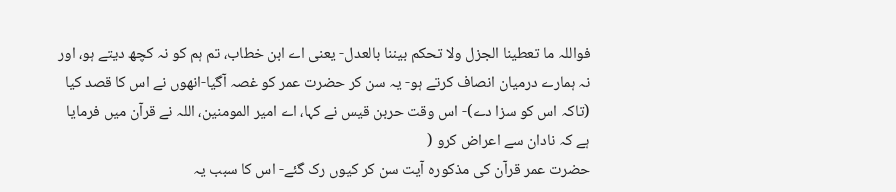فواللہ ما تعطینا الجزل ولا تحکم بیننا بالعدل- یعنی اے ابن خطاب، تم ہم کو نہ کچھ دیتے ہو، اور نہ ہمارے درمیان انصاف کرتے ہو- یہ سن کر حضرت عمر کو غصہ آگیا-انھوں نے اس کا قصد کیا (تاکہ اس کو سزا دے)- اس وقت حربن قیس نے کہا، اے امیر المومنین، اللہ نے قرآن میں فرمایا ہے کہ نادان سے اعراض کرو (
حضرت عمر قرآن کی مذکورہ آیت سن کر کیوں رک گئے- اس کا سبب یہ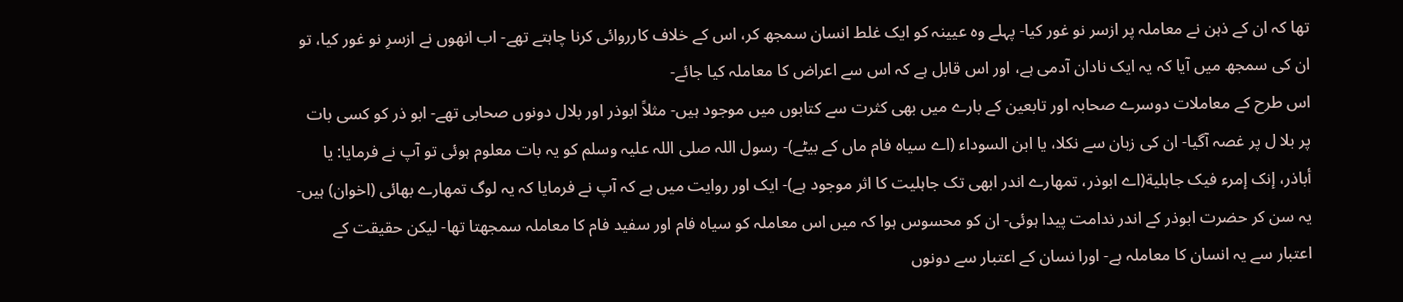تھا کہ ان کے ذہن نے معاملہ پر ازسر نو غور کیا- پہلے وہ عیینہ کو ایک غلط انسان سمجھ کر، اس کے خلاف کارروائی کرنا چاہتے تھے- اب انھوں نے ازسرِ نو غور کیا، تو ان کی سمجھ میں آیا کہ یہ ایک نادان آدمی ہے، اور اس قابل ہے کہ اس سے اعراض کا معاملہ کیا جائے-
اس طرح کے معاملات دوسرے صحابہ اور تابعین کے بارے میں بھی کثرت سے کتابوں میں موجود ہیں- مثلاً ابوذر اور بلال دونوں صحابی تھے- ابو ذر کو کسی بات پر بلا ل پر غصہ آگیا- ان کی زبان سے نکلا، یا ابن السوداء (اے سیاہ فام ماں کے بیٹے)- رسول اللہ صلی اللہ علیہ وسلم کو یہ بات معلوم ہوئی تو آپ نے فرمایا: یا أباذر، إنک إمرء فیک جاہلیة(اے ابوذر، تمھارے اندر ابھی تک جاہلیت کا اثر موجود ہے)- ایک اور روایت میں ہے کہ آپ نے فرمایا کہ یہ لوگ تمھارے بھائی (اخوان) ہیں-یہ سن کر حضرت ابوذر کے اندر ندامت پیدا ہوئی- ان کو محسوس ہوا کہ میں اس معاملہ کو سیاہ فام اور سفید فام کا معاملہ سمجھتا تھا- لیکن حقیقت کے اعتبار سے یہ انسان کا معاملہ ہے- اورا نسان کے اعتبار سے دونوں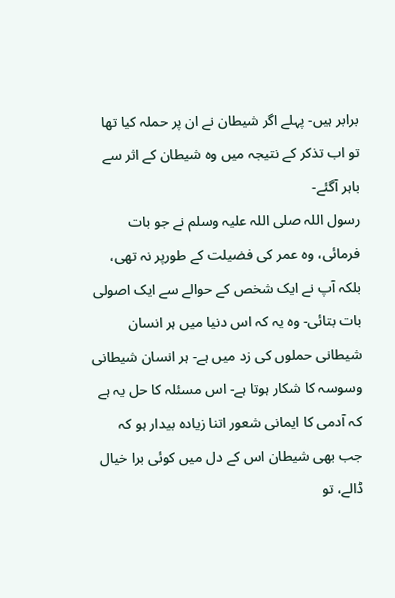برابر ہیں- پہلے اگر شیطان نے ان پر حملہ کیا تھا تو اب تذکر کے نتیجہ میں وہ شیطان کے اثر سے باہر آگئے-
رسول اللہ صلی اللہ علیہ وسلم نے جو بات فرمائی، وہ عمر کی فضیلت کے طورپر نہ تھی، بلکہ آپ نے ایک شخص کے حوالے سے ایک اصولی بات بتائی- وہ یہ کہ اس دنیا میں ہر انسان شیطانی حملوں کی زد میں ہے- ہر انسان شیطانی وسوسہ کا شکار ہوتا ہے- اس مسئلہ کا حل یہ ہے کہ آدمی کا ایمانی شعور اتنا زیادہ بیدار ہو کہ جب بھی شیطان اس کے دل میں کوئی برا خیال ڈالے، تو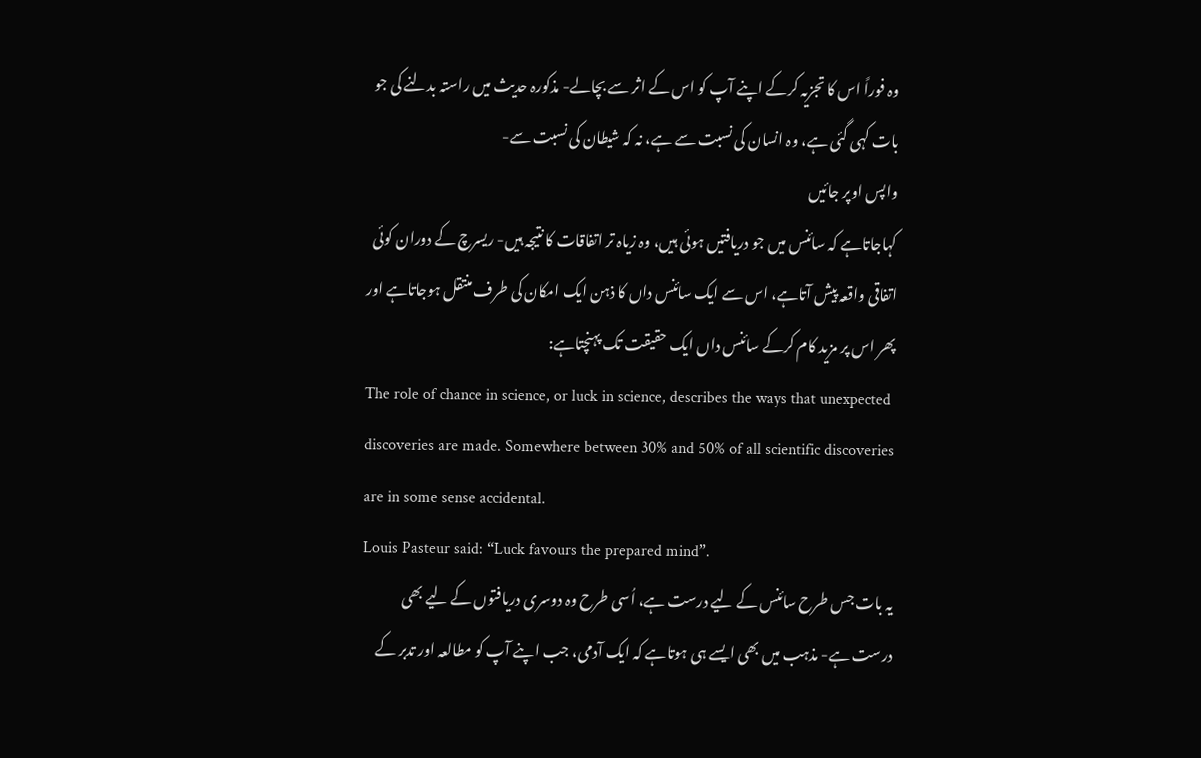وہ فوراً اس کا تجزیہ کرکے اپنے آپ کو اس کے اثر سے بچالے- مذکورہ حدیث میں راستہ بدلنے کی جو بات کہی گئی ہے، وہ انسان کی نسبت سے ہے، نہ کہ شیطان کی نسبت سے-
واپس اوپر جائیں
کہاجاتاہے کہ سائنس میں جو دریافتیں ہوئی ہیں، وہ زیاہ تر اتفاقات کا نتیجہ ہیں- ریسرچ کے دوران کوئی اتفاقی واقعہ پیش آتاہے، اس سے ایک سائنس داں کا ذہن ایک امکان کی طرف منتقل ہوجاتاہے اور پھر اس پر مزید کام کرکے سائنس داں ایک حقیقت تک پہنچتاہے:
The role of chance in science, or luck in science, describes the ways that unexpected discoveries are made. Somewhere between 30% and 50% of all scientific discoveries are in some sense accidental.
Louis Pasteur said: “Luck favours the prepared mind”.
یہ بات جس طرح سائنس کے لیے درست ہے، اُسی طرح وہ دوسری دریافتوں کے لیے بھی درست ہے- مذہب میں بھی ایسے ہی ہوتاہے کہ ایک آدمی، جب اپنے آپ کو مطالعہ اور تدبر کے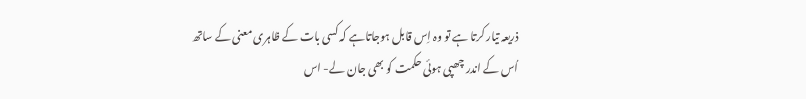ذریعہ تیار کرتا ہے تو وہ اِس قابل ہوجاتاہے کہ کسی بات کے ظاہری معنی کے ساتھ اُس کے اندر چھپی ہوئی حکمت کو بھی جان لے- اس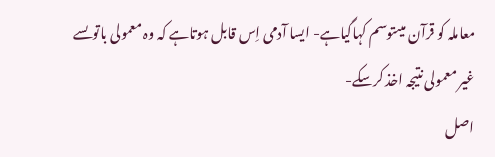معاملہ کو قرآن میںتوسم کہاگیاہے- ایسا آدمی اِس قابل ہوتاہے کہ وہ معمولی باتوںسے غیر معمولی نتیجہ اخذ کرسکے-
اصل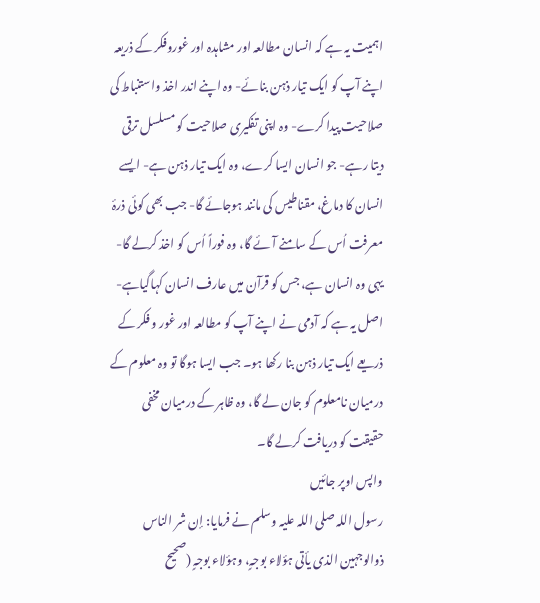اہمیت یہ ہے کہ انسان مطالعہ اور مشاہدہ اور غوروفکر کے ذریعہ اپنے آپ کو ایک تیار ذہن بنائے- وہ اپنے اندر اخذ واستنباط کی صلاحیت پیدا کرے- وہ اپنی تفکیری صلاحیت کو مسلسل ترقی دیتا رہے- جو انسان ایسا کرے، وہ ایک تیار ذہن ہے- ایسے انسان کا دماغ، مقناطیس کی مانند ہوجائے گا- جب بھی کوئی ذرۂ معرفت اُس کے سامنے آئے گا، وہ فوراً اُس کو اخذ کرلے گا- یہی وہ انسان ہے، جس کو قرآن میں عارف انسان کہاگیاہے-
اصل یہ ہے کہ آدمی نے اپنے آپ کو مطالعہ اور غور و فکر کے ذریعے ایک تیار ذہن بنا رکھا ہو۔ جب ایسا ہوگا تو وہ معلوم کے درمیان نامعلوم کو جان لے گا، وہ ظاہر کے درمیان مخفی حقیقت کو دریافت کرلے گا۔
واپس اوپر جائیں
رسول اللہ صلی اللہ علیہ وسلم نے فرمایا: إن شر الناس ذوالوجہین الذی یأتی ہؤلاء بوجہٍ، وہؤلاء بوجہٍ (صحیح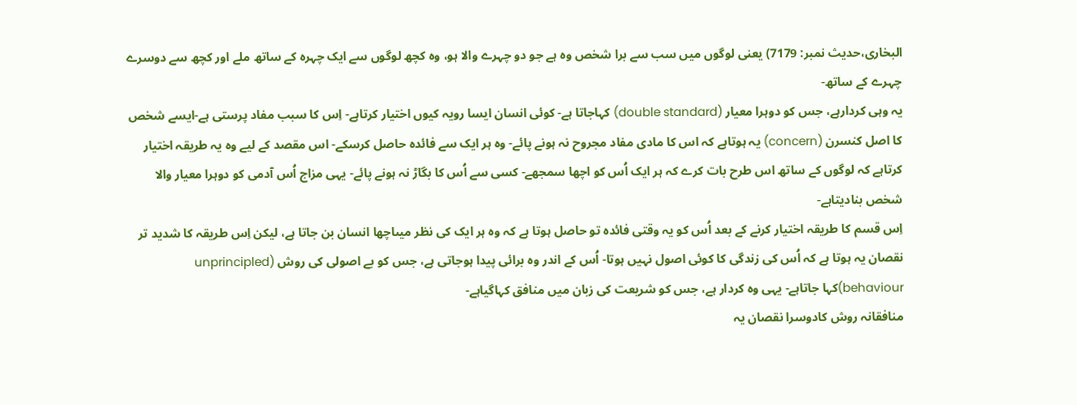البخاری،حدیث نمبر: 7179) یعنی لوگوں میں سب سے برا شخص وہ ہے جو دو چہرے والا ہو، وہ کچھ لوگوں سے ایک چہرہ کے ساتھ ملے اور کچھ سے دوسرے چہرے کے ساتھ-
یہ وہی کردارہے، جس کو دوہرا معیار (double standard) کہاجاتا ہے- کوئی انسان ایسا رویہ کیوں اختیار کرتاہے- اِس کا سبب مفاد پرستی ہے-ایسے شخص کا اصل کنسرن (concern) یہ ہوتاہے کہ اس کا مادی مفاد مجروح نہ ہونے پائے- وہ ہر ایک سے فائدہ حاصل کرسکے- اس مقصد کے لیے وہ یہ طریقہ اختیار کرتاہے کہ لوگوں کے ساتھ اس طرح بات کرے کہ ہر ایک اُس کو اچھا سمجھے- کسی سے اُس کا بگاڑ نہ ہونے پائے- یہی مزاج اُس آدمی کو دوہرا معیار والا شخص بنادیتاہے-
اِس قسم کا طریقہ اختیار کرنے کے بعد اُس کو یہ وقتی فائدہ تو حاصل ہوتا ہے کہ وہ ہر ایک کی نظر میںاچھا انسان بن جاتا ہے، لیکن اِس طریقہ کا شدید تر نقصان یہ ہوتا ہے کہ اُس کی زندگی کا کوئی اصول نہیں ہوتا- اُس کے اندر وہ برائی پیدا ہوجاتی ہے، جس کو بے اصولی کی روش (unprincipled behaviour)کہا جاتاہے- یہی وہ کردار ہے، جس کو شریعت کی زبان میں منافق کہاگیاہے-
منافقانہ روش کادوسرا نقصان یہ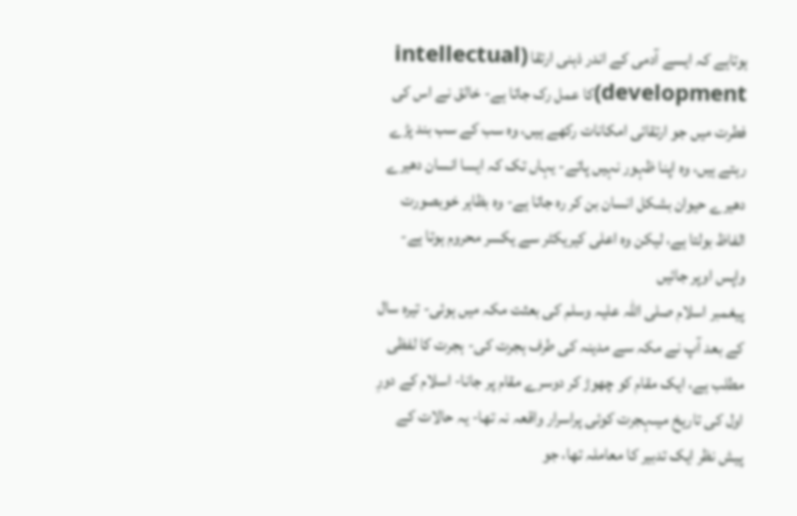ہوتاہے کہ ایسے آدمی کے اندر ذہنی ارتقا (intellectual development)کا عمل رک جاتا ہے- خالق نے اس کی فطرت میں جو ارتقائی امکانات رکھے ہیں، وہ سب کے سب بند پڑے رہتے ہیں، وہ اپنا ظہور نہیں پاتے- یہاں تک کہ ایسا انسان دھیرے دھیرے حیوان بشکل انسان بن کر رہ جاتا ہے- وہ بظاہر خوبصورت الفاظ بولتا ہے، لیکن وہ اعلی کیریکٹر سے یکسر محروم ہوتا ہے-
واپس اوپر جائیں
پیغمبر اسلام صلی اللہ علیہ وسلم کی بعثت مکہ میں ہوئی- تیرہ سال کے بعد آپ نے مکہ سے مدینہ کی طرف ہجرت کی- ہجرت کا لفظی مطلب ہے، ایک مقام کو چھوڑ کر دوسرے مقام پر جانا- اسلام کے دورِ اول کی تاریخ میںہجرت کوئی پراسرار واقعہ نہ تھا- یہ حالات کے پیش نظر ایک تدبیر کا معاملہ تھا، جو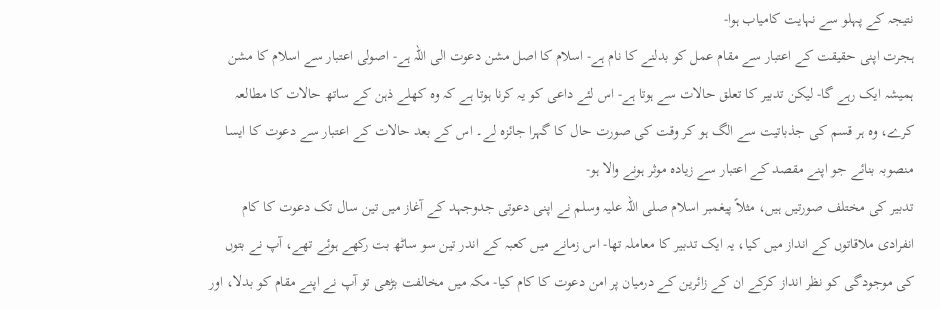نتیجہ کے پہلو سے نہایت کامیاب ہوا-
ہجرت اپنی حقیقت کے اعتبار سے مقام عمل کو بدلنے کا نام ہے- اسلام کا اصل مشن دعوت الی اللہ ہے- اصولی اعتبار سے اسلام کا مشن ہمیشہ ایک رہے گا- لیکن تدبیر کا تعلق حالات سے ہوتا ہے- اس لئے داعی کو یہ کرنا ہوتا ہے کہ وہ کھلے ذہن کے ساتھ حالات کا مطالعہ کرے، وہ ہر قسم کی جذباتیت سے الگ ہو کر وقت کی صورت حال کا گہرا جائزہ لے۔ اس کے بعد حالات کے اعتبار سے دعوت کا ایسا منصوبہ بنائے جو اپنے مقصد کے اعتبار سے زیادہ موثر ہونے والا ہو-
تدبیر کی مختلف صورتیں ہیں، مثلاً پیغمبر اسلام صلی اللہ علیہ وسلم نے اپنی دعوتی جدوجہد کے آغاز میں تین سال تک دعوت کا کام انفرادی ملاقاتوں کے انداز میں کیا، یہ ایک تدبیر کا معاملہ تھا- اس زمانے میں کعبہ کے اندر تین سو ساٹھ بت رکھے ہوئے تھے، آپ نے بتوں کی موجودگی کو نظر انداز کرکے ان کے زائرین کے درمیان پر امن دعوت کا کام کیا- مکہ میں مخالفت بڑھی تو آپ نے اپنے مقام کو بدلا، اور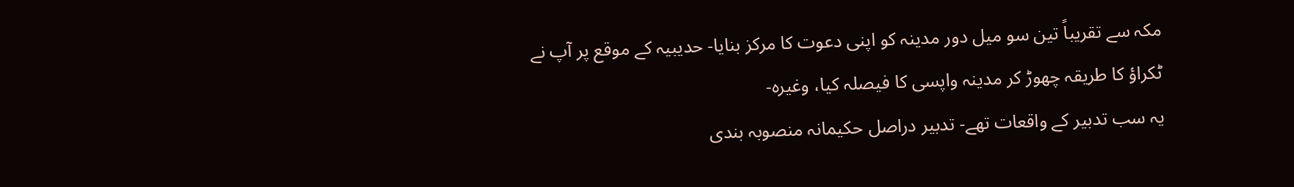مکہ سے تقریباً تین سو میل دور مدینہ کو اپنی دعوت کا مرکز بنایا- حدیبیہ کے موقع پر آپ نے ٹکراؤ کا طریقہ چھوڑ کر مدینہ واپسی کا فیصلہ کیا، وغیرہ-
یہ سب تدبیر کے واقعات تھے- تدبیر دراصل حکیمانہ منصوبہ بندی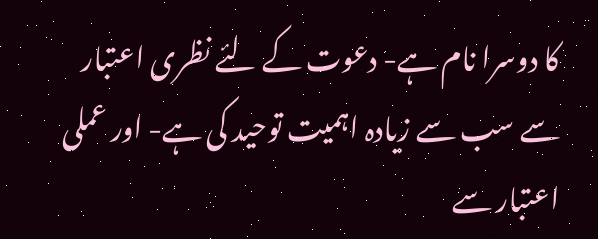کا دوسرا نام ہے- دعوت کے لئے نظری اعتبار سے سب سے زیادہ اہمیت توحید کی ہے- اور عملی اعتبار سے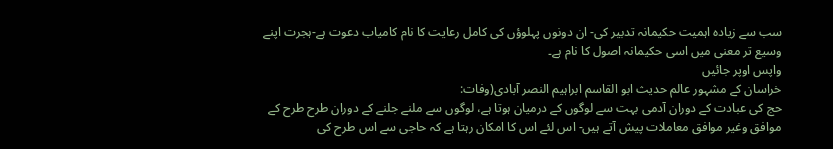سب سے زیادہ اہمیت حکیمانہ تدبیر کی- ان دونوں پہلوؤں کی کامل رعایت کا نام کامیاب دعوت ہے-ہجرت اپنے وسیع تر معنی میں اسی حکیمانہ اصول کا نام ہے۔
واپس اوپر جائیں
خراسان کے مشہور عالم حدیث ابو القاسم ابراہیم النصر آبادی(وفات:
حج کی عبادت کے دوران آدمی بہت سے لوگوں کے درمیان ہوتا ہے، لوگوں سے ملنے جلنے کے دوران طرح طرح کے موافق وغیر موافق معاملات پیش آتے ہیں- اس لئے اس کا امکان رہتا ہے کہ حاجی سے اس طرح کی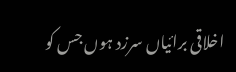اخلاقی برائیاں سرزد ہوں جس کو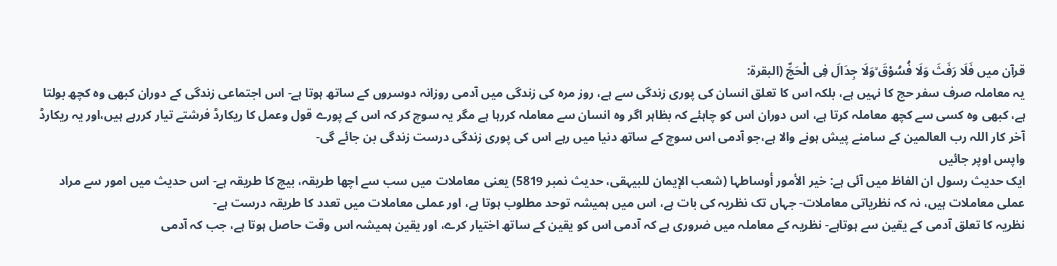قرآن میں فَلَا رَفَثَ وَلَا فُسُوْقَ ۙوَلَا جِدَالَ فِی الْحَجِّ (البقرة:
یہ معاملہ صرف سفر حج کا نہیں ہے، بلکہ اس کا تعلق انسان کی پوری زندگی سے ہے، روز مرہ کی زندگی میں آدمی روزانہ دوسروں کے ساتھ ہوتا ہے- اس اجتماعی زندگی کے دوران کبھی وہ کچھ بولتا ہے، کبھی وہ کسی سے کچھ معاملہ کرتا ہے، اس دوران اس کو چاہئے کہ بظاہر اگر وہ انسان سے معاملہ کررہا ہے مگر یہ سوچ کر کہ اس کے پورے قول وعمل کا ریکارڈ فرشتے تیار کررہے ہیں،اور یہ ریکارڈ آخر کار اللہ رب العالمین کے سامنے پیش ہونے والا ہے،جو آدمی اس سوچ کے ساتھ دنیا میں رہے اس کی پوری زندگی درست زندگی بن جائے گی-
واپس اوپر جائیں
ایک حدیث رسول ان الفاظ میں آئی ہے: خیر الأمور أوساطہا (شعب الإیمان للبیہقی، حدیث نمبر 5819) یعنی معاملات میں سب سے اچھا طریقہ، بیچ کا طریقہ ہے- اس حدیث میں امور سے مراد عملی معاملات ہیں، نہ کہ نظریاتی معاملات- جہاں تک نظریہ کی بات ہے، اس میں ہمیشہ توحد مطلوب ہوتا ہے، اور عملی معاملات میں تعدد کا طریقہ درست ہے-
نظریہ کا تعلق آدمی کے یقین سے ہوتاہے- نظریہ کے معاملہ میں ضروری ہے کہ آدمی اس کو یقین کے ساتھ اختیار کرے، اور یقین ہمیشہ اس وقت حاصل ہوتا ہے، جب کہ آدمی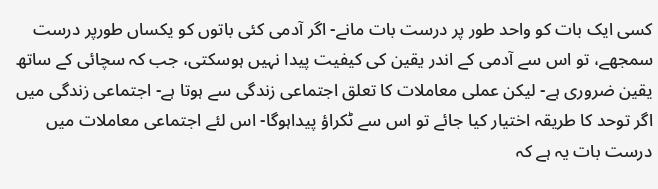کسی ایک بات کو واحد طور پر درست بات مانے- اگر آدمی کئی باتوں کو یکساں طورپر درست سمجھے، تو اس سے آدمی کے اندر یقین کی کیفیت پیدا نہیں ہوسکتی، جب کہ سچائی کے ساتھ یقین ضروری ہے- لیکن عملی معاملات کا تعلق اجتماعی زندگی سے ہوتا ہے- اجتماعی زندگی میں اگر توحد کا طریقہ اختیار کیا جائے تو اس سے ٹکراؤ پیداہوگا- اس لئے اجتماعی معاملات میں درست بات یہ ہے کہ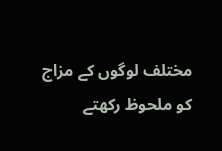مختلف لوگوں کے مزاج کو ملحوظ رکھتے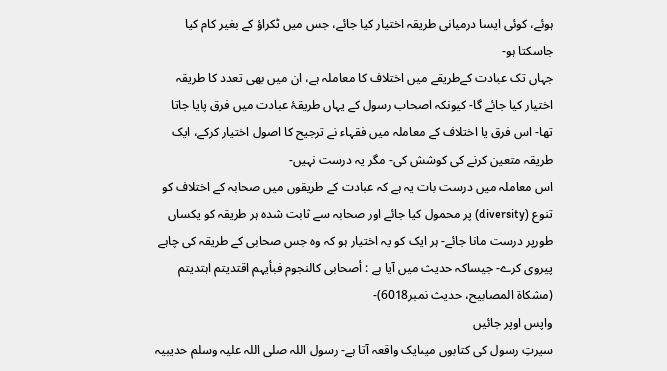ہوئے، کوئی ایسا درمیانی طریقہ اختیار کیا جائے، جس میں ٹکراؤ کے بغیر کام کیا جاسکتا ہو-
جہاں تک عبادت کےطریقے میں اختلاف کا معاملہ ہے، ان میں بھی تعدد کا طریقہ اختیار کیا جائے گا- کیونکہ اصحاب رسول کے یہاں طریقۂ عبادت میں فرق پایا جاتا تھا- اس فرق یا اختلاف کے معاملہ میں فقہاء نے ترجیح کا اصول اختیار کرکے، ایک طریقہ متعین کرنے کی کوشش کی- مگر یہ درست نہیں-
اس معاملہ میں درست بات یہ ہے کہ عبادت کے طریقوں میں صحابہ کے اختلاف کو تنوع (diversity) پر محمول کیا جائے اور صحابہ سے ثابت شدہ ہر طریقہ کو یکساں طورپر درست مانا جائے- ہر ایک کو یہ اختیار ہو کہ وہ جس صحابی کے طریقہ کی چاہے پیروی کرے- جیساکہ حدیث میں آیا ہے : أصحابی کالنجوم فبأیہم اقتدیتم اہتدیتم (مشکاة المصابیح، حدیث نمبر6018)-
واپس اوپر جائیں
سیرتِ رسول کی کتابوں میںایک واقعہ آتا ہے- رسول اللہ صلی اللہ علیہ وسلم حدیبیہ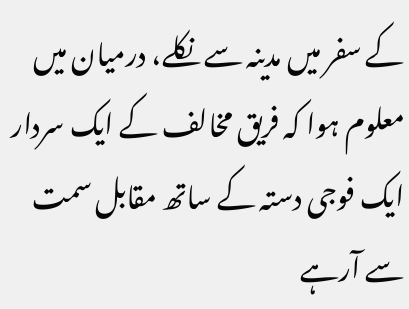کے سفر میں مدینہ سے نکلے، درمیان میں معلوم ہوا کہ فریق مخالف کے ایک سردار ایک فوجی دستہ کے ساتھ مقابل سمت سے آرہے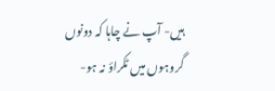ہیں- آپ نے چاہا کہ دونوں گروہوں میں ٹکراؤ نہ ہو-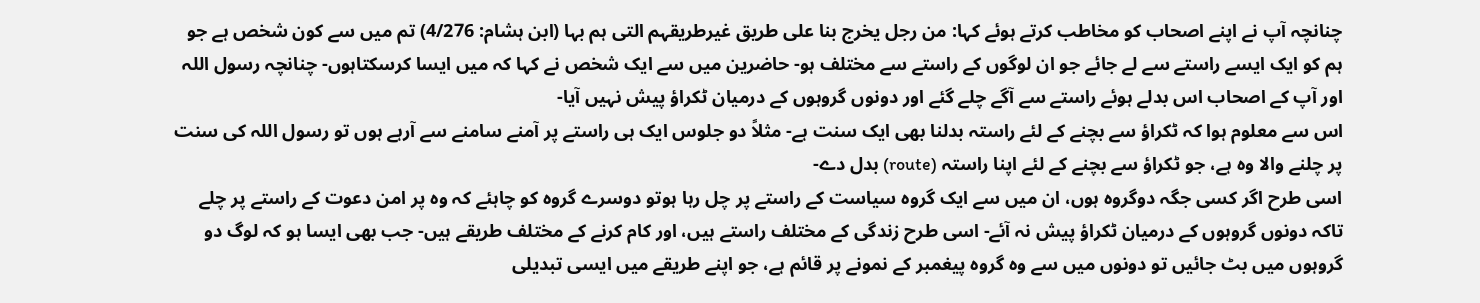چنانچہ آپ نے اپنے اصحاب کو مخاطب کرتے ہوئے کہا: من رجل یخرج بنا على طریق غیرطریقہم التی ہم بہا (ابن ہشام: 4/276) تم میں سے کون شخص ہے جو ہم کو ایک ایسے راستے سے لے جائے جو ان لوگوں کے راستے سے مختلف ہو- حاضرین میں سے ایک شخص نے کہا کہ میں ایسا کرسکتاہوں- چنانچہ رسول اللہ اور آپ کے اصحاب اس بدلے ہوئے راستے سے آگے چلے گئے اور دونوں گروہوں کے درمیان ٹکراؤ پیش نہیں آیا-
اس سے معلوم ہوا کہ ٹکراؤ سے بچنے کے لئے راستہ بدلنا بھی ایک سنت ہے- مثلاً دو جلوس ایک ہی راستے پر آمنے سامنے سے آرہے ہوں تو رسول اللہ کی سنت پر چلنے والا وہ ہے، جو ٹکراؤ سے بچنے کے لئے اپنا راستہ (route) بدل دے-
اسی طرح اگر کسی جگہ دوگروہ ہوں، ان میں سے ایک گروہ سیاست کے راستے پر چل رہا ہوتو دوسرے گروہ کو چاہئے کہ وہ پر امن دعوت کے راستے پر چلے تاکہ دونوں گروہوں کے درمیان ٹکراؤ پیش نہ آئے- اسی طرح زندگی کے مختلف راستے ہیں، اور کام کرنے کے مختلف طریقے ہیں- جب بھی ایسا ہو کہ لوگ دو گروہوں میں بٹ جائیں تو دونوں میں سے وہ گروہ پیغمبر کے نمونے پر قائم ہے، جو اپنے طریقے میں ایسی تبدیلی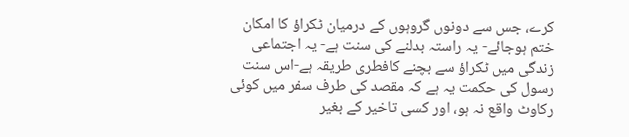کرے، جس سے دونوں گروہوں کے درمیان ٹکراؤ کا امکان ختم ہوجائے- یہ راستہ بدلنے کی سنت ہے- یہ اجتماعی زندگی میں ٹکراؤ سے بچنے کافطری طریقہ ہے-اس سنت رسول کی حکمت یہ ہے کہ مقصد کی طرف سفر میں کوئی رکاوٹ واقع نہ ہو، اور کسی تاخیر کے بغیر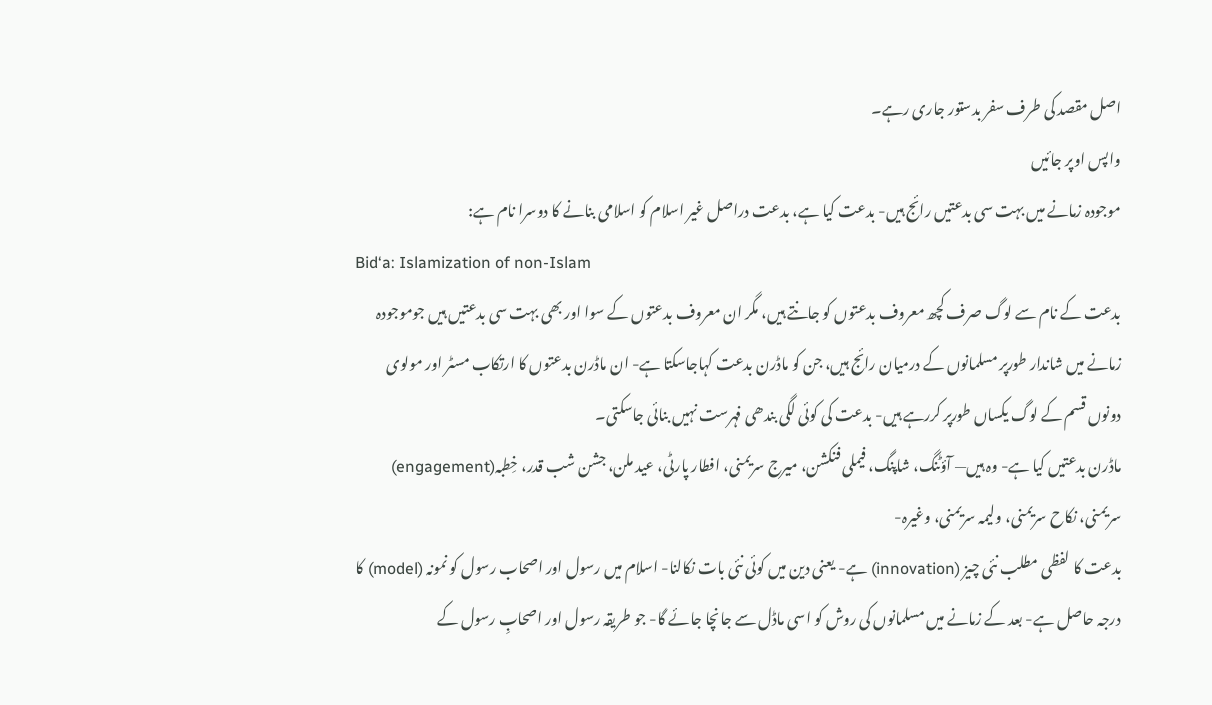اصل مقصد کی طرف سفر بدستور جاری رہے۔
واپس اوپر جائیں
موجودہ زمانے میں بہت سی بدعتیں رائج ہیں- بدعت کیا ہے، بدعت دراصل غیر اسلام کو اسلامی بنانے کا دوسرا نام ہے:
Bid‘a: Islamization of non-Islam
بدعت کے نام سے لوگ صرف کچھ معروف بدعتوں کو جانتے ہیں، مگر ان معروف بدعتوں کے سوا اور بھی بہت سی بدعتیں ہیں جوموجودہ زمانے میں شاندار طورپر مسلمانوں کے درمیان رائج ہیں، جن کو ماڈرن بدعت کہاجاسکتا ہے- ان ماڈرن بدعتوں کا ارتکاب مسٹر اور مولوی دونوں قسم کے لوگ یکساں طورپر کررہے ہیں- بدعت کی کوئی لگی بندھی فہرست نہیں بنائی جاسکتی۔
ماڈرن بدعتیں کیا ہے- وہ ہیں— آؤٹنگ، شاپنگ، فیملی فنکشن، میرج سریمنی، افطار پارٹی، عید ملن، جشن شب قدر، خِطبہ(engagement) سریمنی، نکاح سریمنی، ولیمہ سریمنی، وغیرہ-
بدعت کا لفظی مطلب نئی چیز (innovation) ہے- یعنی دین میں کوئی نئی بات نکالنا- اسلام میں رسول اور اصحاب رسول کو نمونہ (model) کا درجہ حاصل ہے- بعد کے زمانے میں مسلمانوں کی روش کو اسی ماڈل سے جانچا جائے گا- جو طریقہ رسول اور اصحابِ رسول کے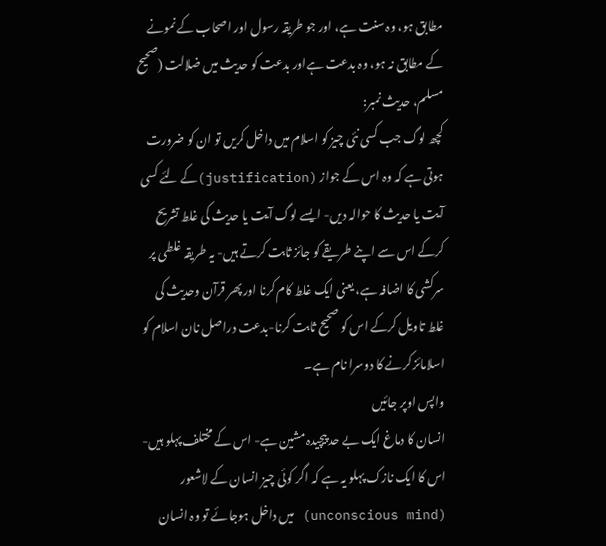مطابق ہو، وہ سنت ہے، اور جو طریقہ رسول اور اصحاب کے نمونے کے مطابق نہ ہو، وہ بدعت ہےاور بدعت کو حدیث میں ضلالت (صحیح مسلم، حدیث نمبر:
کچھ لوگ جب کسی نئی چیز کو اسلام میں داخل کریں تو ان کو ضرورت ہوتی ہے کہ وہ اس کے جواز (justification)کے لئے کسی آیت یا حدیث کا حوالہ دیں- ایسے لوگ آیت یا حدیث کی غلط تشریح کرکے اس سے اپنے طریقے کو جائز ثابت کرتے ہیں- یہ طریقہ غلطی پر سرکشی کا اضافہ ہے، یعنی ایک غلط کام کرنا اور پھر قرآن وحدیث کی غلط تاویل کرکے اس کو صحیح ثابت کرنا-بدعت دراصل نان اسلام کو اسلامائز کرنے کا دوسرا نام ہے۔
واپس اوپر جائیں
انسان کا دماغ ایک بے حد پیچیدہ مشین ہے- اس کے مختلف پہلو ہیں- اس کا ایک نازک پہلو یہ ہے کہ اگر کوئی چیز انسان کے لاشعور (unconscious mind) میں داخل ہوجائے تو وہ انسان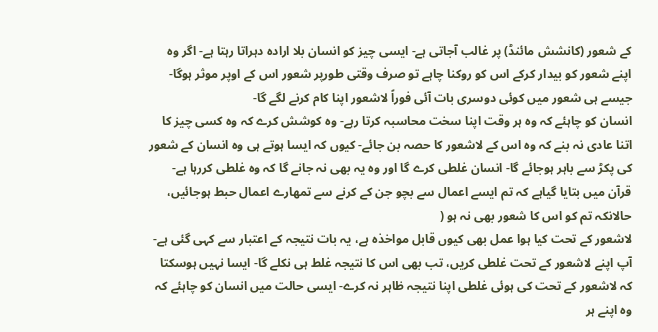کے شعور (کانشش مائنڈ) پر غالب آجاتی ہے- ایسی چیز کو انسان بلا ارادہ دہراتا رہتا ہے- اگر وہ اپنے شعور کو بیدار کرکے اس کو روکنا چاہے تو صرف وقتی طورپر شعور اس کے اوپر موثر ہوگا- جیسے ہی شعور میں کوئی دوسری بات آئی فوراً لاشعور اپنا کام کرنے لگے گا-
انسان کو چاہئے کہ وہ ہر وقت اپنا سخت محاسبہ کرتا رہے- وہ کوشش کرے کہ وہ کسی چیز کا اتنا عادی نہ بنے کہ وہ اس کے لاشعور کا حصہ بن جائے- کیوں کہ ایسا ہوتے ہی وہ انسان کے شعور کی پکڑ سے باہر ہوجائے گا- انسان غلطی کرے گا اور وہ یہ بھی نہ جانے گا کہ وہ غلطی کررہا ہے-
قرآن میں بتایا گیاہے کہ تم ایسے اعمال سے بچو جن کے کرنے سے تمھارے اعمال حبط ہوجائیں، حالانکہ تم کو اس کا شعور بھی نہ ہو (
لاشعور کے تحت کیا ہوا عمل بھی کیوں قابل مواخذہ ہے، یہ بات نتیجہ کے اعتبار سے کہی گئی ہے- آپ اپنے لاشعور کے تحت غلطی کریں، تب بھی اس کا نتیجہ غلط ہی نکلے گا- ایسا نہیں ہوسکتا کہ لاشعور کے تحت کی ہوئی غلطی اپنا نتیجہ ظاہر نہ کرے- ایسی حالت میں انسان کو چاہئے کہ وہ اپنے ہر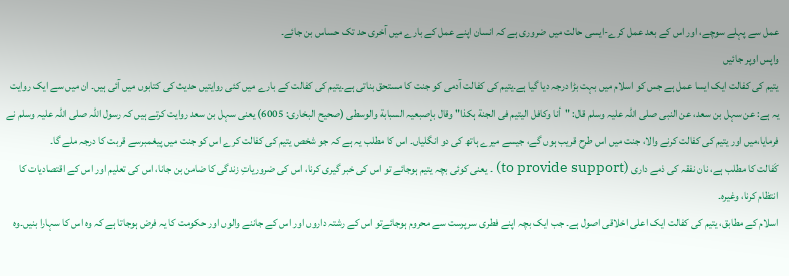عمل سے پہلے سوچے، اور اس کے بعد عمل کرے-ایسی حالت میں ضروری ہے کہ انسان اپنے عمل کے بارے میں آخری حد تک حساس بن جائے۔
واپس اوپر جائیں
یتیم کی کفالت ایک ایسا عمل ہے جس کو اسلام میں بہت بڑا درجہ دیا گیا ہے۔یتیم کی کفالت آدمی کو جنت کا مستحق بناتی ہے۔یتیم کی کفالت کے بارے میں کئی روایتیں حدیث کی کتابوں میں آئی ہیں۔ ان میں سے ایک روایت یہ ہے: عن سہل بن سعد، عن النبی صلى اللہ علیہ وسلم قال: "أنا وکافل الیتیم فی الجنة ہکذا" وقال بإصبعیہ السبابة والوسطى (صحیح البخاری: 6005) یعنی سہل بن سعد روایت کرتے ہیں کہ رسول اللہ صلی اللہ علیہ وسلم نے فرمایا،میں اور یتیم کی کفالت کرنے والا، جنت میں اس طرح قریب ہوں گے، جیسے میرے ہاتھ کی دو انگلیاں۔ اس کا مطلب یہ ہے کہ جو شخص یتیم کی کفالت کرے اس کو جنت میں پیغمبرسے قربت کا درجہ ملے گا۔
کَفالت کا مطلب ہے، نان نفقہ کی ذمے داری (to provide support) ۔ یعنی کوئی بچہ یتیم ہوجائے تو اس کی خبر گیری کرنا، اس کی ضروریاتِ زندگی کا ضامن بن جانا، اس کی تعلیم اور اس کے اقتصادیات کا انتظام کرنا، وغیرہ۔
اسلام کے مطابق، یتیم کی کفالت ایک اعلی اخلاقی اصول ہے۔ جب ایک بچہ اپنے فطری سرپرست سے محروم ہوجائےتو اس کے رشتہ داروں اور اس کے جاننے والوں اور حکومت کا یہ فرض ہوجاتا ہے کہ وہ اس کا سہارا بنیں۔وہ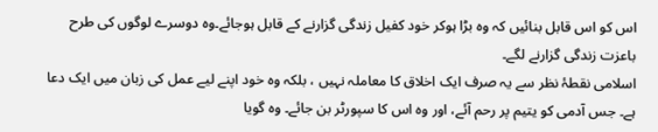اس کو اس قابل بنائیں کہ وہ بڑا ہوکر خود کفیل زندگی گزارنے کے قابل ہوجائے۔وہ دوسرے لوگوں کی طرح باعزت زندگی گزارنے لگے۔
اسلامی نقطۂ نظر سے یہ صرف ایک اخلاق کا معاملہ نہیں ، بلکہ وہ خود اپنے لیے عمل کی زبان میں ایک دعا ہے۔ جس آدمی کو یتیم پر رحم آئے، اور وہ اس کا سپورٹر بن جائے۔ وہ گویا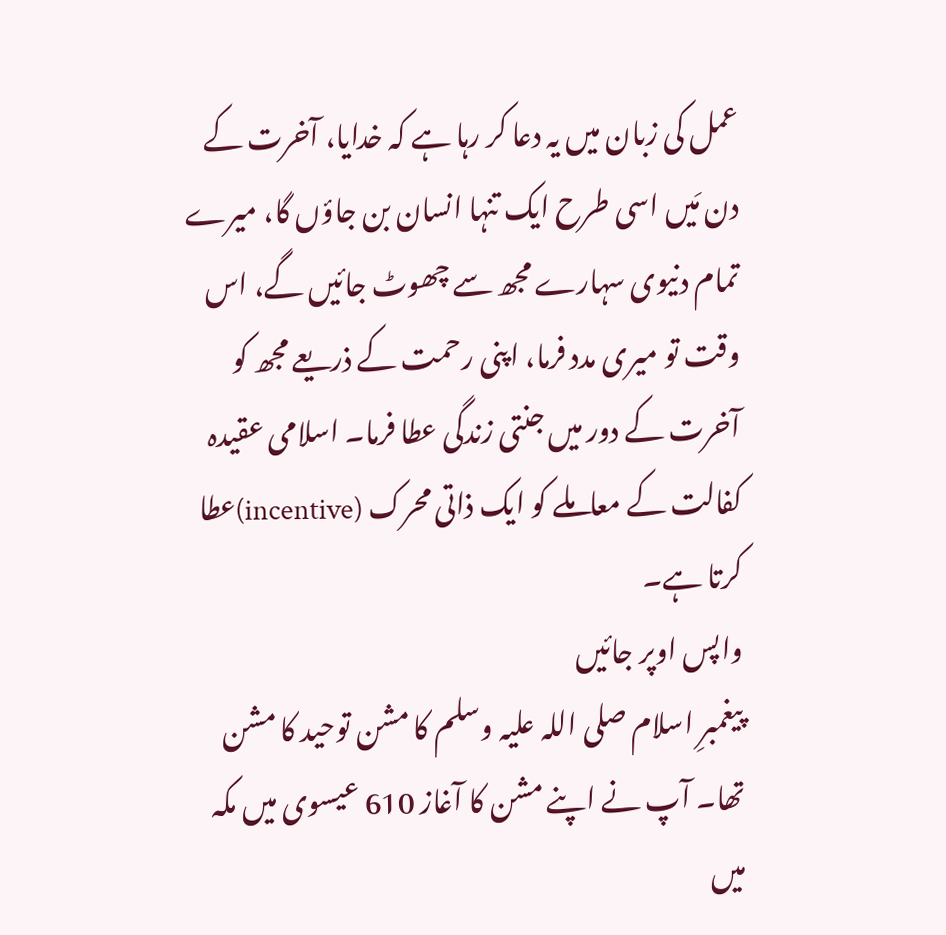عمل کی زبان میں یہ دعا کر رہا ہے کہ خدایا، آخرت کے دن مَیں اسی طرح ایک تنہا انسان بن جاؤں گا، میرے تمام دنیوی سہارے مجھ سے چھوٹ جائیں گے، اس وقت تو میری مدد فرما، اپنی رحمت کے ذریعے مجھ کو آخرت کے دور میں جنتی زندگی عطا فرما۔ اسلامی عقیدہ کفالت کے معاملے کو ایک ذاتی محرک (incentive)عطا کرتا ہے۔
واپس اوپر جائیں
پیغمبرِ اسلام صلی اللہ علیہ وسلم کا مشن توحید کا مشن تھا۔ آپ نے اپنے مشن کا آغاز 610 عیسوی میں مکہ میں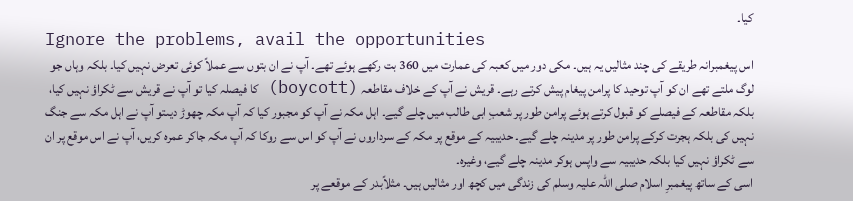کیا۔
Ignore the problems, avail the opportunities
اس پیغمبرانہ طریقے کی چند مثالیں یہ ہیں۔ مکی دور میں کعبہ کی عمارت میں 360 بت رکھے ہوئے تھے۔ آپ نے ان بتوں سے عملاً کوئی تعرض نہیں کیا۔ بلکہ وہاں جو لوگ ملتے تھے ان کو آپ توحید کا پرامن پیغام پیش کرتے رہے۔ قریش نے آپ کے خلاف مقاطعہ (boycott) کا فیصلہ کیا تو آپ نے قریش سے ٹکراؤ نہیں کیا، بلکہ مقاطعہ کے فیصلے کو قبول کرتے ہوئے پرامن طور پر شعبِ ابی طالب میں چلے گیے۔ اہل مکہ نے آپ کو مجبور کیا کہ آپ مکہ چھوڑ دیںتو آپ نے اہل مکہ سے جنگ نہیں کی بلکہ ہجرت کرکے پرامن طور پر مدینہ چلے گیے۔ حدیبیہ کے موقع پر مکہ کے سرداروں نے آپ کو اس سے روکا کہ آپ مکہ جاکر عمرہ کریں، آپ نے اس موقع پر ان سے ٹکراؤ نہیں کیا بلکہ حدیبیہ سے واپس ہوکر مدینہ چلے گیے، وغیرہ۔
اسی کے ساتھ پیغمبرِ اسلام صلی اللہ علیہ وسلم کی زندگی میں کچھ اور مثالیں ہیں۔ مثلاًبدر کے موقعے پر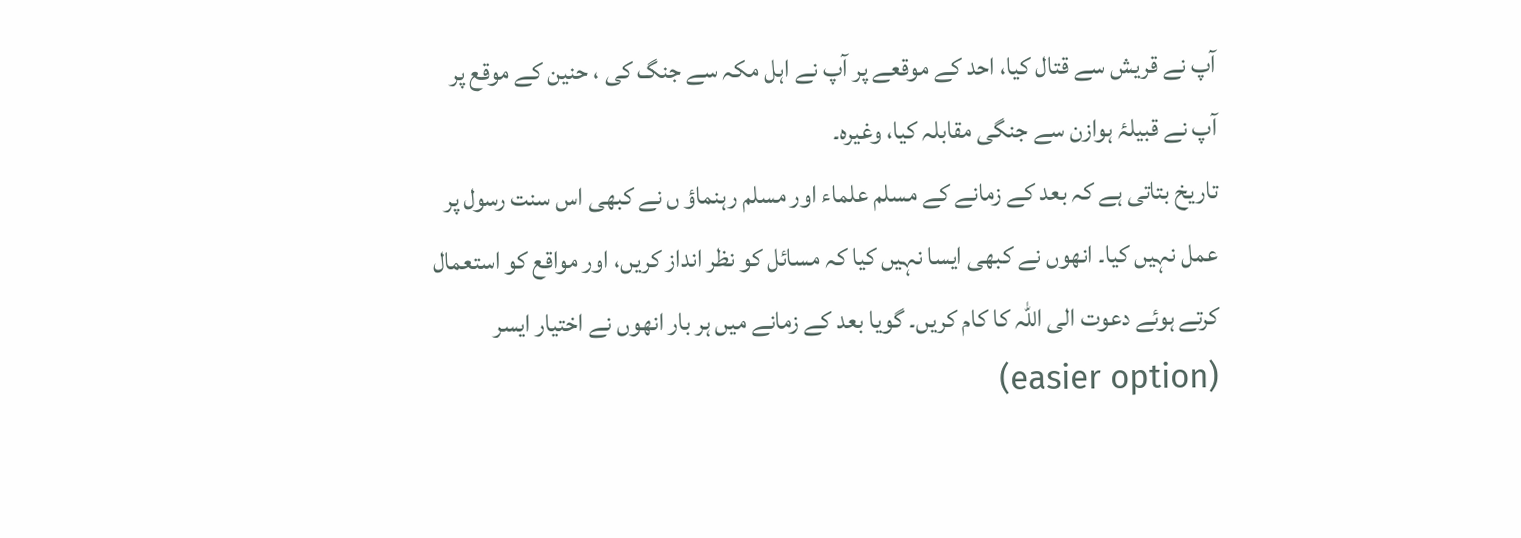آپ نے قریش سے قتال کیا، احد کے موقعے پر آپ نے اہل مکہ سے جنگ کی ، حنین کے موقع پر آپ نے قبیلۂ ہوازن سے جنگی مقابلہ کیا، وغیرہ۔
تاریخ بتاتی ہے کہ بعد کے زمانے کے مسلم علماء اور مسلم رہنماؤ ں نے کبھی اس سنت رسول پر عمل نہیں کیا۔ انھوں نے کبھی ایسا نہیں کیا کہ مسائل کو نظر انداز کریں، اور مواقع کو استعمال کرتے ہوئے دعوت الی اللہ کا کام کریں۔ گویا بعد کے زمانے میں ہر بار انھوں نے اختیار ایسر (easier option)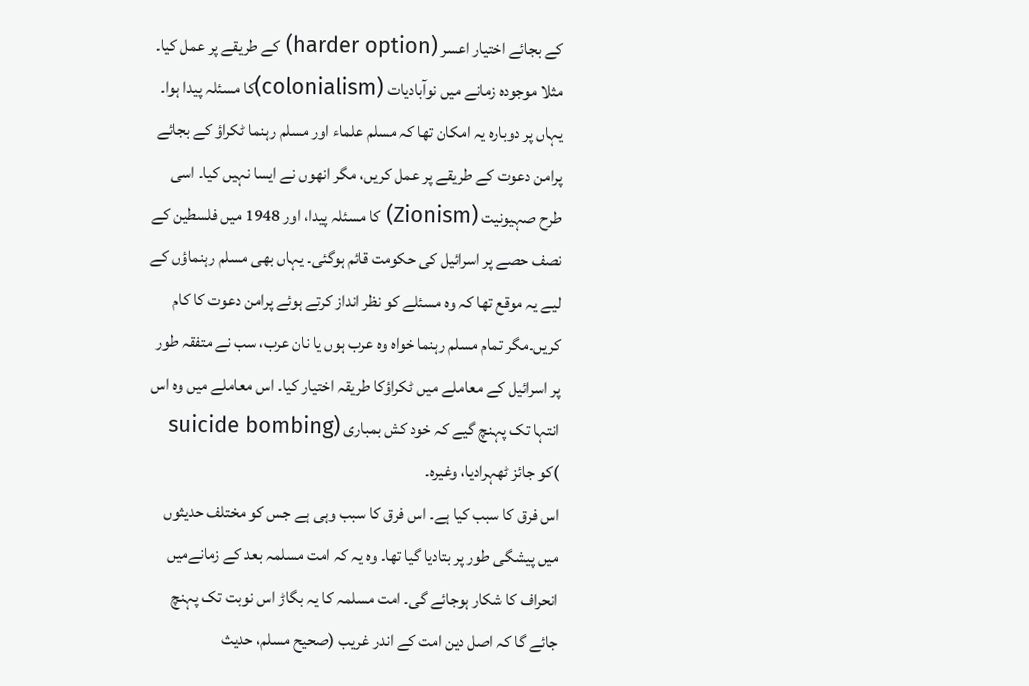کے بجائے اختیار اعسر (harder option) کے طریقے پر عمل کیا۔
مثلا موجودہ زمانے میں نوآبادیات (colonialism)کا مسئلہ پیدا ہوا۔ یہاں پر دوبارہ یہ امکان تھا کہ مسلم علماء اور مسلم رہنما ٹکراؤ کے بجائے پرامن دعوت کے طریقے پر عمل کریں، مگر انھوں نے ایسا نہیں کیا۔ اسی طرح صہیونیت (Zionism) کا مسئلہ پیدا، اور 1948 میں فلسطین کے نصف حصے پر اسرائیل کی حکومت قائم ہوگئی۔ یہاں بھی مسلم رہنماؤں کے لیے یہ موقع تھا کہ وہ مسئلے کو نظر انداز کرتے ہوئے پرامن دعوت کا کام کریں۔مگر تمام مسلم رہنما خواہ وہ عرب ہوں یا نان عرب، سب نے متفقہ طور پر اسرائیل کے معاملے میں ٹکراؤکا طریقہ اختیار کیا۔ اس معاملے میں وہ اس انتہا تک پہنچ گیے کہ خود کش بمباری (suicide bombing )کو جائز ٹھہرادیا، وغیرہ۔
اس فرق کا سبب کیا ہے۔ اس فرق کا سبب وہی ہے جس کو مختلف حدیثوں میں پیشگی طور پر بتادیا گیا تھا۔ وہ یہ کہ امت مسلمہ بعد کے زمانےمیں انحراف کا شکار ہوجائے گی۔ امت مسلمہ کا یہ بگاڑ اس نوبت تک پہنچ جائے گا کہ اصل دین امت کے اندر غریب (صحیح مسلم، حدیث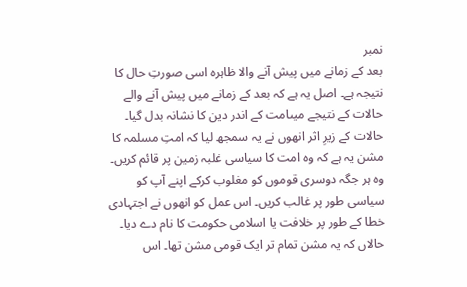نمبر
بعد کے زمانے میں پیش آنے والا ظاہرہ اسی صورتِ حال کا نتیجہ ہے۔ اصل یہ ہے کہ بعد کے زمانے میں پیش آنے والے حالات کے نتیجے میںامت کے اندر دین کا نشانہ بدل گیا۔ حالات کے زیرِ اثر انھوں نے یہ سمجھ لیا کہ امتِ مسلمہ کا مشن یہ ہے کہ وہ امت کا سیاسی غلبہ زمین پر قائم کریں۔ وہ ہر جگہ دوسری قوموں کو مغلوب کرکے اپنے آپ کو سیاسی طور پر غالب کریں۔ اس عمل کو انھوں نے اجتہادی خطا کے طور پر خلافت یا اسلامی حکومت کا نام دے دیا۔ حالاں کہ یہ مشن تمام تر ایک قومی مشن تھا۔ اس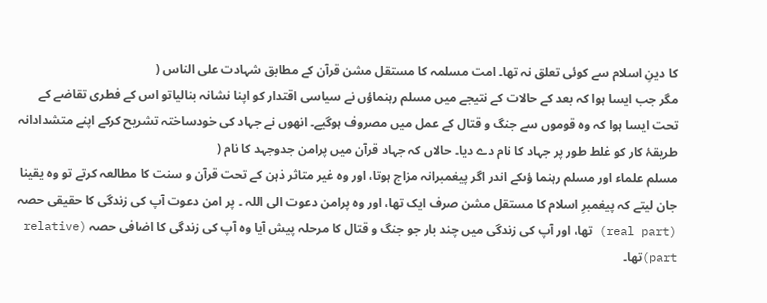کا دینِ اسلام سے کوئی تعلق نہ تھا۔ امت مسلمہ کا مستقل مشن قرآن کے مطابق شہادت علی الناس (
مگر جب ایسا ہوا کہ بعد کے حالات کے نتیجے میں مسلم رہنماؤں نے سیاسی اقتدار کو اپنا نشانہ بنالیاتو اس کے فطری تقاضے کے تحت ایسا ہوا کہ وہ قوموں سے جنگ و قتال کے عمل میں مصروف ہوگیے۔ انھوں نے جہاد کی خودساختہ تشریح کرکے اپنے متشدادانہ طریقۂ کار کو غلط طور پر جہاد کا نام دے دیا۔ حالاں کہ جہاد قرآن میں پرامن جدوجہد کا نام (
مسلم علماء اور مسلم رہنما ؤںکے اندر اگر پیغمبرانہ مزاج ہوتا، اور وہ غیر متاثر ذہن کے تحت قرآن و سنت کا مطالعہ کرتے تو وہ یقینا جان لیتے کہ پیغمبرِ اسلام کا مستقل مشن صرف ایک تھا، اور وہ پرامن دعوت الی اللہ ۔ پر امن دعوت آپ کی زندگی کا حقیقی حصہ (real part) تھا، اور آپ کی زندگی میں چند بار جو جنگ و قتال کا مرحلہ پیش آیا وہ آپ کی زندگی کا اضافی حصہ (relative part)تھا۔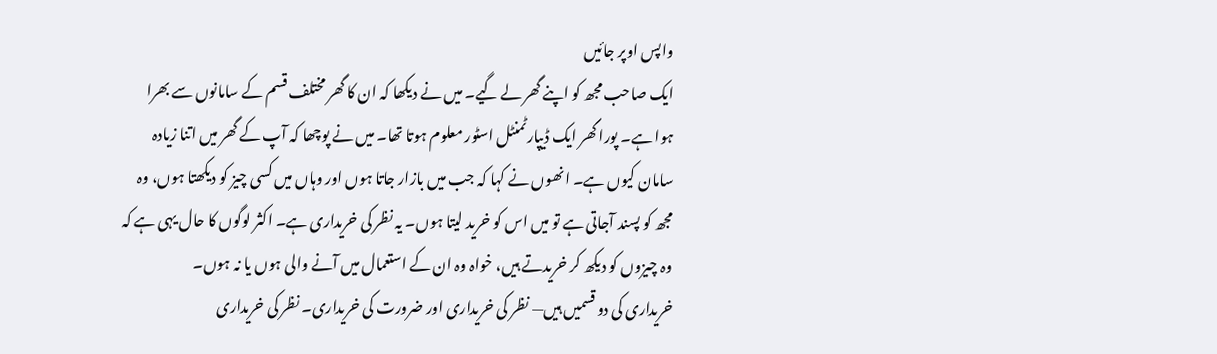واپس اوپر جائیں
ایک صاحب مجھ کو اپنے گھر لے گیے۔ میں نے دیکھا کہ ان کا گھر مختلف قسم کے سامانوں سے بھرا ہوا ہے۔ پورا گھر ایک ڈیپارٹمنٹل اسٹور معلوم ہوتا تھا۔ میں نے پوچھا کہ آپ کے گھر میں اتنا زیادہ سامان کیوں ہے۔ انھوں نے کہا کہ جب میں بازار جاتا ہوں اور وہاں میں کسی چیز کو دیکھتا ہوں، وہ مجھ کو پسند آجاتی ہے تو میں اس کو خرید لیتا ہوں۔ یہ نظر کی خریداری ہے۔ اکثر لوگوں کا حال یہی ہے کہ وہ چیزوں کو دیکھ کر خریدتے ہیں، خواہ وہ ان کے استعمال میں آنے والی ہوں یا نہ ہوں۔
خریداری کی دو قسمیں ہیں— نظر کی خریداری اور ضرورت کی خریداری۔ نظر کی خریداری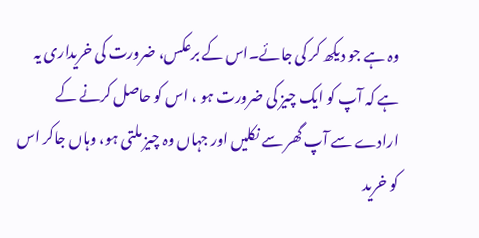وہ ہے جو دیکھ کر کی جائے۔اس کے برعکس، ضرورت کی خریداری یہ ہے کہ آپ کو ایک چیز کی ضرورت ہو ، اس کو حاصل کرنے کے ارادے سے آپ گھر سے نکلیں اور جہاں وہ چیز ملتی ہو، وہاں جاکر اس کو خرید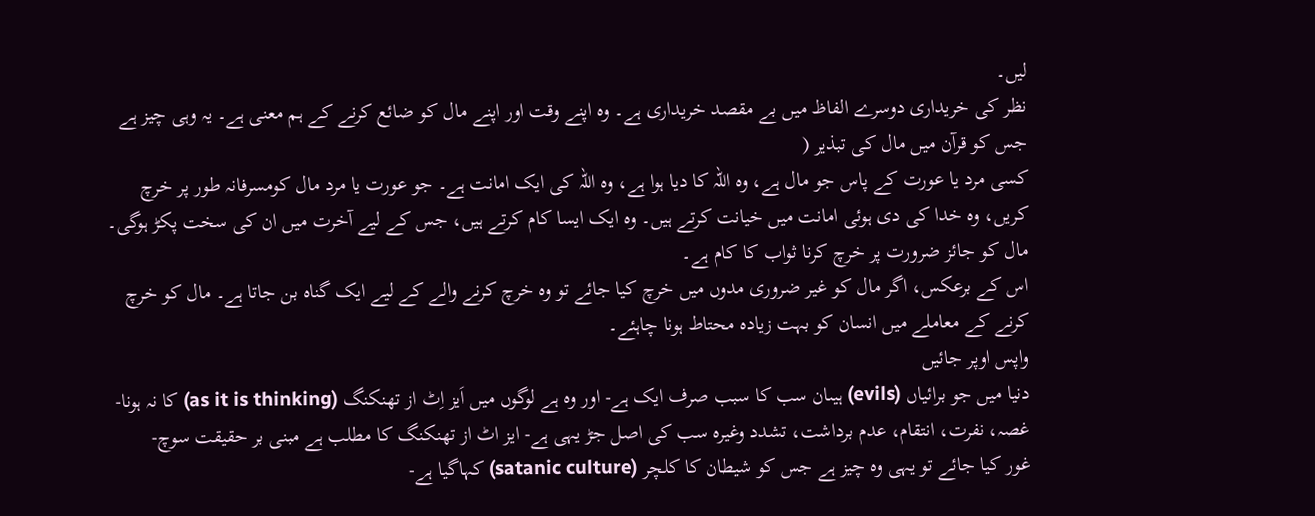لیں۔
نظر کی خریداری دوسرے الفاظ میں بے مقصد خریداری ہے۔ وہ اپنے وقت اور اپنے مال کو ضائع کرنے کے ہم معنی ہے۔ یہ وہی چیز ہے جس کو قرآن میں مال کی تبذیر (
کسی مرد یا عورت کے پاس جو مال ہے، وہ اللہ کا دیا ہوا ہے، وہ اللہ کی ایک امانت ہے۔ جو عورت یا مرد مال کومسرفانہ طور پر خرچ کریں، وہ خدا کی دی ہوئی امانت میں خیانت کرتے ہیں۔ وہ ایک ایسا کام کرتے ہیں، جس کے لیے آخرت میں ان کی سخت پکڑ ہوگی۔ مال کو جائز ضرورت پر خرچ کرنا ثواب کا کام ہے۔
اس کے برعکس، اگر مال کو غیر ضروری مدوں میں خرچ کیا جائے تو وہ خرچ کرنے والے کے لیے ایک گناہ بن جاتا ہے۔ مال کو خرچ کرنے کے معاملے میں انسان کو بہت زیادہ محتاط ہونا چاہئے۔
واپس اوپر جائیں
دنیا میں جو برائیاں (evils) ہیںان سب کا سبب صرف ایک ہے- اور وہ ہے لوگوں میں اَیز اِٹ از تھنکنگ (as it is thinking) کا نہ ہونا- غصہ، نفرت، انتقام، عدم برداشت، تشدد وغیرہ سب کی اصل جڑ یہی ہے- ایز اٹ از تھنکنگ کا مطلب ہے مبنی بر حقیقت سوچ-
غور کیا جائے تو یہی وہ چیز ہے جس کو شیطان کا کلچر (satanic culture) کہاگیا ہے-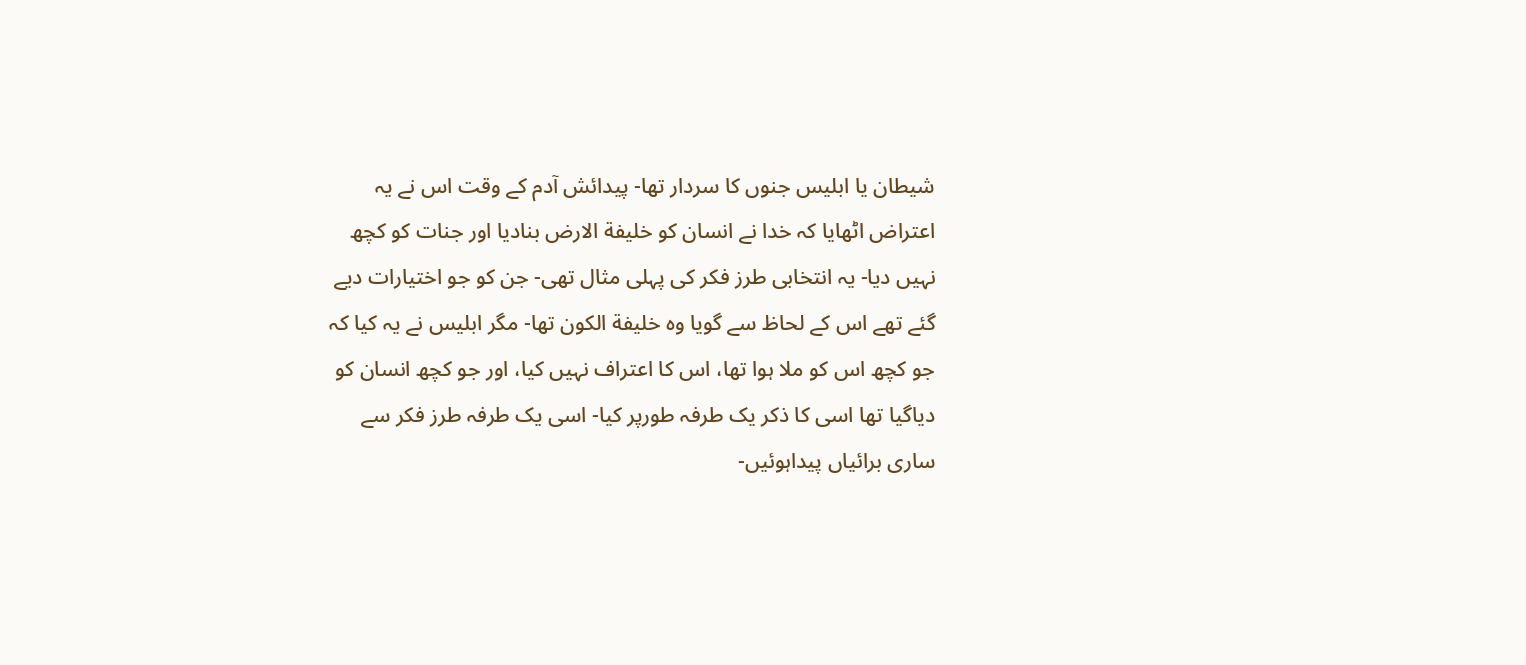شیطان یا ابلیس جنوں کا سردار تھا- پیدائش آدم کے وقت اس نے یہ اعتراض اٹھایا کہ خدا نے انسان کو خلیفة الارض بنادیا اور جنات کو کچھ نہیں دیا- یہ انتخابی طرز فکر کی پہلی مثال تھی- جن کو جو اختیارات دیے گئے تھے اس کے لحاظ سے گویا وہ خلیفة الکون تھا- مگر ابلیس نے یہ کیا کہ جو کچھ اس کو ملا ہوا تھا، اس کا اعتراف نہیں کیا، اور جو کچھ انسان کو دیاگیا تھا اسی کا ذکر یک طرفہ طورپر کیا- اسی یک طرفہ طرز فکر سے ساری برائیاں پیداہوئیں-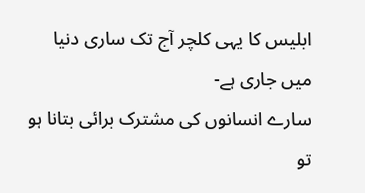ابلیس کا یہی کلچر آج تک ساری دنیا میں جاری ہے-
سارے انسانوں کی مشترک برائی بتانا ہو تو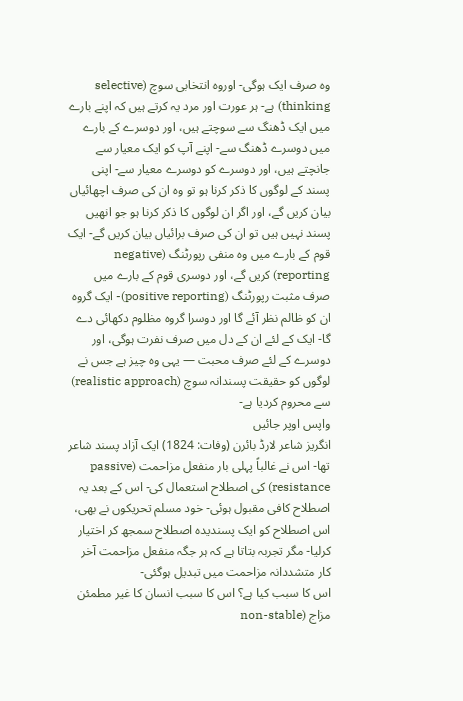وہ صرف ایک ہوگی- اوروہ انتخابی سوچ (selective thinking) ہے- ہر عورت اور مرد یہ کرتے ہیں کہ اپنے بارے میں ایک ڈھنگ سے سوچتے ہیں، اور دوسرے کے بارے میں دوسرے ڈھنگ سے- اپنے آپ کو ایک معیار سے جانچتے ہیں، اور دوسرے کو دوسرے معیار سے- اپنی پسند کے لوگوں کا ذکر کرنا ہو تو وہ ان کی صرف اچھائیاں بیان کریں گے، اور اگر ان لوگوں کا ذکر کرنا ہو جو انھیں پسند نہیں ہیں تو ان کی صرف برائیاں بیان کریں گے- ایک قوم کے بارے میں وہ منفی رپورٹنگ (negative reporting) کریں گے، اور دوسری قوم کے بارے میں صرف مثبت رپورٹنگ (positive reporting)- ایک گروہ ان کو ظالم نظر آئے گا اور دوسرا گروہ مظلوم دکھائی دے گا- ایک کے لئے ان کے دل میں صرف نفرت ہوگی، اور دوسرے کے لئے صرف محبت — یہی وہ چیز ہے جس نے لوگوں کو حقیقت پسندانہ سوچ (realistic approach) سے محروم کردیا ہے-
واپس اوپر جائیں
انگریز شاعر لارڈ بائرن (وفات: 1824) ایک آزاد پسند شاعر تھا- اس نے غالباً پہلی بار منفعل مزاحمت (passive resistance) کی اصطلاح استعمال کی- اس کے بعد یہ اصطلاح کافی مقبول ہوئی- خود مسلم تحریکوں نے بھی، اس اصطلاح کو ایک پسندیدہ اصطلاح سمجھ کر اختیار کرلیا- مگر تجربہ بتاتا ہے کہ ہر جگہ منفعل مزاحمت آخر کار متشددانہ مزاحمت میں تبدیل ہوگئی-
اس کا سبب کیا ہے؟ اس کا سبب انسان کا غیر مطمئن مزاج (non-stable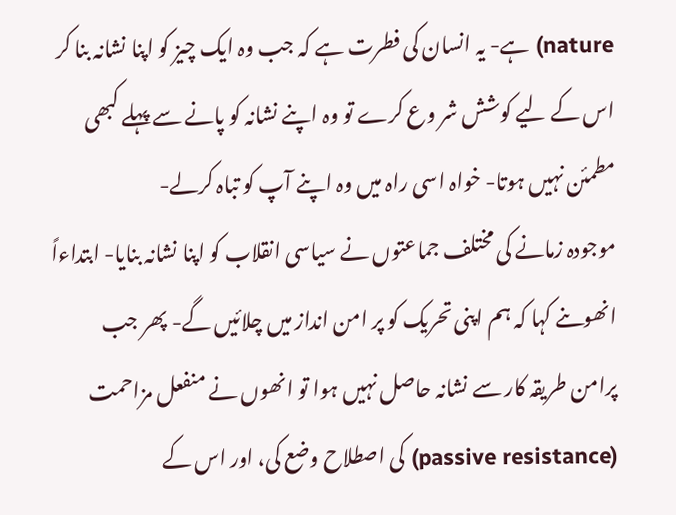nature) ہے- یہ انسان کی فطرت ہے کہ جب وہ ایک چیز کو اپنا نشانہ بنا کر اس کے لیے کوشش شر وع کرے تو وہ اپنے نشانہ کو پانے سے پہلے کبھی مطمئن نہیں ہوتا- خواہ اسی راہ میں وہ اپنے آپ کو تباہ کرلے-
موجودہ زمانے کی مختلف جماعتوں نے سیاسی انقلاب کو اپنا نشانہ بنایا- ابتداءاً انھوںنے کہا کہ ہم اپنی تحریک کو پر امن انداز میں چلائیں گے- پھر جب پرامن طریقہ کار سے نشانہ حاصل نہیں ہوا تو انھوں نے منفعل مزاحمت (passive resistance) کی اصطلاح وضع کی، اور اس کے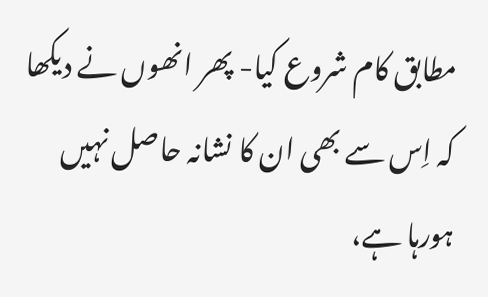مطابق کام شروع کیا- پھر انھوں نے دیکھا کہ اِس سے بھی ان کا نشانہ حاصل نہیں ہورہا ہے،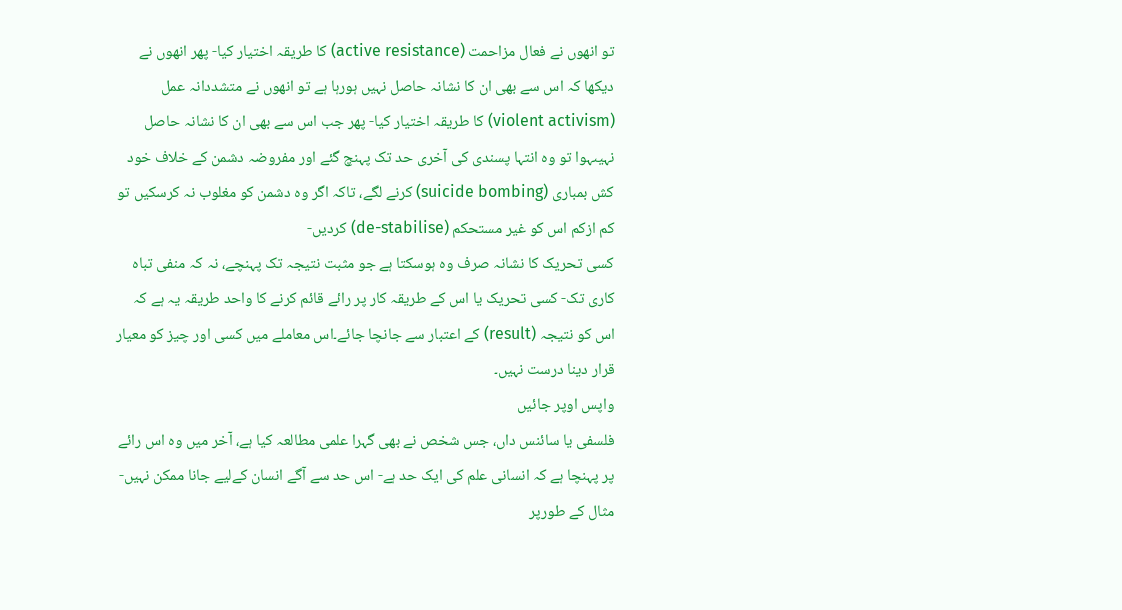تو انھوں نے فعال مزاحمت (active resistance) کا طریقہ اختیار کیا- پھر انھوں نے دیکھا کہ اس سے بھی ان کا نشانہ حاصل نہیں ہورہا ہے تو انھوں نے متشددانہ عمل (violent activism) کا طریقہ اختیار کیا- پھر جب اس سے بھی ان کا نشانہ حاصل نہیںہوا تو وہ انتہا پسندی کی آخری حد تک پہنچ گئے اور مفروضہ دشمن کے خلاف خود کش بمباری (suicide bombing) کرنے لگے، تاکہ اگر وہ دشمن کو مغلوب نہ کرسکیں تو کم ازکم اس کو غیر مستحکم (de-stabilise) کردیں-
کسی تحریک کا نشانہ صرف وہ ہوسکتا ہے جو مثبت نتیجہ تک پہنچے، نہ کہ منفی تباہ کاری تک- کسی تحریک یا اس کے طریقہ کار پر رائے قائم کرنے کا واحد طریقہ یہ ہے کہ اس کو نتیجہ (result) کے اعتبار سے جانچا جائے۔اس معاملے میں کسی اور چیز کو معیار قرار دینا درست نہیں۔
واپس اوپر جائیں
فلسفی یا سائنس داں، جس شخص نے بھی گہرا علمی مطالعہ کیا ہے، آخر میں وہ اس رائے پر پہنچا ہے کہ انسانی علم کی ایک حد ہے- اس حد سے آگے انسان کےلیے جانا ممکن نہیں- مثال کے طورپر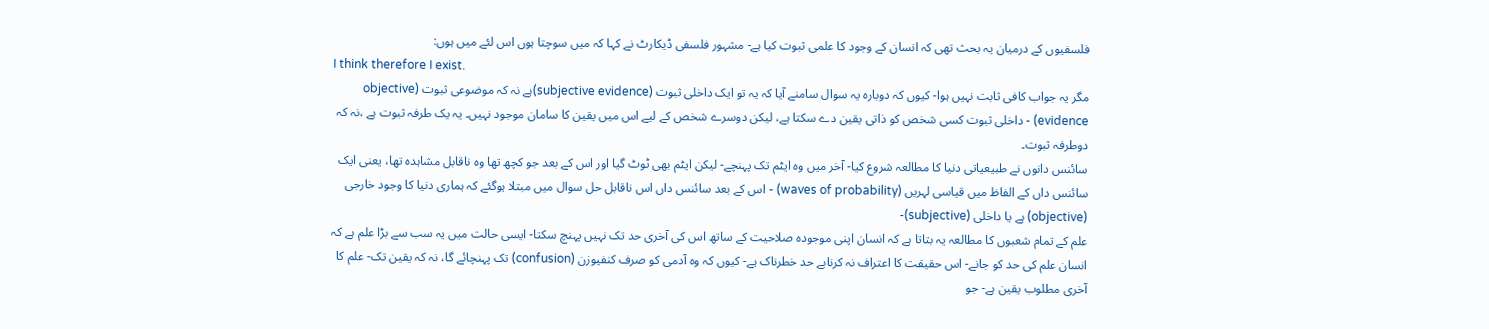فلسفیوں کے درمیان یہ بحث تھی کہ انسان کے وجود کا علمی ثبوت کیا ہے- مشہور فلسفی ڈیکارٹ نے کہا کہ میں سوچتا ہوں اس لئے میں ہوں:
I think therefore I exist.
مگر یہ جواب کافی ثابت نہیں ہوا- کیوں کہ دوبارہ یہ سوال سامنے آیا کہ یہ تو ایک داخلی ثبوت (subjective evidence)ہے نہ کہ موضوعی ثبوت (objective evidence) - داخلی ثبوت کسی شخص کو ذاتی یقین دے سکتا ہے، لیکن دوسرے شخص کے لیے اس میں یقین کا سامان موجود نہیں۔ یہ یک طرفہ ثبوت ہے ،نہ کہ دوطرفہ ثبوت۔
سائنس دانوں نے طبیعیاتی دنیا کا مطالعہ شروع کیا- آخر میں وہ ایٹم تک پہنچے- لیکن ایٹم بھی ٹوٹ گیا اور اس کے بعد جو کچھ تھا وہ ناقابل مشاہدہ تھا، یعنی ایک سائنس داں کے الفاظ میں قیاسی لہریں (waves of probability) - اس کے بعد سائنس داں اس ناقابل حل سوال میں مبتلا ہوگئے کہ ہماری دنیا کا وجود خارجی (objective) ہے یا داخلی (subjective)-
علم کے تمام شعبوں کا مطالعہ یہ بتاتا ہے کہ انسان اپنی موجودہ صلاحیت کے ساتھ اس کی آخری حد تک نہیں پہنچ سکتا- ایسی حالت میں یہ سب سے بڑا علم ہے کہ انسان علم کی حد کو جانے- اس حقیقت کا اعتراف نہ کرنابے حد خطرناک ہے- کیوں کہ وہ آدمی کو صرف کنفیوزن (confusion) تک پہنچائے گا، نہ کہ یقین تک- علم کا آخری مطلوب یقین ہے- جو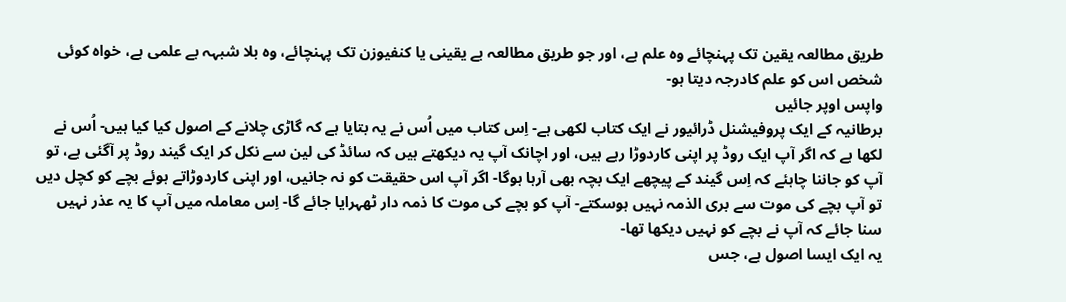طریق مطالعہ یقین تک پہنچائے وہ علم ہے، اور جو طریق مطالعہ بے یقینی یا کنفیوزن تک پہنچائے، وہ بلا شبہہ بے علمی ہے، خواہ کوئی شخص اس کو علم کادرجہ دیتا ہو-
واپس اوپر جائیں
برطانیہ کے ایک پروفیشنل ڈرائیور نے ایک کتاب لکھی ہے- اِس کتاب میں اُس نے یہ بتایا ہے کہ گاڑی چلانے کے اصول کیا کیا ہیں- اُس نے لکھا ہے کہ اگر آپ ایک روڈ پر اپنی کاردوڑا رہے ہیں، اور اچانک آپ یہ دیکھتے ہیں کہ سائڈ کی لین سے نکل کر ایک گیند روڈ پر آگئی ہے، تو آپ کو جاننا چاہئے کہ اِس گیند کے پیچھے ایک بچہ بھی آرہا ہوگا- اگر آپ اس حقیقت کو نہ جانیں، اور اپنی کاردوڑاتے ہوئے بچے کو کچل دیں تو آپ بچے کی موت سے بری الذمہ نہیں ہوسکتے- آپ کو بچے کی موت کا ذمہ دار ٹھہرایا جائے گا- اِس معاملہ میں آپ کا یہ عذر نہیں سنا جائے کہ آپ نے بچے کو نہیں دیکھا تھا-
یہ ایک ایسا اصول ہے، جس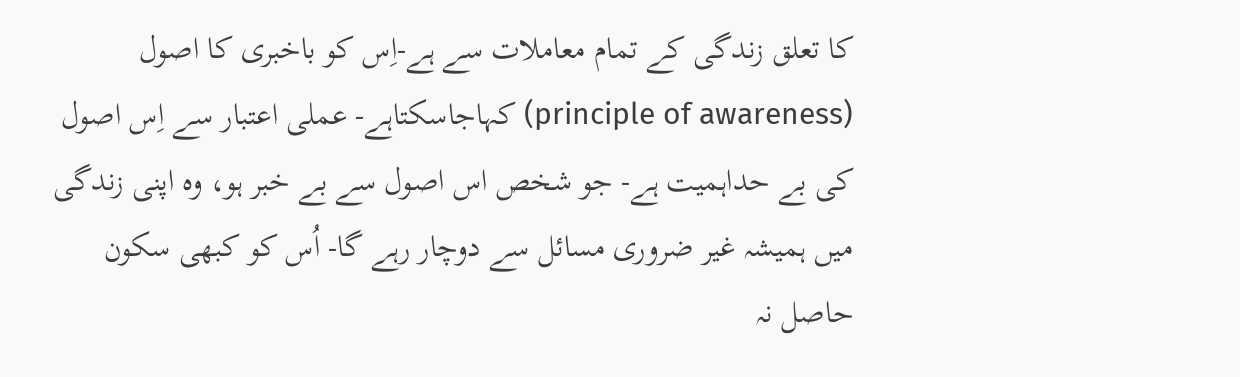کا تعلق زندگی کے تمام معاملات سے ہے-اِس کو باخبری کا اصول (principle of awareness) کہاجاسکتاہے- عملی اعتبار سے اِس اصول کی بے حداہمیت ہے- جو شخص اس اصول سے بے خبر ہو، وہ اپنی زندگی میں ہمیشہ غیر ضروری مسائل سے دوچار رہے گا- اُس کو کبھی سکون حاصل نہ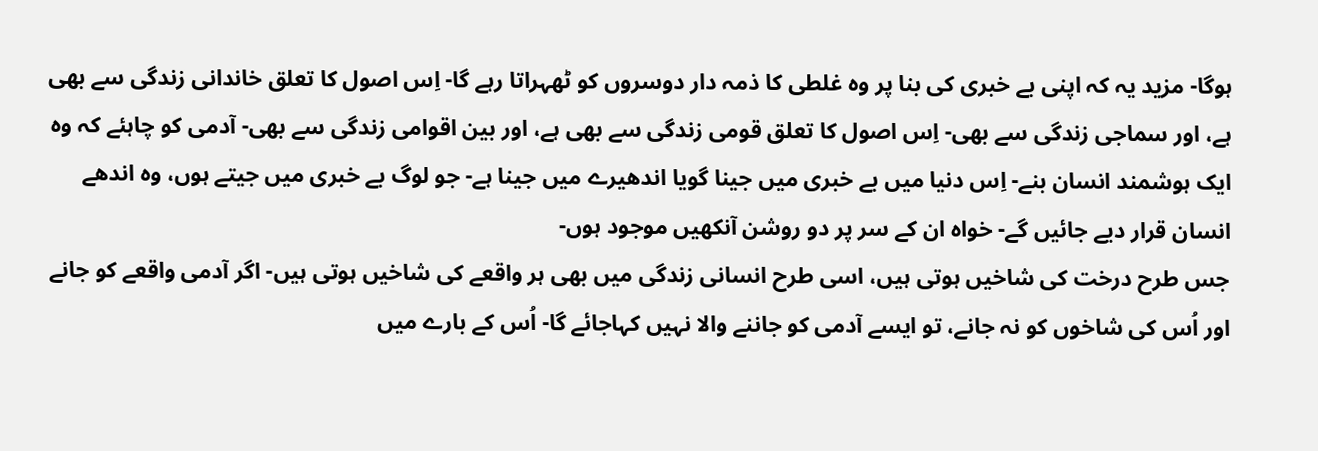ہوگا- مزید یہ کہ اپنی بے خبری کی بنا پر وہ غلطی کا ذمہ دار دوسروں کو ٹھہراتا رہے گا- اِس اصول کا تعلق خاندانی زندگی سے بھی ہے، اور سماجی زندگی سے بھی- اِس اصول کا تعلق قومی زندگی سے بھی ہے، اور بین اقوامی زندگی سے بھی- آدمی کو چاہئے کہ وہ ایک ہوشمند انسان بنے- اِس دنیا میں بے خبری میں جینا گویا اندھیرے میں جینا ہے- جو لوگ بے خبری میں جیتے ہوں، وہ اندھے انسان قرار دیے جائیں گے- خواہ ان کے سر پر دو روشن آنکھیں موجود ہوں-
جس طرح درخت کی شاخیں ہوتی ہیں، اسی طرح انسانی زندگی میں بھی ہر واقعے کی شاخیں ہوتی ہیں- اگر آدمی واقعے کو جانے اور اُس کی شاخوں کو نہ جانے، تو ایسے آدمی کو جاننے والا نہیں کہاجائے گا- اُس کے بارے میں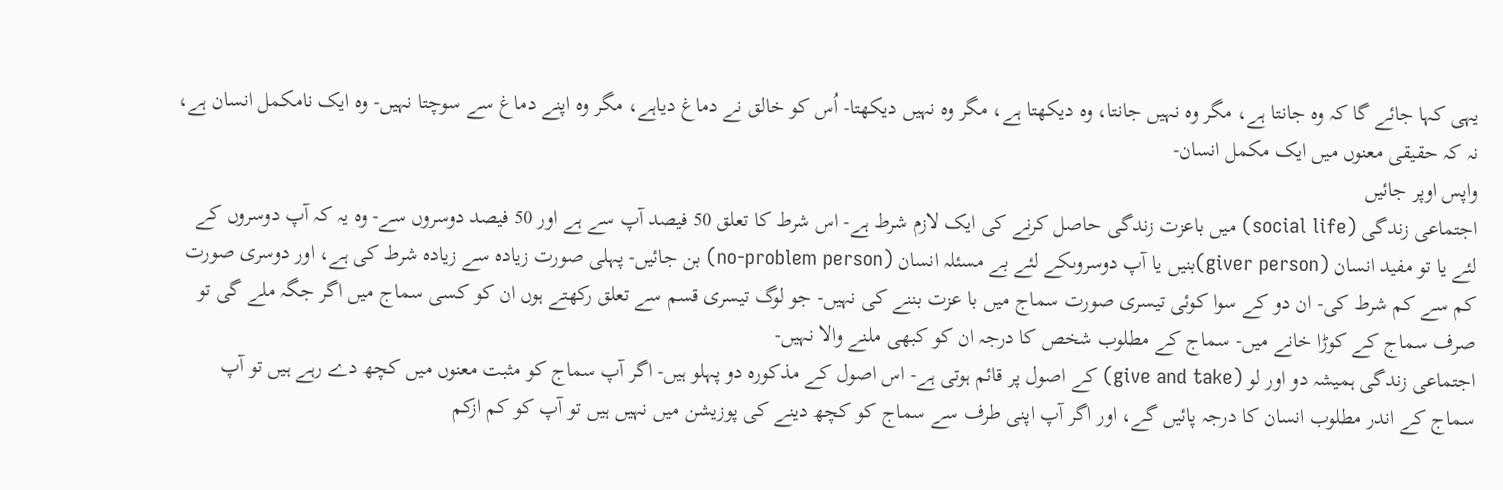یہی کہا جائے گا کہ وہ جانتا ہے، مگر وہ نہیں جانتا، وہ دیکھتا ہے، مگر وہ نہیں دیکھتا- اُس کو خالق نے دماغ دیاہے، مگر وہ اپنے دماغ سے سوچتا نہیں- وہ ایک نامکمل انسان ہے، نہ کہ حقیقی معنوں میں ایک مکمل انسان-
واپس اوپر جائیں
اجتماعی زندگی (social life) میں باعزت زندگی حاصل کرنے کی ایک لازم شرط ہے- اس شرط کا تعلق 50 فیصد آپ سے ہے اور 50 فیصد دوسروں سے- وہ یہ کہ آپ دوسروں کے لئے یا تو مفید انسان (giver person)بنیں یا آپ دوسروںکے لئے بے مسئلہ انسان (no-problem person) بن جائیں- پہلی صورت زیادہ سے زیادہ شرط کی ہے، اور دوسری صورت کم سے کم شرط کی- ان دو کے سوا کوئی تیسری صورت سماج میں با عزت بننے کی نہیں- جو لوگ تیسری قسم سے تعلق رکھتے ہوں ان کو کسی سماج میں اگر جگہ ملے گی تو صرف سماج کے کوڑا خانے میں- سماج کے مطلوب شخص کا درجہ ان کو کبھی ملنے والا نہیں-
اجتماعی زندگی ہمیشہ دو اور لو (give and take) کے اصول پر قائم ہوتی ہے- اس اصول کے مذکورہ دو پہلو ہیں- اگر آپ سماج کو مثبت معنوں میں کچھ دے رہے ہیں تو آپ سماج کے اندر مطلوب انسان کا درجہ پائیں گے، اور اگر آپ اپنی طرف سے سماج کو کچھ دینے کی پوزیشن میں نہیں ہیں تو آپ کو کم ازکم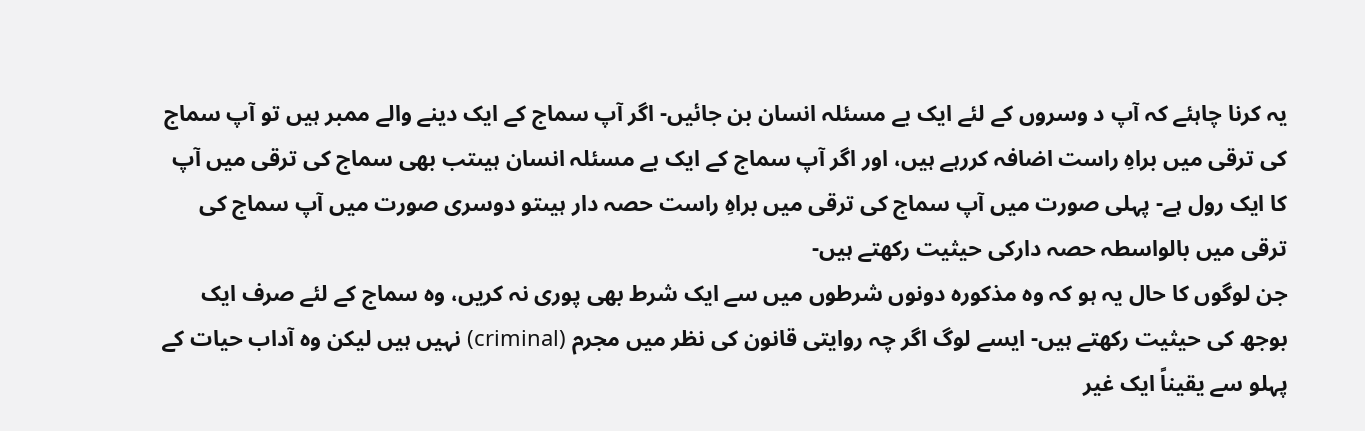یہ کرنا چاہئے کہ آپ د وسروں کے لئے ایک بے مسئلہ انسان بن جائیں- اگر آپ سماج کے ایک دینے والے ممبر ہیں تو آپ سماج کی ترقی میں براہِ راست اضافہ کررہے ہیں، اور اگر آپ سماج کے ایک بے مسئلہ انسان ہیںتب بھی سماج کی ترقی میں آپ کا ایک رول ہے- پہلی صورت میں آپ سماج کی ترقی میں براہِ راست حصہ دار ہیںتو دوسری صورت میں آپ سماج کی ترقی میں بالواسطہ حصہ دارکی حیثیت رکھتے ہیں-
جن لوگوں کا حال یہ ہو کہ وہ مذکورہ دونوں شرطوں میں سے ایک شرط بھی پوری نہ کریں، وہ سماج کے لئے صرف ایک بوجھ کی حیثیت رکھتے ہیں- ایسے لوگ اگر چہ روایتی قانون کی نظر میں مجرم (criminal) نہیں ہیں لیکن وہ آداب حیات کے پہلو سے یقیناً ایک غیر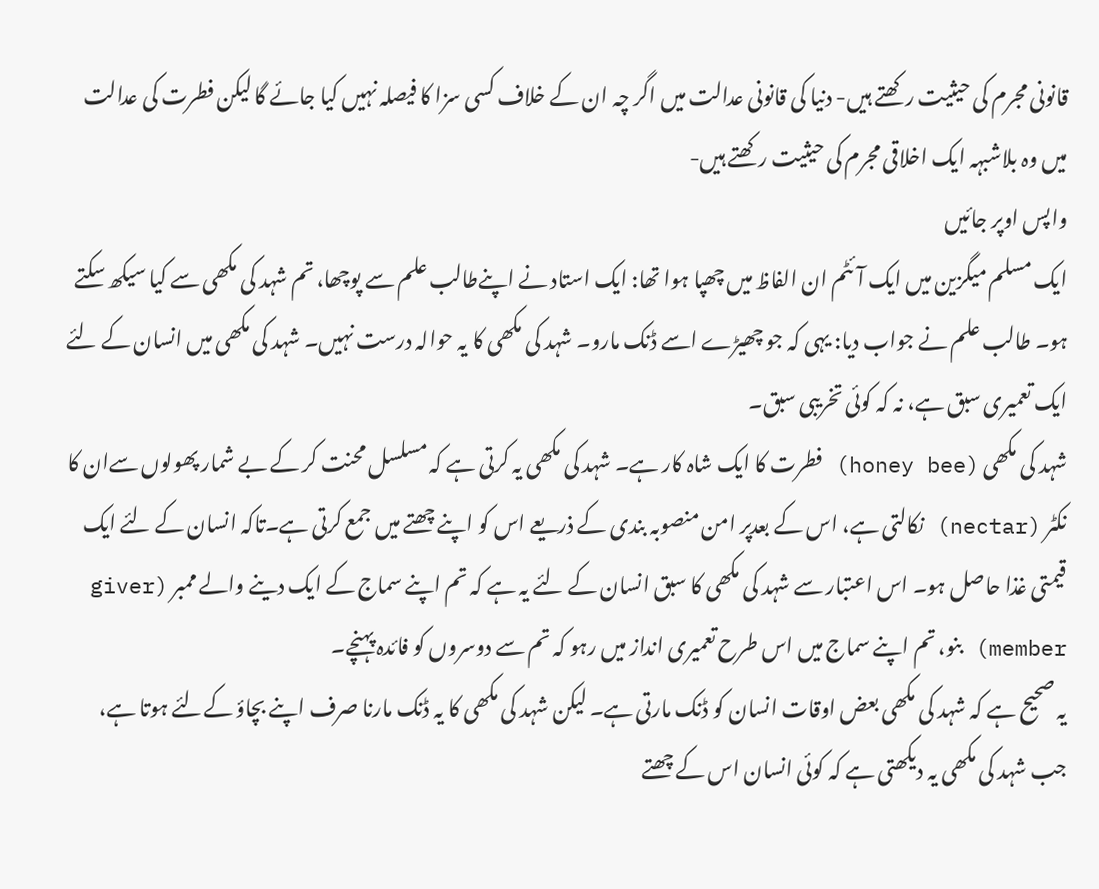قانونی مجرم کی حیثیت رکھتے ہیں- دنیا کی قانونی عدالت میں اگر چہ ان کے خلاف کسی سزا کا فیصلہ نہیں کیا جائے گا لیکن فطرت کی عدالت میں وہ بلاشبہہ ایک اخلاقی مجرم کی حیثیت رکھتے ہیں-
واپس اوپر جائیں
ایک مسلم میگزین میں ایک آئٹم ان الفاظ میں چھپا ہوا تھا: ایک استاد نے اپنےطالب علم سے پوچھا، تم شہد کی مکھی سے کیا سیکھ سکتے ہو۔ طالب علم نے جواب دیا: یہی کہ جو چھیڑے اسے ڈنک مارو۔ شہد کی مکھی کا یہ حوالہ درست نہیں۔ شہد کی مکھی میں انسان کے لئے ایک تعمیری سبق ہے، نہ کہ کوئی تخریبی سبق۔
شہد کی مکھی (honey bee) فطرت کا ایک شاہ کار ہے۔ شہد کی مکھی یہ کرتی ہے کہ مسلسل محنت کر کے بے شمار پھولوں سےان کا نکٹر (nectar) نکالتی ہے، اس کے بعدپر امن منصوبہ بندی کے ذریعے اس کو اپنے چھتے میں جمع کرتی ہے۔تاکہ انسان کے لئے ایک قیمتی غذا حاصل ہو۔ اس اعتبار سے شہد کی مکھی کا سبق انسان کے لئے یہ ہے کہ تم اپنے سماج کے ایک دینے والے ممبر (giver member) بنو، تم اپنے سماج میں اس طرح تعمیری انداز میں رہو کہ تم سے دوسروں کو فائدہ پہنچے۔
یہ صحیح ہے کہ شہد کی مکھی بعض اوقات انسان کو ڈنک مارتی ہے۔ لیکن شہد کی مکھی کا یہ ڈنک مارنا صرف اپنے بچاؤ کےلئے ہوتا ہے، جب شہد کی مکھی یہ دیکھتی ہے کہ کوئی انسان اس کے چھتے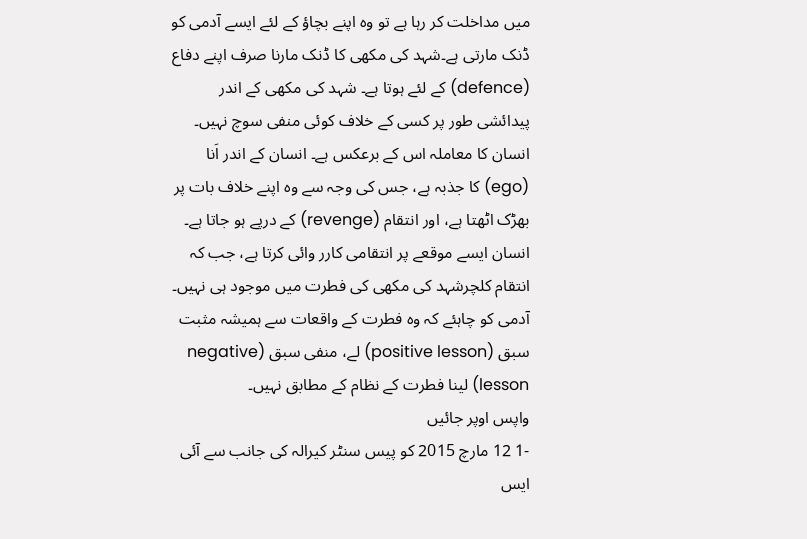میں مداخلت کر رہا ہے تو وہ اپنے بچاؤ کے لئے ایسے آدمی کو ڈنک مارتی ہے۔شہد کی مکھی کا ڈنک مارنا صرف اپنے دفاع (defence) کے لئے ہوتا ہے۔ شہد کی مکھی کے اندر پیدائشی طور پر کسی کے خلاف کوئی منفی سوچ نہیں۔
انسان کا معاملہ اس کے برعکس ہے۔ انسان کے اندر اَنا (ego) کا جذبہ ہے، جس کی وجہ سے وہ اپنے خلاف بات پر بھڑک اٹھتا ہے، اور انتقام (revenge) کے درپے ہو جاتا ہے۔ انسان ایسے موقعے پر انتقامی کارر وائی کرتا ہے، جب کہ انتقام کلچرشہد کی مکھی کی فطرت میں موجود ہی نہیں۔ آدمی کو چاہئے کہ وہ فطرت کے واقعات سے ہمیشہ مثبت سبق (positive lesson) لے، منفی سبق (negative lesson) لینا فطرت کے نظام کے مطابق نہیں۔
واپس اوپر جائیں
-1 12 مارچ 2015 کو پیس سنٹر کیرالہ کی جانب سے آئی ایس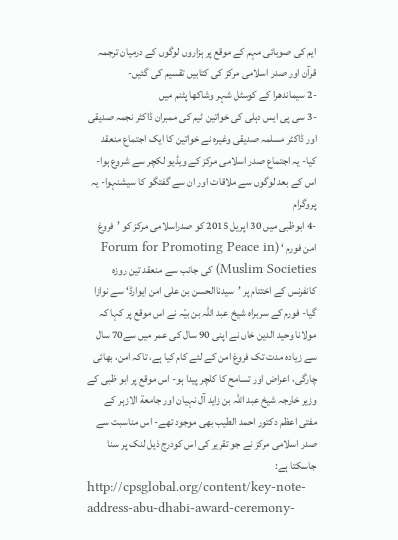ایم کی صوبائی مہم کے موقع پر ہزاروں لوگوں کے درمیان ترجمہ قرآن اور صدر اسلامی مرکز کی کتابیں تقسیم کی گئیں-
-2 سیماندھرا کے کوسٹل شہر وشاکھا پٹنم میں
-3 سی پی ایس دہلی کی خواتین ٹیم کی ممبران ڈاکٹر نجمہ صدیقی اور ڈاکٹر مسلمہ صدیقی وغیرہ نے خواتین کا ایک اجتماع منعقد کیا- یہ اجتماع صدر اسلامی مرکز کے ویڈیو لکچر سے شروع ہوا- اس کے بعد لوگوں سے ملاقات اور ان سے گفتگو کا سیشنہوا- یہ پروگرام
-4 ابوظبی میں 30 اپریل 2015 کو صدراسلامی مرکز کو ’فروغ امن فورم ‘ (Forum for Promoting Peace in Muslim Societies) کی جانب سے منعقد تین روزہ کانفرنس کے اختتام پر ’سیدناالحسن بن علی امن ایوارڈ‘ سے نوازا گیا- فورم کے سربراہ شیخ عبد اللہ بن بیّہ نے اس موقع پر کہا کہ مولانا وحید الدین خاں نے اپنی 90 سال کی عمر میں سے70 سال سے زیادہ مدت تک فروغ امن کے لئے کام کیا ہے، تاکہ امن، بھائی چارگی، اعراض اور تسامح کا کلچر پیدا ہو- اس موقع پر ابو ظبی کے وزیر خارجہ شیخ عبد اللہ بن زاید آل نہیان اور جامعة الازہر کے مفتی اعظم دکتور احمد الطیب بھی موجود تھے- اس مناسبت سے صدر اسلامی مرکز نے جو تقریر کی اس کودرج ذیل لنک پر سنا جاسکتا ہے:
http://cpsglobal.org/content/key-note-address-abu-dhabi-award-ceremony-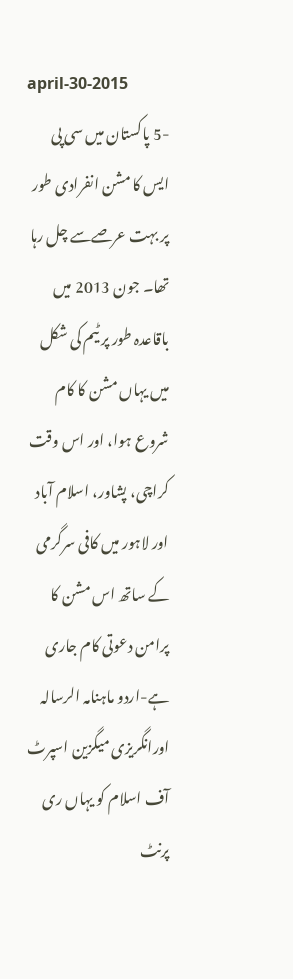april-30-2015
-5 پاکستان میں سی پی ایس کا مشن انفرادی طور پر بہت عرصےسے چل رہا تھا۔ جون 2013 میں باقاعدہ طور پر ٹیم کی شکل میں یہاں مشن کا کام شروع ہوا، اور اس وقت کراچی، پشاور، اسلام آباد اور لاہور میں کافی سرگرمی کے ساتھ اس مشن کا پرامن دعوتی کام جاری ہے-اردو ماہنامہ الرسالہ اورانگریزی میگزین اسپرٹ آف اسلام کو یہاں ری پرنٹ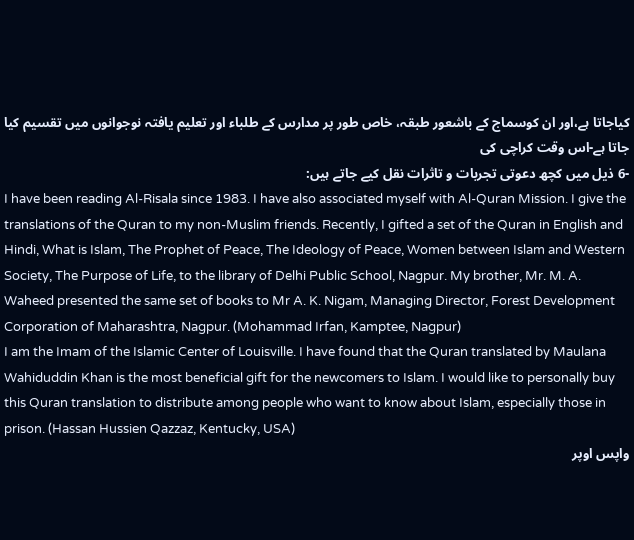کیاجاتا ہے،اور ان کوسماج کے باشعور طبقہ، خاص طور پر مدارس کے طلباء اور تعلیم یافتہ نوجوانوں میں تقسیم کیا جاتا ہے-اس وقت کراچی کی
-6 ذیل میں کچھ دعوتی تجربات و تاثرات نقل کیے جاتے ہیں:
I have been reading Al-Risala since 1983. I have also associated myself with Al-Quran Mission. I give the translations of the Quran to my non-Muslim friends. Recently, I gifted a set of the Quran in English and Hindi, What is Islam, The Prophet of Peace, The Ideology of Peace, Women between Islam and Western Society, The Purpose of Life, to the library of Delhi Public School, Nagpur. My brother, Mr. M. A. Waheed presented the same set of books to Mr A. K. Nigam, Managing Director, Forest Development Corporation of Maharashtra, Nagpur. (Mohammad Irfan, Kamptee, Nagpur)
I am the Imam of the Islamic Center of Louisville. I have found that the Quran translated by Maulana Wahiduddin Khan is the most beneficial gift for the newcomers to Islam. I would like to personally buy this Quran translation to distribute among people who want to know about Islam, especially those in prison. (Hassan Hussien Qazzaz, Kentucky, USA)
واپس اوپر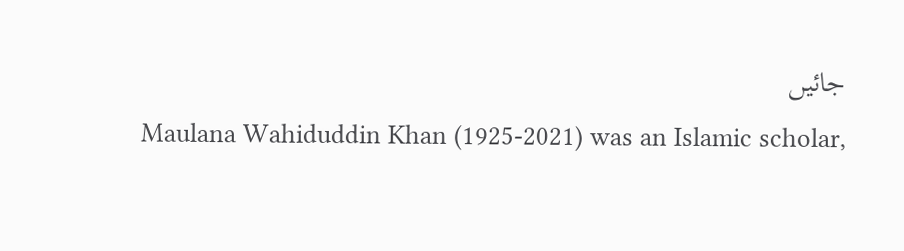جائیں
Maulana Wahiduddin Khan (1925-2021) was an Islamic scholar,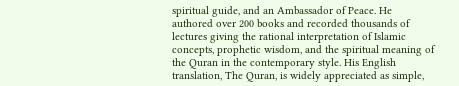spiritual guide, and an Ambassador of Peace. He authored over 200 books and recorded thousands of lectures giving the rational interpretation of Islamic concepts, prophetic wisdom, and the spiritual meaning of the Quran in the contemporary style. His English translation, The Quran, is widely appreciated as simple,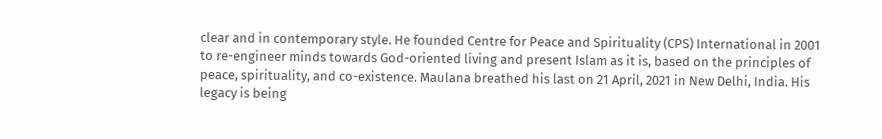clear and in contemporary style. He founded Centre for Peace and Spirituality (CPS) International in 2001 to re-engineer minds towards God-oriented living and present Islam as it is, based on the principles of peace, spirituality, and co-existence. Maulana breathed his last on 21 April, 2021 in New Delhi, India. His legacy is being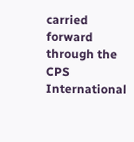carried forward through the CPS International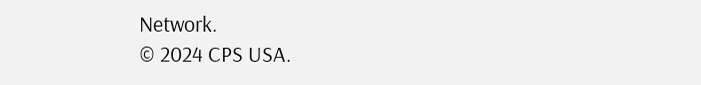Network.
© 2024 CPS USA.